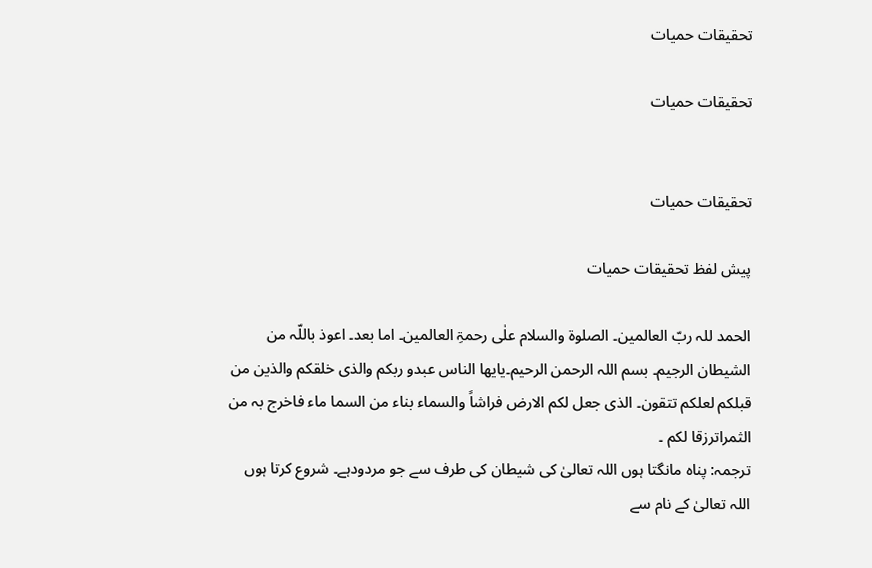تحقیقات حمیات

تحقیقات حمیات


تحقیقات حمیات

پیش لفظ تحقیقات حمیات

الحمد للہ ربّ العالمین۔ الصلوۃ والسلام علٰی رحمۃِ العالمین۔ اما بعد۔ اعوذ باللّہ من الشیطان الرجیم۔ بسم اللہ الرحمن الرحیم۔یایھا الناس عبدو ربکم والذی خلقکم والذین من قبلکم لعلکم تتقون۔ الذی جعل لکم الارض فراشاً والسماء بناء من السما ماء فاخرج بہ من الثمراترزقا لکم ۔
ترجمہ: پناہ مانگتا ہوں اللہ تعالیٰ کی شیطان کی طرف سے جو مردودہے۔ شروع کرتا ہوں اللہ تعالیٰ کے نام سے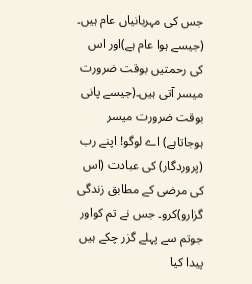جس کی مہربانیاں عام ہیں۔ (جیسے ہوا عام ہے)اور اس کی رحمتیں بوقت ضرورت میسر آتی ہیں۔(جیسے پانی بوقت ضرورت میسر ہوجاتاہے) اے لوگو! اپنے رب (پروردگار) کی عبادت (اس کی مرضی کے مطابق زندگی گزارو)کرو۔ جس نے تم کواور جوتم سے پہلے گزر چکے ہیں پیدا کیا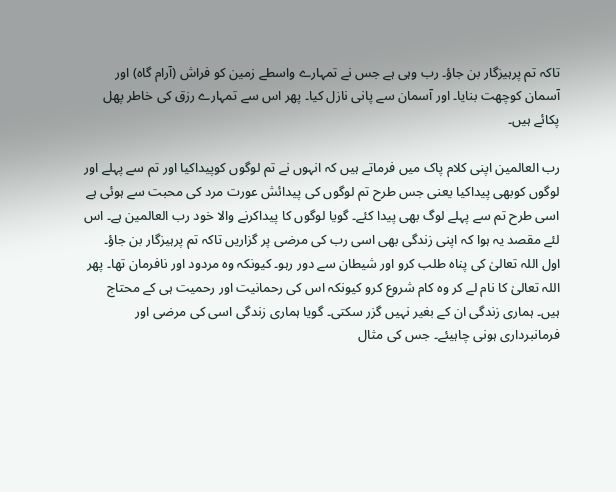تاکہ تم پرہیزگار بن جاؤ۔ رب وہی ہے جس نے تمہارے واسطے زمین کو فراش (آرام گاہ) اور آسمان کوچھت بنایا۔ اور آسمان سے پانی نازل کیا۔ پھر اس سے تمہارے رزق کی خاطر پھل پکائے ہیں۔

رب العالمین اپنی کلام پاک میں فرماتے ہیں کہ انہوں نے تم لوگوں کوپیداکیا اور تم سے پہلے اور لوگوں کوبھی پیداکیا یعنی جس طرح تم لوگوں کی پیدائش عورت مرد کی محبت سے ہوئی ہے اسی طرح تم سے پہلے لوگ بھی پیدا کئے۔ گویا لوگوں کا پیداکرنے والا خود رب العالمین ہے۔ اس لئے مقصد یہ ہوا کہ اپنی زندگی بھی اسی رب کی مرضی پر گزاریں تاکہ تم پرہیزگار بن جاؤ۔ اول اللہ تعالیٰ کی پناہ طلب کرو اور شیطان سے دور رہو۔ کیونکہ وہ مردود اور نافرمان تھا۔ پھر اللہ تعالیٰ کا نام لے کر وہ کام شروع کرو کیونکہ اس کی رحمانیت اور رحمیت ہی کے محتاج ہیں۔ ہماری زندگی ان کے بغیر نہیں گزر سکتی۔ گویا ہماری زندگی اسی کی مرضی اور فرمانبرداری ہونی چاہیئے۔ جس کی مثال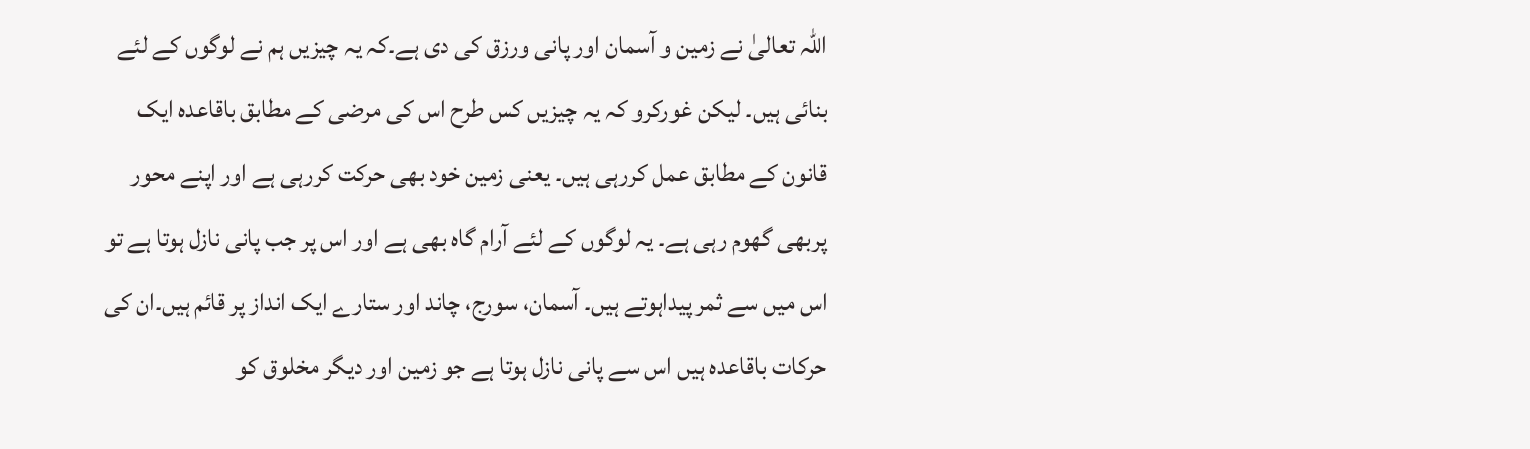اللہ تعالیٰ نے زمین و آسمان اور پانی ورزق کی دی ہے۔کہ یہ چیزیں ہم نے لوگوں کے لئے بنائی ہیں۔ لیکن غورکرو کہ یہ چیزیں کس طرح اس کی مرضی کے مطابق باقاعدہ ایک قانون کے مطابق عمل کررہی ہیں۔ یعنی زمین خود بھی حرکت کررہی ہے اور اپنے محور پربھی گھوم رہی ہے۔ یہ لوگوں کے لئے آرام گاہ بھی ہے اور اس پر جب پانی نازل ہوتا ہے تو اس میں سے ثمر پیداہوتے ہیں۔ آسمان، سورج، چاند اور ستارے ایک انداز پر قائم ہیں۔ان کی حرکات باقاعدہ ہیں اس سے پانی نازل ہوتا ہے جو زمین اور دیگر مخلوق کو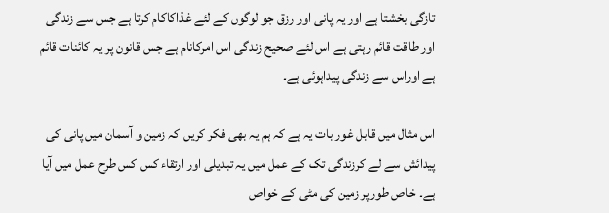تازگی بخشتا ہے اور یہ پانی اور رزق جو لوگوں کے لئے غذاکاکام کرتا ہے جس سے زندگی اور طاقت قائم رہتی ہے اس لئے صحیح زندگی اس امرکانام ہے جس قانون پر یہ کائنات قائم ہے اوراس سے زندگی پیداہوئی ہے۔

اس مثال میں قابل غور بات یہ ہے کہ ہم یہ بھی فکر کریں کہ زمین و آسمان میں پانی کی پیدائش سے لے کرزندگی تک کے عمل میں یہ تبدیلی اور ارتقاء کس کس طرح عمل میں آیا ہے۔ خاص طورپر زمین کی مٹی کے خواص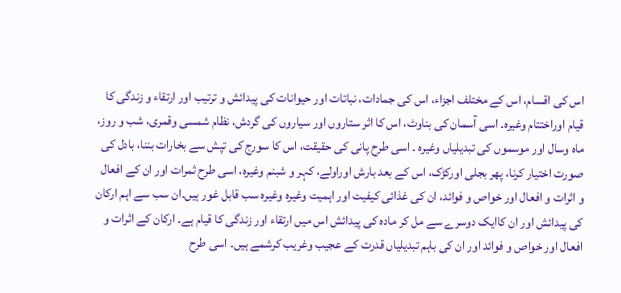اس کی اقسام، اس کے مختلف اجزاء، اس کی جمادات، نباتات اور حیوانات کی پیدائش و ترتیب اور ارتقاء و زندگی کا قیام اوراختتام وغیرہ۔ اسی آسمان کی بناوٹ، اس کا اثر ستاروں اور سیاروں کی گردش، نظام شمسی وقمری، شب و روز، ماہ وسال اور موسموں کی تبدیلیاں وغیرہ ۔ اسی طرح پانی کی حقیقت، اس کا سورج کی تپش سے بخارات بننا، بادل کی صورت اختیار کرنا، پھر بجلی اورکڑک، اس کے بعد بارش اوراولے، کہر و شبنم وغیرہ، اسی طرح ثمرات اور ان کے افعال و اثرات و افعال اور خواص و فوائد، ان کی غذائی کیفیت اور اہمیت وغیرہ وغیرہ سب قابل غور ہیں۔ان سب سے اہم ارکان کی پیدائش اور ان کاایک دوسرے سے مل کر مادہ کی پیدائش اس میں ارتقاء اور زندگی کا قیام ہے۔ ارکان کے اثرات و افعال اور خواص و فوائد اور ان کی باہم تبدیلیاں قدرت کے عجیب وغریب کرشمے ہیں۔ اسی طرح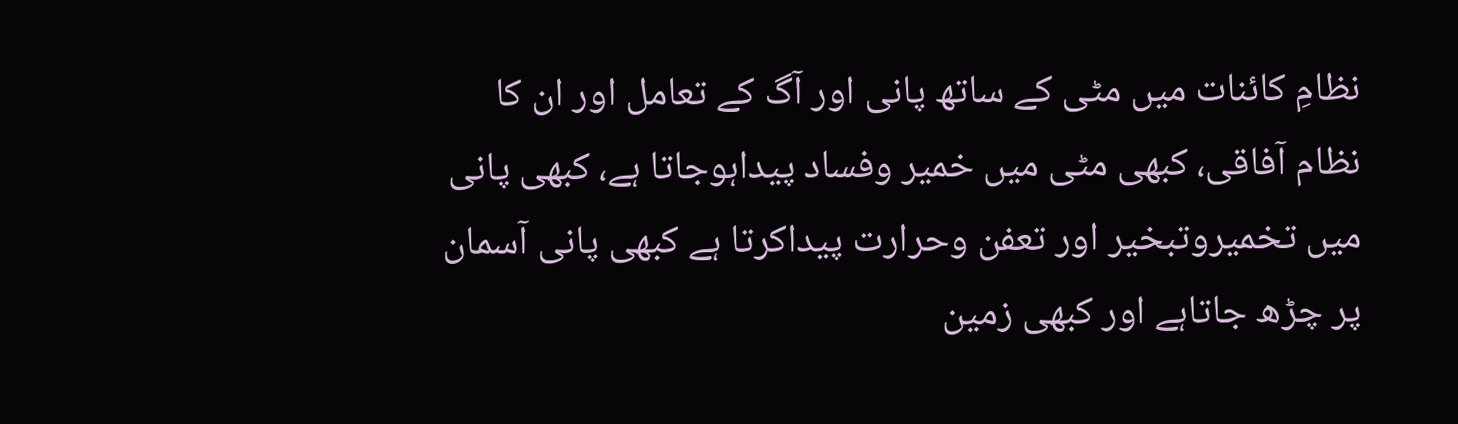نظامِ کائنات میں مٹی کے ساتھ پانی اور آگ کے تعامل اور ان کا نظام آفاقی، کبھی مٹی میں خمیر وفساد پیداہوجاتا ہے، کبھی پانی میں تخمیروتبخیر اور تعفن وحرارت پیداکرتا ہے کبھی پانی آسمان پر چڑھ جاتاہے اور کبھی زمین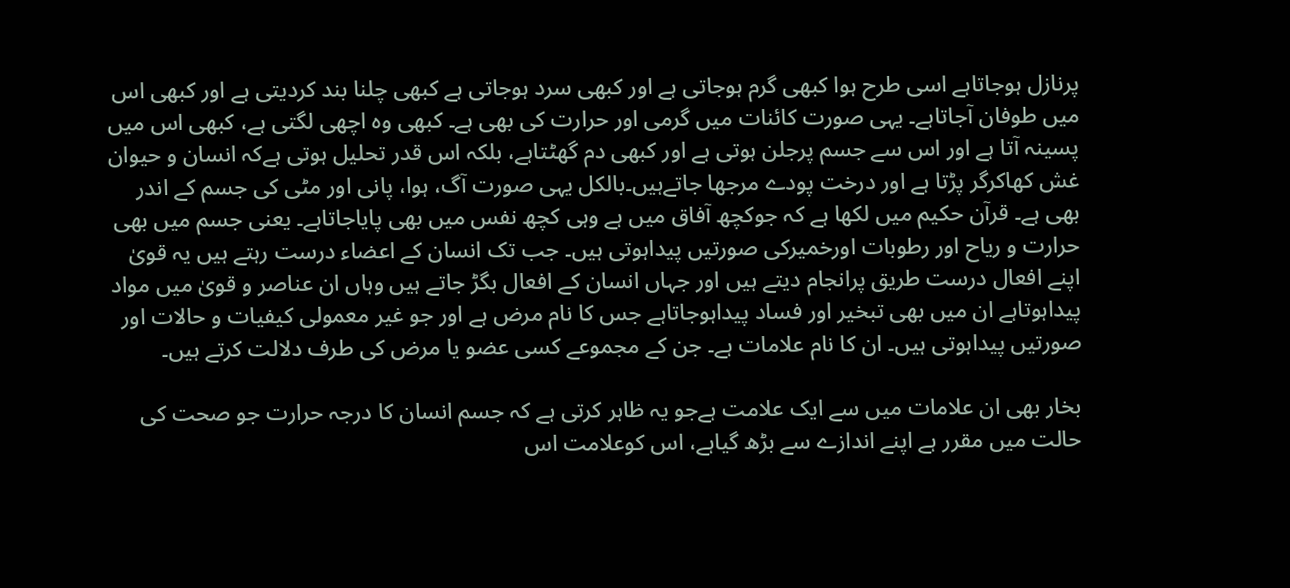پرنازل ہوجاتاہے اسی طرح ہوا کبھی گرم ہوجاتی ہے اور کبھی سرد ہوجاتی ہے کبھی چلنا بند کردیتی ہے اور کبھی اس میں طوفان آجاتاہے۔ یہی صورت کائنات میں گرمی اور حرارت کی بھی ہے۔ کبھی وہ اچھی لگتی ہے، کبھی اس میں پسینہ آتا ہے اور اس سے جسم پرجلن ہوتی ہے اور کبھی دم گھٹتاہے، بلکہ اس قدر تحلیل ہوتی ہےکہ انسان و حیوان غش کھاکرگر پڑتا ہے اور درخت پودے مرجھا جاتےہیں۔بالکل یہی صورت آگ، ہوا، پانی اور مٹی کی جسم کے اندر بھی ہے۔ قرآن حکیم میں لکھا ہے کہ جوکچھ آفاق میں ہے وہی کچھ نفس میں بھی پایاجاتاہے۔ یعنی جسم میں بھی حرارت و ریاح اور رطوبات اورخمیرکی صورتیں پیداہوتی ہیں۔ جب تک انسان کے اعضاء درست رہتے ہیں یہ قویٰ اپنے افعال درست طریق پرانجام دیتے ہیں اور جہاں انسان کے افعال بگڑ جاتے ہیں وہاں ان عناصر و قویٰ میں مواد پیداہوتاہے ان میں بھی تبخیر اور فساد پیداہوجاتاہے جس کا نام مرض ہے اور جو غیر معمولی کیفیات و حالات اور صورتیں پیداہوتی ہیں۔ ان کا نام علامات ہے۔ جن کے مجموعے کسی عضو یا مرض کی طرف دلالت کرتے ہیں۔

بخار بھی ان علامات میں سے ایک علامت ہےجو یہ ظاہر کرتی ہے کہ جسم انسان کا درجہ حرارت جو صحت کی حالت میں مقرر ہے اپنے اندازے سے بڑھ گیاہے، اس کوعلامت اس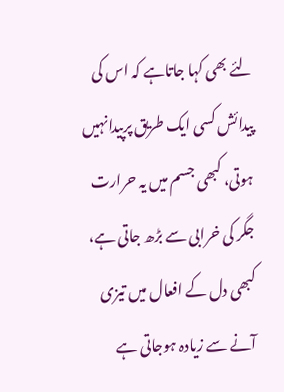لئے بھی کہا جاتاہے کہ اس کی پیدائش کسی ایک طریق پرپیدانہیں ہوتی، کبھی جسم میں یہ حرارت جگر کی خرابی سے بڑھ جاتی ہے، کبھی دل کے افعال میں تیزی آنے سے زیادہ ہوجاتی ہے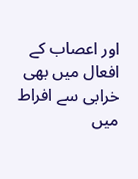اور اعصاب کے افعال میں بھی خرابی سے افراط میں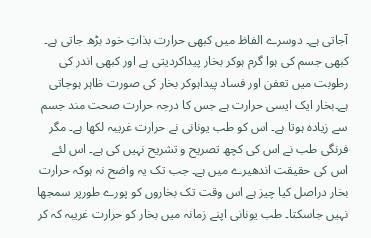آجاتی ہے۔ دوسرے الفاظ میں کبھی حرارت بذاتِ خود بڑھ جاتی ہے۔ کبھی جسم کی ہوا گرم ہوکر بخار پیداکردیتی ہے اور کبھی اندر کی رطوبت میں تعفن اور فساد پیداہوکر بخار کی صورت ظاہر ہوجاتی ہے۔بخار ایک ایسی حرارت ہے جس کا درجہ حرارت صحت مند جسم سے زیادہ ہوتا ہے۔ اس کو طب یونانی نے حرارت غریبہ لکھا ہے۔ مگر فرنگی طب نے اس کی کچھ تصریح و تشریح نہیں کی ہے۔ اس لئے اس کی حقیقت اندھیرے میں ہے۔ جب تک یہ واضح نہ ہوکہ حرارت بخار دراصل کیا چیز ہے اس وقت تک بخاروں کو پورے طورپر سمجھا نہیں جاسکتا۔ طب یونانی اپنے زمانہ میں بخار کو حرارت غریبہ کہ کر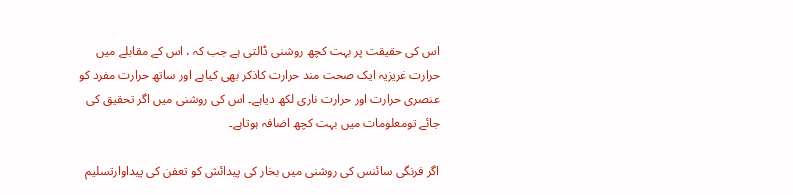اس کی حقیقت پر بہت کچھ روشنی ڈالتی ہے جب کہ ، اس کے مقابلے میں حرارت غریزیہ ایک صحت مند حرارت کاذکر بھی کیاہے اور ساتھ حرارت مفرد کو عنصری حرارت اور حرارت ناری لکھ دیاہے۔ اس کی روشنی میں اگر تحقیق کی جائے تومعلومات میں بہت کچھ اضافہ ہوتاہے۔

اگر فرنگی سائنس کی روشنی میں بخار کی پیدائش کو تعفن کی پیداوارتسلیم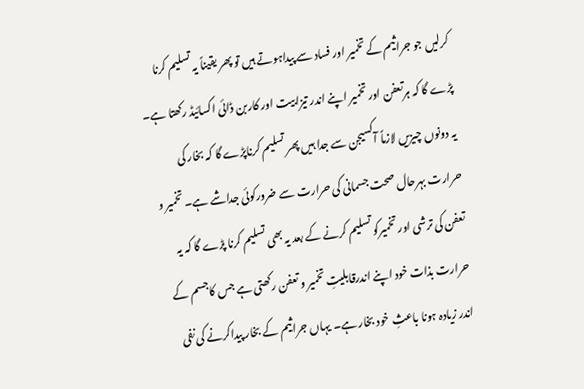کرلیں جو جراثیم کے تخمیر اور فساد سے پیداہوتے ہیں تو پھر یقیناً یہ تسلیم کرنا پڑے گا کہ ہرتعفن اور تخمیر اپنے اندر تیزابیت اور کاربن ڈائی اکسائیڈ رکھتا ہے۔ یہ دونوں چیزیں لازماً آکسیجن سے جدا ہیں پھر تسلیم کرناپڑے گا کہ بخار کی حرارت بہرحال صحت جسمانی کی حرارت سے ضرورکوئی جداشے ہے۔ تخمیر و تعفن کی ترشی اور تخمیرکو تسلیم کرنے کے بعد یہ بھی تسلیم کرنا پڑے گا کہ یہ حرارت بذات خود اپنے اندرقابلیتِ تخمیر و تعفن رکھتی ہے جس کاجسم کے اندر زیادہ ہونا باعثِ خود بخار ہے۔ یہاں جراثیم کے بخار پیداکرنے کی نفی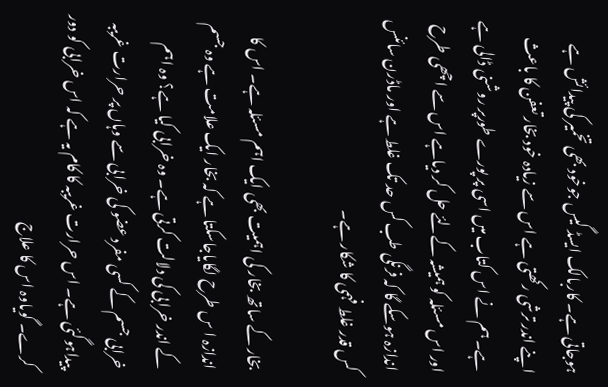ہوجاتی ہے۔ کاربالک ایسڈ گیس جوخود بھی تخمیر کی پیدائش ہے اپنے اندر ترشی رکھتی ہے اس سے زیادہ خود بخار تعفن کا باعث ہے۔ ہم نے اس کتاب میں اسی پر پورے طورپر روشنی ڈالی ہے اور اس مسئلہ کو ہمیشہ کےلئے حل کر دیاہے اس سے اچھی طرح اندازہ ہوسکے گا کہ فرنگی طب کس حد تک غلط ہے اور ماڈرن سائنس کس قدر غلط فہمی کا شکار ہے۔

بخار کے ساتھ بخار کی اہمیت بھی ایک اہم مسئلہ ہے۔ اس کا اندازہ ا س طرح لگایاجاسکتا ہے کہ بخار ایک علامت ہے وہ جسم کے اندر خرابی کی دلالت کرتی ہے۔ وہ خرابی کیا ہے؟ وہ اہم خرابی جسم کے کسی مفرد عضو کی خرابی سے وہاں پر حرارت غریبہ پیداہوگئی ہے۔ اس حرارت غریبہ کا کام یہ ہے کہ اس خرابی کو دور کرے۔ گویاوہ اس کا علاج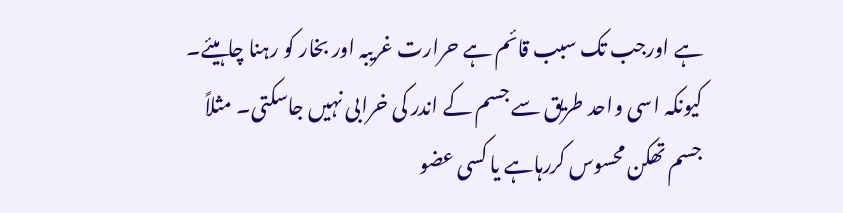ہے اورجب تک سبب قائم ہے حرارت غریبہ اور بخار کو رہنا چاہیئے۔ کیونکہ اسی واحد طریق سے جسم کے اندر کی خرابی نہیں جاسکتی۔ مثلاً جسم تھکن محسوس کررہاہے یا کسی عضو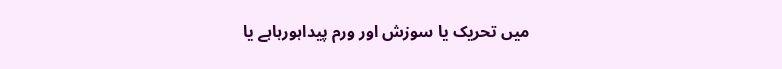میں تحریک یا سوزش اور ورم پیداہورہاہے یا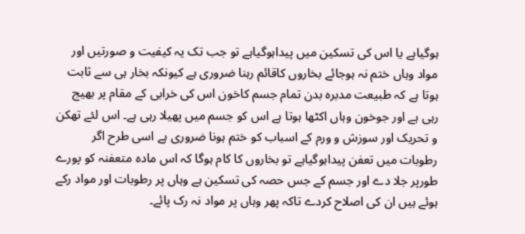ہوگیاہے یا اس کی تسکین میں پیداہوگیاہے تو جب تک یہ کیفیت و صورتیں اور مواد وہاں ختم نہ ہوجائے بخاروں کاقائم رہنا ضروری ہے کیونکہ بخار ہی سے ثابت ہوتا ہے کہ طبیعت مدبرہ بدن تمام جسم کاخون اس کی خرابی کے مقام پر بھیج رہی ہے اور جوخون وہاں اکٹھا ہوتا ہے اس کو جسم میں پھیلا رہی ہے۔ اس لئے تھکن و تحریک اور سوزش و ورم کے اسباب کو ختم ہونا ضروری ہے اسی طرح اگر رطوبات میں تعفن پیداہوگیاہے تو بخاروں کا کام ہوگا کہ اس مادہ متعفنہ کو پورے طورپر جلا دے اور جسم کے جس حصہ کی تسکین ہے وہاں پر رطوبات اور مواد رکے ہوئے ہیں ان کی اصلاح کردے تاکہ پھر وہاں پر مواد نہ رک پائے۔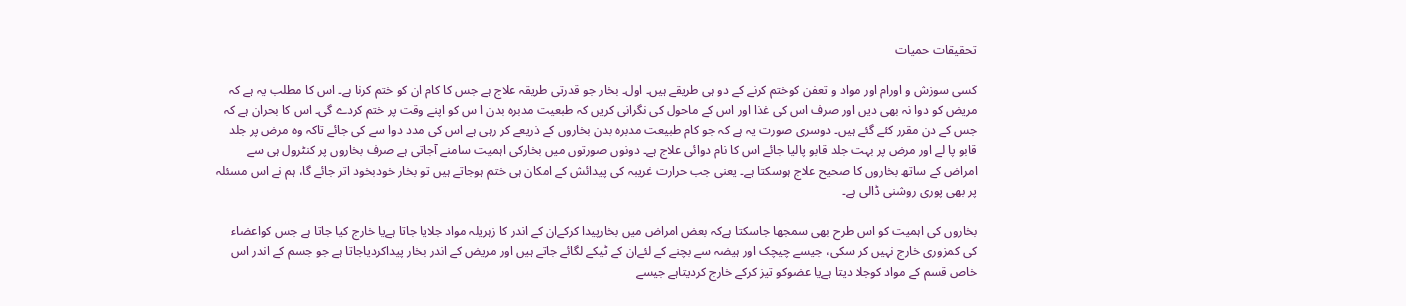تحقیقات حمیات

کسی سوزش و اورام اور مواد و تعفن کوختم کرنے کے دو ہی طریقے ہیں۔ اول۔ بخار جو قدرتی طریقہ علاج ہے جس کا کام ان کو ختم کرنا ہے۔ اس کا مطلب یہ ہے کہ مریض کو دوا نہ بھی دیں اور صرف اس کی غذا اور اس کے ماحول کی نگرانی کریں کہ طبعیت مدبرہ بدن ا س کو اپنے وقت پر ختم کردے گی۔ اس کا بحران ہے کہ جس کے دن مقرر کئے گئے ہیں۔ دوسری صورت یہ ہے کہ جو کام طبیعت مدبرہ بدن بخاروں کے ذریعے کر رہی ہے اس کی مدد دوا سے کی جائے تاکہ وہ مرض پر جلد قابو پا لے اور مرض پر بہت جلد قابو پالیا جائے اس کا نام دوائی علاج ہے۔ دونوں صورتوں میں بخارکی اہمیت سامنے آجاتی ہے صرف بخاروں پر کنٹرول ہی سے امراض کے ساتھ بخاروں کا صحیح علاج ہوسکتا ہے۔ یعنی جب حرارت غریبہ کی پیدائش کے امکان ہی ختم ہوجاتے ہیں تو بخار خودبخود اتر جائے گا، ہم نے اس مسئلہ پر بھی پوری روشنی ڈالی ہے۔

بخاروں کی اہمیت کو اس طرح بھی سمجھا جاسکتا ہےکہ بعض امراض میں بخارپیدا کرکےان کے اندر کا زہریلہ مواد جلایا جاتا ہےیا خارج کیا جاتا ہے جس کواعضاء کی کمزوری خارج نہیں کر سکی، جیسے چیچک اور ہیضہ سے بچنے کے لئےان کے ٹیکے لگائے جاتے ہیں اور مریض کے اندر بخار پیداکردیاجاتا ہے جو جسم کے اندر اس خاص قسم کے مواد کوجلا دیتا ہےیا عضوکو تیز کرکے خارج کردیتاہے جیسے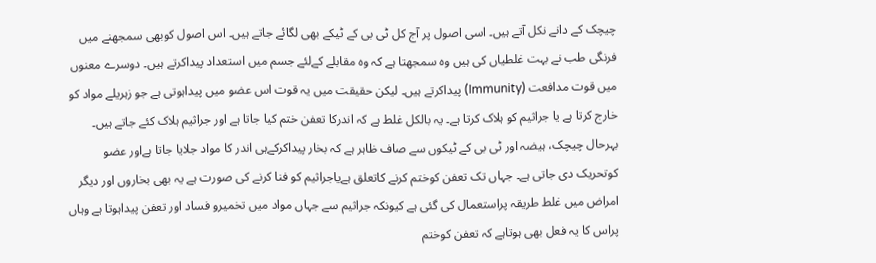چیچک کے دانے نکل آتے ہیں۔ اسی اصول پر آج کل ٹی بی کے ٹیکے بھی لگائے جاتے ہیں۔ اس اصول کوبھی سمجھنے میں فرنگی طب نے بہت غلطیاں کی ہیں وہ سمجھتا ہے کہ وہ مقابلے کےلئے جسم میں استعداد پیداکرتے ہیں۔ دوسرے معنوں میں قوت مدافعت (Immunity) پیداکرتے ہیں۔ لیکن حقیقت میں یہ قوت اس عضو میں پیداہوتی ہے جو زہریلے مواد کو خارج کرتا ہے یا جراثیم کو ہلاک کرتا ہے۔ یہ بالکل غلط ہے کہ اندرکا تعفن ختم کیا جاتا ہے اور جراثیم ہلاک کئے جاتے ہیں۔ بہرحال چیچک، ہیضہ اور ٹی بی کے ٹیکوں سے صاف ظاہر ہے کہ بخار پیداکرکےہی اندر کا مواد جلایا جاتا ہےاور عضو کوتحریک دی جاتی ہے۔ جہاں تک تعفن کوختم کرنے کاتعلق ہےیاجراثیم کو فنا کرنے کی صورت ہے یہ بھی بخاروں اور دیگر امراض میں غلط طریقہ پراستعمال کی گئی ہے کیونکہ جراثیم سے جہاں مواد میں تخمیرو فساد اور تعفن پیداہوتا ہے وہاں پراس کا یہ فعل بھی ہوتاہے کہ تعفن کوختم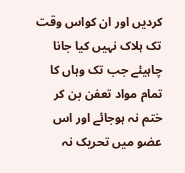کردیں اور ان کواس وقت تک ہلاک نہیں کیا جانا چاہیئے جب تک وہاں کا تمام مواد تعفن بن کر ختم نہ ہوجائے اور اس عضو میں تحریک نہ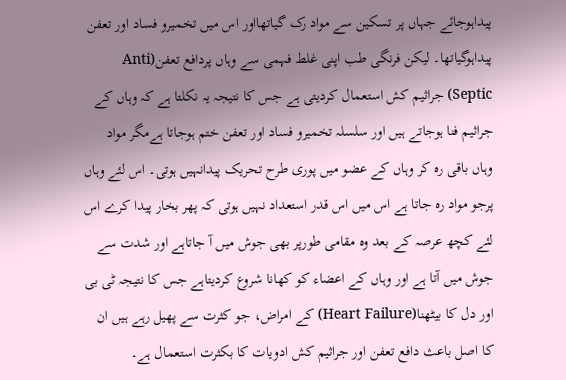پیداہوجائے جہاں پر تسکین سے مواد رک گیاتھااور اس میں تخمیرو فساد اور تعفن پیداہوگیاتھا۔ لیکن فرنگی طب اپنی غلط فہمی سے وہاں پردافع تعفن(Anti Septic) جراثیم کش استعمال کردیتی ہے جس کا نتیجہ یہ نکلتا ہے کہ وہاں کے جراثیم فنا ہوجاتے ہیں اور سلسلہ تخمیرو فساد اور تعفن ختم ہوجاتا ہےمگر مواد وہاں باقی رہ کر وہاں کے عضو میں پوری طرح تحریک پیدانہیں ہوتی۔ اس لئے وہاں پرجو مواد رہ جاتا ہے اس میں اس قدر استعداد نہیں ہوتی کہ پھر بخار پیدا کرے اس لئے کچھ عرصہ کے بعد وہ مقامی طورپر بھی جوش میں آ جاتاہے اور شدت سے جوش میں آتا ہے اور وہاں کے اعضاء کو کھانا شروع کردیتاہے جس کا نتیجہ ٹی بی اور دل کا بیٹھنا(Heart Failure) کے امراض، جو کثرت سے پھیل رہے ہیں ان کا اصل باعث دافع تعفن اور جراثیم کش ادویات کا بکثرت استعمال ہے۔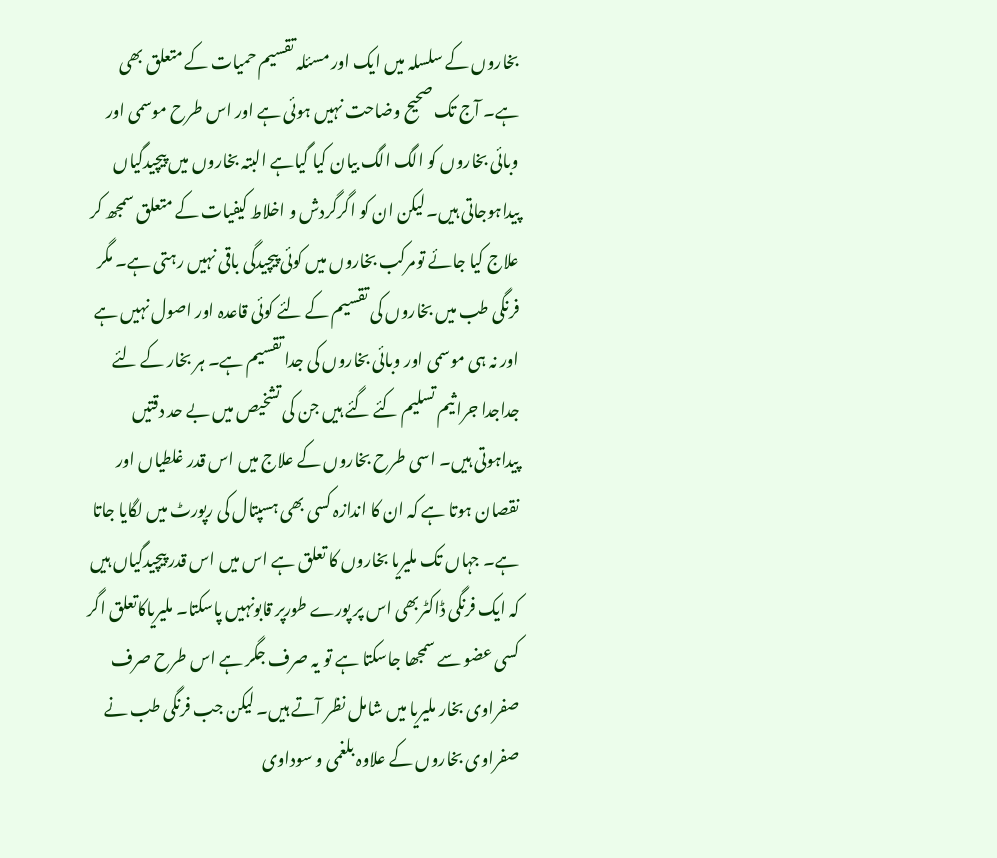بخاروں کے سلسلہ میں ایک اور مسئلہ تقسیم حمیات کے متعلق بھی ہے۔ آج تک صحیح وضاحت نہیں ہوئی ہے اور اس طرح موسمی اور وبائی بخاروں کو الگ الگ بیان کیا گیاہے البتہ بخاروں میں پیچیدگیاں پیداہوجاتی ہیں۔لیکن ان کو اگرگردش و اخلاط کیفیات کے متعلق سمجھ کر علاج کیا جائے تومرکب بخاروں میں کوئی پیچیدگی باقی نہیں رہتی ہے۔ مگر فرنگی طب میں بخاروں کی تقسیم کے لئے کوئی قاعدہ اور اصول نہیں ہے اور نہ ہی موسمی اور وبائی بخاروں کی جدا تقسیم ہے۔ ہر بخار کے لئے جداجدا جراثیم تسلیم کئے گئے ہیں جن کی تشخیص میں بے حد دقتیں پیداہوتی ہیں۔ اسی طرح بخاروں کے علاج میں اس قدر غلطیاں اور نقصان ہوتا ہے کہ ان کا اندازہ کسی بھی ہسپتال کی رپورٹ میں لگایا جاتا ہے۔ جہاں تک ملیریا بخاروں کا تعلق ہے اس میں اس قدر پیچیدگیاں ہیں کہ ایک فرنگی ڈاکٹربھی اس پر پورے طورپر قابونہیں پاسکتا۔ ملیریاکاتعلق اگر کسی عضو سے سمجھا جاسکتا ہے تو یہ صرف جگر ہے اس طرح صرف صفراوی بخار ملیریا میں شامل نظر آتے ہیں۔ لیکن جب فرنگی طب نے صفراوی بخاروں کے علاوہ بلغمی و سوداوی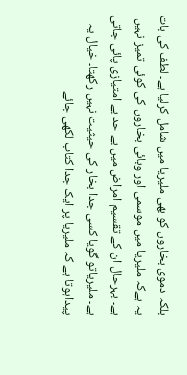بلکہ دموی بخاروں کو بھی ملیریا میں شامل کرلیا ہے۔ لطف کی بات یہ ہےکہ ملیریا میں موسمی اور وبائی بخاروں کی کوئی تمیز نہیں ہے۔ بہرحال ان کے تقسیم امراض میں بے حد بے امتیازی پائی جاتی ہے۔ ملیریاتو گویا کسی جدا بخار کی حیثیت نہیں رکھتا۔ خیال یہ پیداہوتا ہے کہ ملیریا پر ایک جدا کتاب لکھی جائے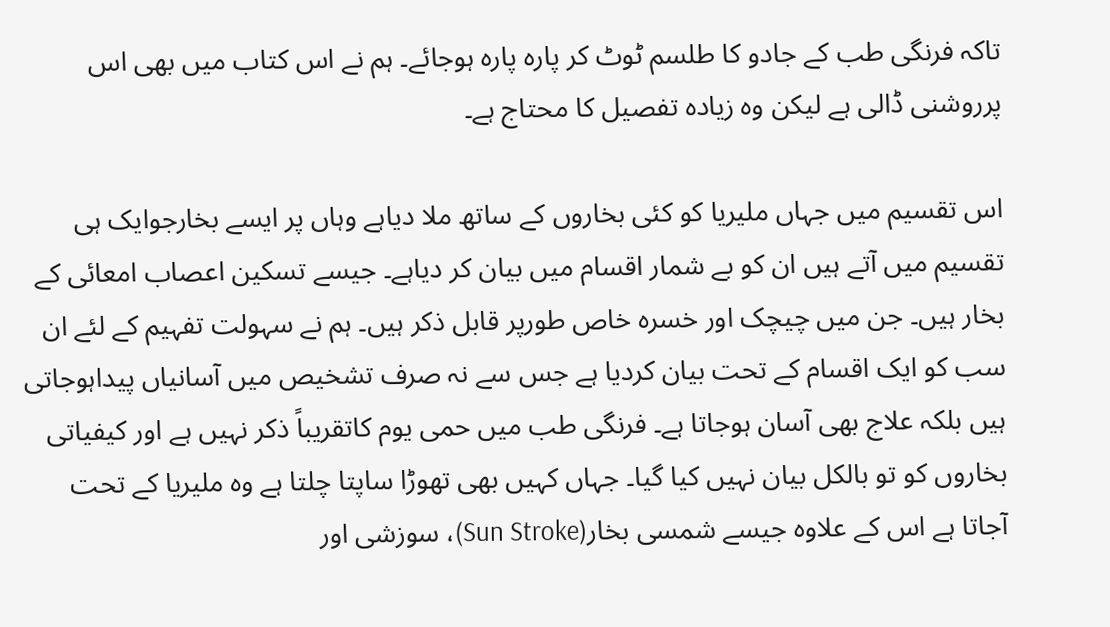تاکہ فرنگی طب کے جادو کا طلسم ٹوٹ کر پارہ پارہ ہوجائے۔ ہم نے اس کتاب میں بھی اس پرروشنی ڈالی ہے لیکن وہ زیادہ تفصیل کا محتاج ہے۔

اس تقسیم میں جہاں ملیریا کو کئی بخاروں کے ساتھ ملا دیاہے وہاں پر ایسے بخارجوایک ہی تقسیم میں آتے ہیں ان کو بے شمار اقسام میں بیان کر دیاہے۔ جیسے تسکین اعصاب امعائی کے بخار ہیں۔ جن میں چیچک اور خسرہ خاص طورپر قابل ذکر ہیں۔ ہم نے سہولت تفہیم کے لئے ان سب کو ایک اقسام کے تحت بیان کردیا ہے جس سے نہ صرف تشخیص میں آسانیاں پیداہوجاتی ہیں بلکہ علاج بھی آسان ہوجاتا ہے۔ فرنگی طب میں حمی یوم کاتقریباً ذکر نہیں ہے اور کیفیاتی بخاروں کو تو بالکل بیان نہیں کیا گیا۔ جہاں کہیں بھی تھوڑا ساپتا چلتا ہے وہ ملیریا کے تحت آجاتا ہے اس کے علاوہ جیسے شمسی بخار(Sun Stroke)، سوزشی اور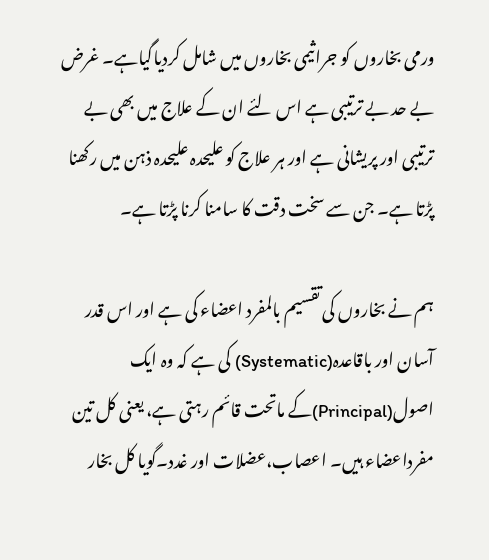ورمی بخاروں کو جراثیمی بخاروں میں شامل کردیاگیاہے۔ غرض بے حد بے ترتیبی ہے اس لئے ان کے علاج میں بھی بے ترتیبی اور پریشانی ہے اور ہر علاج کو علیحدہ علیحدہ ذہن میں رکھنا پڑتا ہے۔ جن سے سخت دقت کا سامنا کرنا پڑتا ہے۔

ہم نے بخاروں کی تقسیم بالمفرد اعضاء کی ہے اور اس قدر آسان اور باقاعدہ(Systematic) کی ہے کہ وہ ایک اصول(Principal)کے ماتحت قائم رہتی ہے، یعنی کل تین مفرداعضاء ہیں۔ اعصاب،عضلات اور غدد۔گویا کل بخار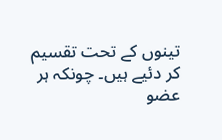تینوں کے تحت تقسیم کر دئیے ہیں۔ چونکہ ہر عضو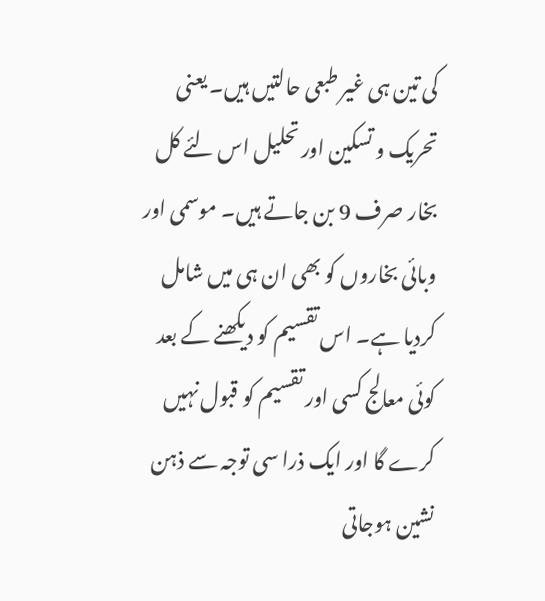کی تین ہی غیر طبعی حالتیں ہیں۔ یعنی تحریک و تسکین اور تحلیل اس لئے کل بخار صرف 9 بن جاتے ہیں۔ موسمی اور وبائی بخاروں کو بھی ان ہی میں شامل کردیا ہے۔ اس تقسیم کو دیکھنے کے بعد کوئی معالج کسی اور تقسیم کو قبول نہیں کرے گا اور ایک ذرا سی توجہ سے ذہن نشین ہوجاتی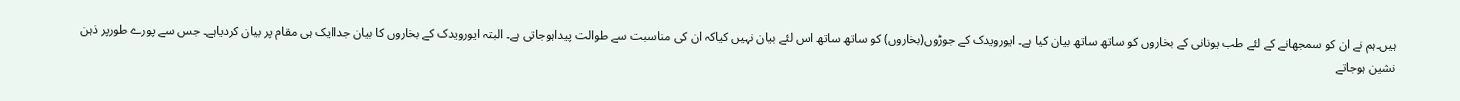ہیں۔ہم نے ان کو سمجھانے کے لئے طب یونانی کے بخاروں کو ساتھ ساتھ بیان کیا ہے۔ ایورویدک کے جوڑوں(بخاروں) کو ساتھ ساتھ اس لئے بیان نہیں کیاکہ ان کی مناسبت سے طوالت پیداہوجاتی ہے۔ البتہ ایورویدک کے بخاروں کا بیان جداایک ہی مقام پر بیان کردیاہے۔ جس سے پورے طورپر ذہن نشین ہوجاتے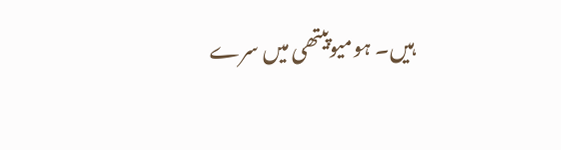ہیں۔ ہومیوپیتھی میں سرے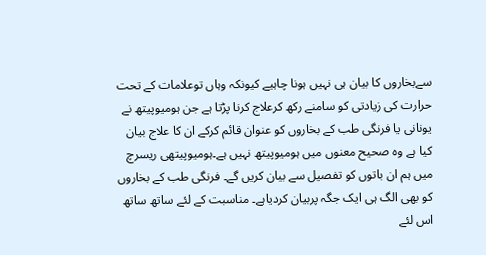سےبخاروں کا بیان ہی نہیں ہونا چاہیے کیونکہ وہاں توعلامات کے تحت حرارت کی زیادتی کو سامنے رکھ کرعلاج کرنا پڑتا ہے جن ہومیوپیتھ نے یونانی یا فرنگی طب کے بخاروں کو عنوان قائم کرکے ان کا علاج بیان کیا ہے وہ صحیح معنوں میں ہومیوپیتھ نہیں ہے۔ہومیوپیتھی ریسرچ میں ہم ان باتوں کو تفصیل سے بیان کریں گے۔ فرنگی طب کے بخاروں کو بھی الگ ہی ایک جگہ پربیان کردیاہے۔ مناسبت کے لئے ساتھ ساتھ اس لئے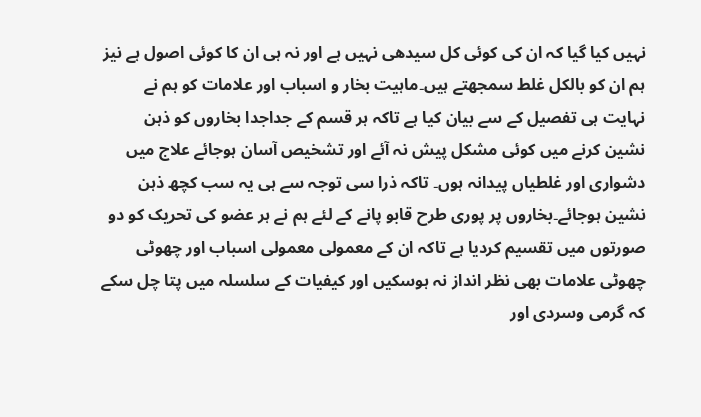نہیں کیا گیا کہ ان کی کوئی کل سیدھی نہیں ہے اور نہ ہی ان کا کوئی اصول ہے نیز ہم ان کو بالکل غلط سمجھتے ہیں۔ماہیت بخار و اسباب اور علامات کو ہم نے نہایت ہی تفصیل کے سے بیان کیا ہے تاکہ ہر قسم کے جداجدا بخاروں کو ذہن نشین کرنے میں کوئی مشکل پیش نہ آئے اور تشخیص آسان ہوجائے علاج میں دشواری اور غلطیاں پیدانہ ہوں۔ تاکہ ذرا سی توجہ سے ہی یہ سب کچھ ذہن نشین ہوجائے۔بخاروں پر پوری طرح قابو پانے کے لئے ہم نے ہر عضو کی تحریک کو دو صورتوں میں تقسیم کردیا ہے تاکہ ان کے معمولی معمولی اسباب اور چھوٹی چھوٹی علامات بھی نظر انداز نہ ہوسکیں اور کیفیات کے سلسلہ میں پتا چل سکے کہ گرمی وسردی اور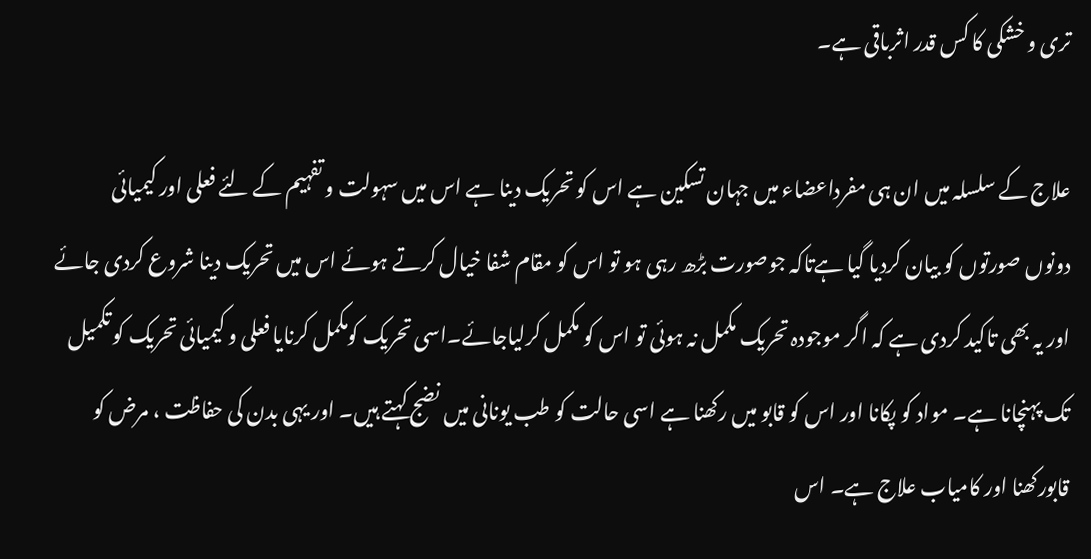تری و خشکی کا کس قدر اثرباقی ہے۔

علاج کے سلسلہ میں ان ہی مفرداعضاء میں جہان تسکین ہے اس کو تحریک دینا ہے اس میں سہولت و تفہیم کے لئے فعلی اور کیمیائی دونوں صورتوں کو بیان کردیا گیا ہےتاکہ جوصورت بڑھ رہی ہو تو اس کو مقام شفا خیال کرتے ہوئے اس میں تحریک دینا شروع کردی جائے اور یہ بھی تاکید کردی ہے کہ اگر موجودہ تحریک مکمل نہ ہوئی تو اس کو مکمل کرلیاجائے۔اسی تحریک کومکمل کرنایا فعلی و کیمیائی تحریک کو تکمیل تک پہنچانا ہے۔ مواد کو پکانا اور اس کو قابو میں رکھنا ہے اسی حالت کو طب یونانی میں نضج کہتے ہیں۔ اور یہی بدن کی حفاظت ، مرض کو قابورکھنا اور کامیاب علاج ہے۔ اس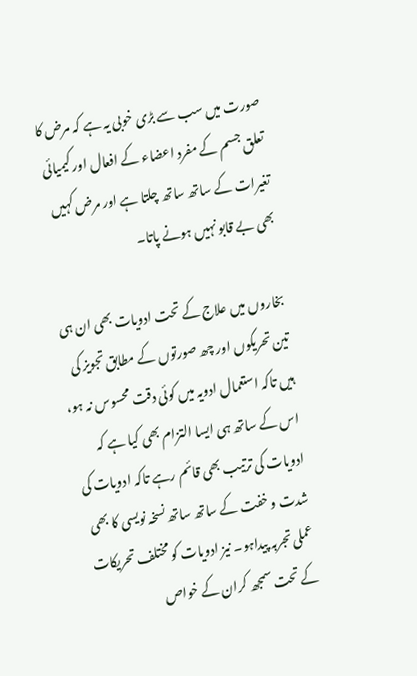صورت میں سب سے بڑی خوبی یہ ہے کہ مرض کا تعلق جسم کے مفرد اعضاء کے افعال اور کیمیائی تغیرات کے ساتھ ساتھ چلتا ہے اور مرض کہیں بھی بے قابو نہیں ہونے پاتا۔

بخاروں میں علاج کے تحت ادویات بھی ان ہی تین تحریکوں اور چھ صورتوں کے مطابق تجویز کی ہیں تاکہ استعمال ادویہ میں کوئی دقت محسوس نہ ہو، اس کے ساتھ ہی ایسا التزام بھی کیا ہے کہ ادویات کی ترتیب بھی قائم رہے تاکہ ادویات کی شدت و خفت کے ساتھ ساتھ نسخہ نویسی کا بھی عملی تجربہ پیداہو۔ نیز ادویات کو مختلف تحریکات کے تحت سمجھ کران کے خواص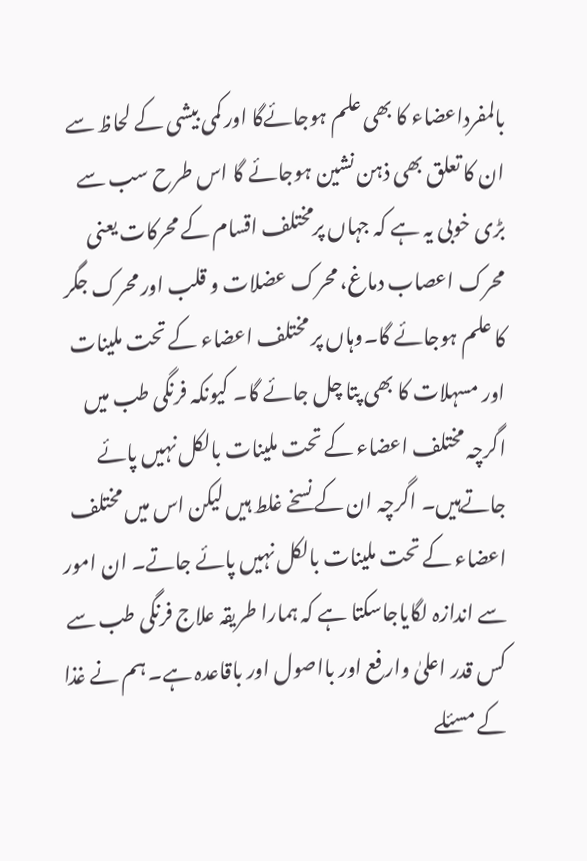بالمفرداعضاء کا بھی علم ہوجائےگا اور کمی بیشی کے لحاظ سے ان کا تعلق بھی ذہن نشین ہوجائے گا اس طرح سب سے بڑی خوبی یہ ہے کہ جہاں پرمختلف اقسام کے محرکات یعنی محرک اعصاب دماغ، محرک عضلات و قلب اور محرک جگر کا علم ہوجائے گا۔وہاں پر مختلف اعضاء کے تحت ملینات اور مسہلات کا بھی پتا چل جائے گا۔ کیونکہ فرنگی طب میں اگرچہ مختلف اعضاء کے تحت ملینات بالکل نہیں پائے جاتےہیں۔ اگرچہ ان کے نسخے غلط ہیں لیکن اس میں مختلف اعضاء کے تحت ملینات بالکل نہیں پائے جاتے۔ ان امور سے اندازہ لگایاجاسکتا ہے کہ ہمارا طریقہ علاج فرنگی طب سے کس قدر اعلیٰ وارفع اور بااصول اور باقاعدہ ہے۔ ہم نے غذا کے مسئلے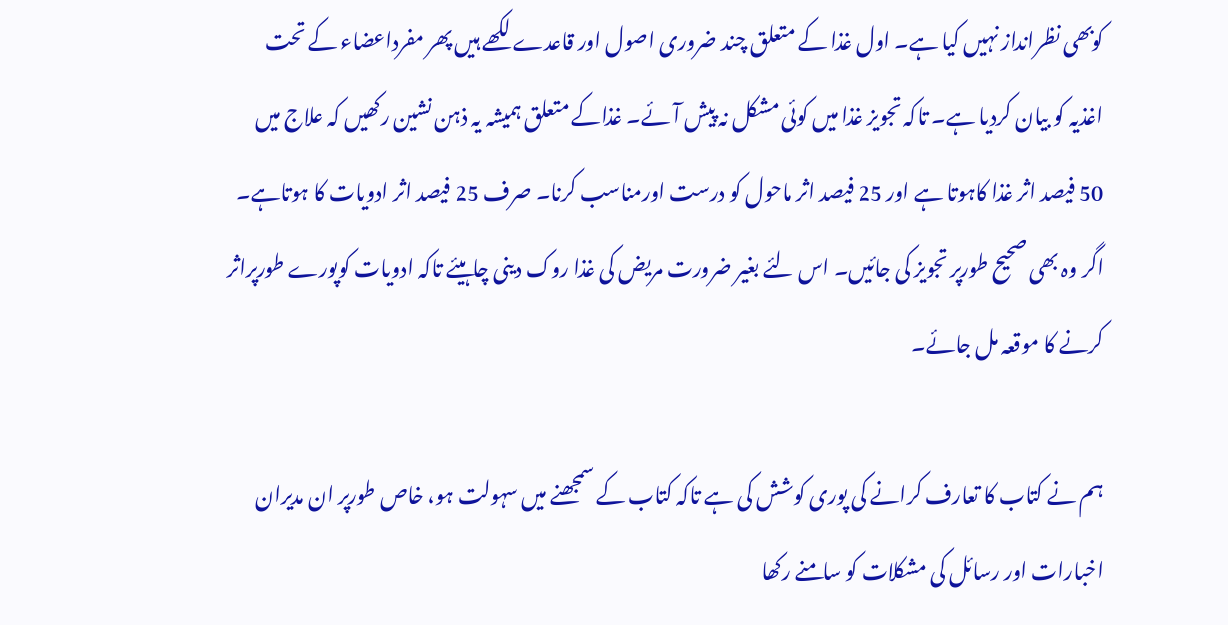کوبھی نظرانداز نہیں کیا ہے۔ اول غذا کے متعلق چند ضروری اصول اور قاعدے لکھے ہیں پھر مفرداعضاء کے تحت اغذیہ کو بیان کردیا ہے۔ تاکہ تجویز غذا میں کوئی مشکل نہ پیش آئے۔ غذاکے متعلق ہمیشہ یہ ذہن نشین رکھیں کہ علاج میں 50 فیصد اثر غذا کاہوتا ہے اور 25 فیصد اثر ماحول کو درست اورمناسب کرنا۔ صرف 25 فیصد اثر ادویات کا ہوتاہے۔ اگر وہ بھی صحیح طورپر تجویز کی جائیں۔ اس لئے بغیر ضرورت مریض کی غذا روک دینی چاہیئے تاکہ ادویات کوپورے طورپراثر کرنے کا موقعہ مل جائے۔

ہم نے کتاب کا تعارف کرانے کی پوری کوشش کی ہے تاکہ کتاب کے سمجھنے میں سہولت ہو، خاص طورپر ان مدیران اخبارات اور رسائل کی مشکلات کو سامنے رکھا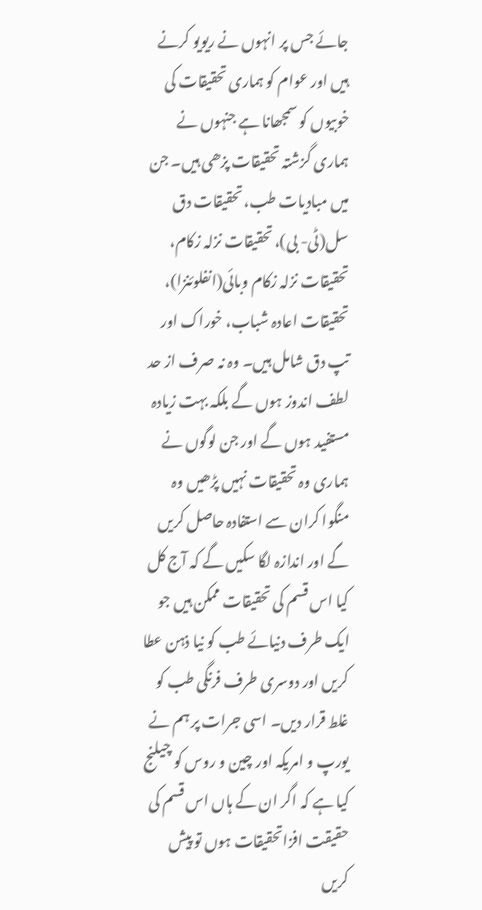جائے جس پر انہوں نے ریویو کرنے ہیں اور عوام کو ہماری تحقیقات کی خوبیوں کو سمجھانا ہے جنہوں نے ہماری گزشتہ تحقیقات پزھی ہیں۔ جن میں مبادیات طب، تحقیقات دق سل(ٹی- بی)، تحقیقات نزلہ زکام، تحقیقات نزلہ زکام وبائی(انفلوئنزا)، تحقیقات اعادہ شباب، خوراک اور تپ دق شامل ہیں۔ وہ نہ صرف از حد لطف اندوز ہوں گے بلکہ بہت زیادہ مستفید ہوں گے اور جن لوگوں نے ہماری وہ تحقیقات نہیں پڑھیں وہ منگوا کران سے استفادہ حاصل کریں گے اور اندازہ لگا سکیں گے کہ آج کل کیا اس قسم کی تحقیقات ممکن ہیں جو ایک طرف دنیائے طب کو نیا ذہن عطا کریں اور دوسری طرف فرنگی طب کو غلط قرار دیں۔ اسی جرات پر ہم نے یورپ و امریکہ اور چین و روس کو چیلنج کیا ہے کہ اگر ان کے ہاں اس قسم کی حقیقت افزاتحقیقات ہوں تو پیش کریں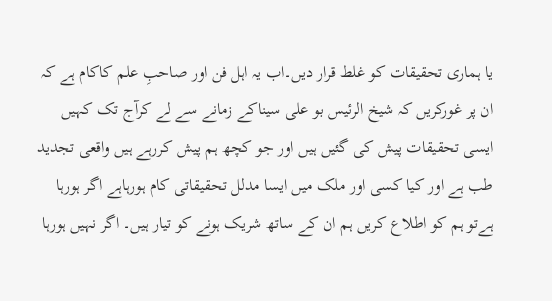یا ہماری تحقیقات کو غلط قرار دیں۔اب یہ اہل فن اور صاحبِ علم کاکام ہے کہ ان پر غورکریں کہ شیخ الرئیس بو علی سیناکے زمانے سے لے کرآج تک کہیں ایسی تحقیقات پیش کی گئیں ہیں اور جو کچھ ہم پیش کررہے ہیں واقعی تجدید طب ہے اور کیا کسی اور ملک میں ایسا مدلل تحقیقاتی کام ہورہاہے اگر ہورہا ہےتو ہم کو اطلاع کریں ہم ان کے ساتھ شریک ہونے کو تیار ہیں۔ اگر نہیں ہورہا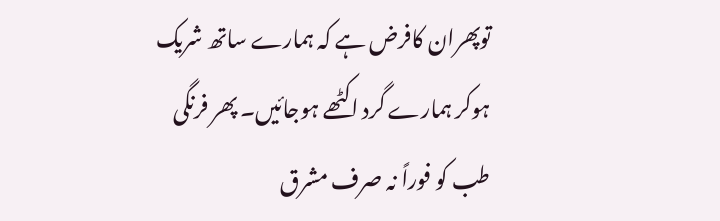توپھران کافرض ہے کہ ہمارے ساتھ شریک ہوکر ہمارے گرد اکٹھے ہوجائیں۔ پھر فرنگی طب کو فوراً نہ صرف مشرق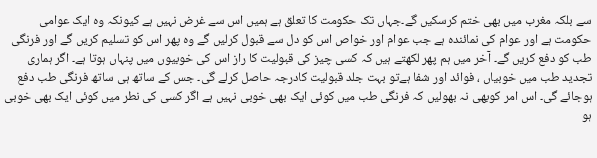سے بلکہ مغرب میں بھی ختم کرسکیں گے۔جہاں تک حکومت کا تعلق ہے ہمیں اس سے غرض نہیں ہے کیونکہ وہ ایک عوامی حکومت ہے اور عوام کی نمائندہ ہے جب عوام اور خواص اس کو دل سے قبول کرلیں گے وہ پھر اس کو تسلیم کریں گے اور فرنگی طب کو دفع کریں گے۔ آخر میں ہم پھر لکھتے ہیں کہ کسی چیز کی قبولیت کا راز اس کی خوبیوں میں پنہاں ہوتا ہے۔ اگر ہماری تجدید طب میں خوبیاں ، فوائد اور شفا ہےتو بہت جلد قبولیت کادرجہ حاصل کرلے گی۔ جس کے ساتھ ہی ساتھ فرنگی طب دفع ہوجائے گی۔ اس امر کوبھی نہ بھولیں کہ فرنگی طب میں کوئی ایک بھی خوبی نہیں ہے اگر کسی کی نطر میں کوئی ایک بھی خوبی ہو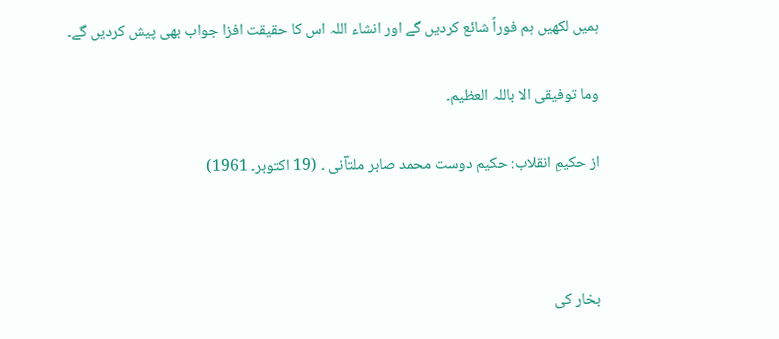ہمیں لکھیں ہم فوراً شائع کردیں گے اور انشاء اللہ اس کا حقیقت افزا جواب بھی پیش کردیں گے۔

وما توفیقی الا باللہ العظیم۔

از حکیمِ انقلاب: حکیم دوست محمد صابر ملتاؔنی ۔ (19 اکتوبر۔ 1961)



بخار کی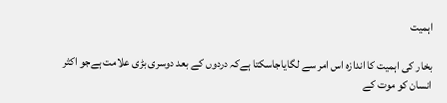اہمیت

بخار کی اہمیت کا اندازہ اس امر سے لگایاجاسکتا ہےکہ دردوں کے بعد دوسری بڑی علامت ہےجو اکثر انسان کو موت کے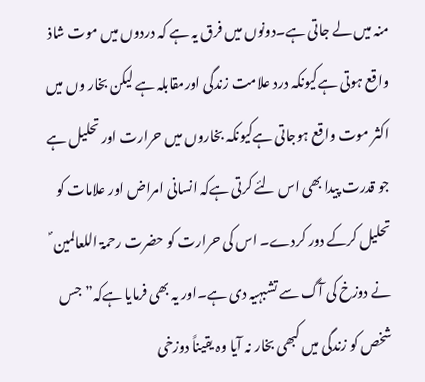منہ میں لے جاتی ہے۔دونوں میں فرق یہ ہے کہ دردوں میں موت شاذ واقع ہوتی ہےکیونکہ درد علامت زندگی اورمقابلہ ہے لیکن بخار وں میں اکثر موت واقع ہوجاتی ہےکیونکہ بخاروں میں حرارت اور تحلیل ہے جو قدرت پیدا بھی اس لئے کرتی ہےکہ انسانی امراض اور علامات کو تحلیل کرکے دور کردے۔ اس کی حرارت کو حضرت رحمۃ اللعالمین ؐ نے دوزخ کی آگ سے تشبہیہ دی ہے۔اور یہ بھی فرمایا ہےکہ”جس شخص کو زندگی میں کبھی بخار نہ آیا وہ یقیناً دوزخی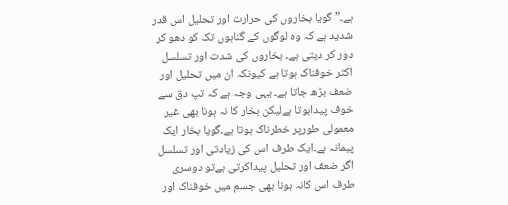ہے۔” گویا بخاروں کی حرارت اور تحلیل اس قدر شدید ہے کہ وہ لوگوں کے گناہوں تک کو دھو کر دور کر دیتی ہے۔ بخاروں کی شدت اور تسلسل اکثر خوفناک ہوتا ہے کیونکہ ان میں تحلیل اور ضعف بڑھ جاتا ہے۔ یہی وجہ ہے کہ تپ دق سے خوف پیداہوتا ہےلیکن بخار کا نہ ہونا بھی غیر معمولی طورپر خطرناک ہوتا ہے۔گویا بخار ایک پیمانہ ہے۔ایک طرف اس کی زیادتی اور تسلسل اگر ضعف اور تحلیل پیداکرتی ہےتو دوسری طرف اس کانہ ہونا بھی جسم میں خوفناک اور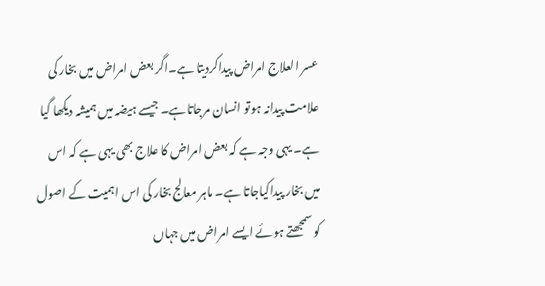عسر العلاج امراض پیداکردیتا ہے۔اگر بعض امراض میں بخار کی علامت پیدانہ ہوتو انسان مرجاتاہے۔ جیسے ہیضہ میں ہمیشہ دیکھا گیا ہے۔ یہی وجہ ہے کہ بعض امراض کا علاج بھی یہی ہے کہ اس میں بخار پیداکیاجاتا ہے۔ ماہر معالج بخار کی اس اہمیت کے اصول کو سمجھتے ہوئے ایسے امراض میں جہاں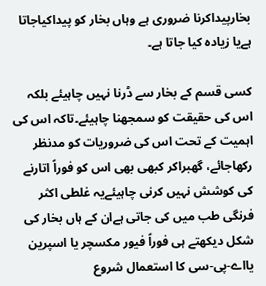بخارپیداکرنا ضروری ہے وہاں بخار کو پیداکیاجاتا ہےیا زیادہ کیا جاتا ہے۔

کسی قسم کے بخار سے ڈرنا نہیں چاہیئے بلکہ اس کی حقیقت کو سمجھنا چاہیئے۔تاکہ اس کی اہمیت کے تحت اس کی ضروریات کو مدنظر رکھاجائے، گھبراکر کبھی بھی اس کو فوراً اتارنے کی کوشش نہیں کرنی چاہیئےیہ غلطی اکثر فرنگی طب میں کی جاتی ہےان کے ہاں بخار کی شکل دیکھتے ہی فوراً فیور مکسچر یا اسپرین یااے-پی-سی کا استعمال شروع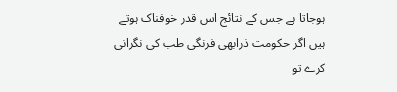ہوجاتا ہے جس کے نتائج اس قدر خوفناک ہوتے ہیں اگر حکومت ذرابھی فرنگی طب کی نگرانی کرے تو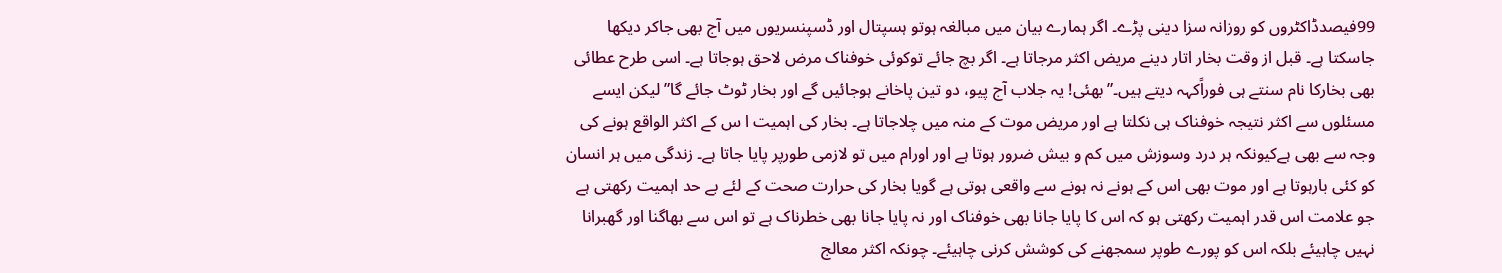99فیصدڈاکٹروں کو روزانہ سزا دینی پڑے۔ اگر ہمارے بیان میں مبالغہ ہوتو ہسپتال اور ڈسپنسریوں میں آج بھی جاکر دیکھا جاسکتا ہے۔ قبل از وقت بخار اتار دینے مریض اکثر مرجاتا ہے۔ اگر بچ جائے توکوئی خوفناک مرض لاحق ہوجاتا ہے۔ اسی طرح عطائی بھی بخارکا نام سنتے ہی فوراًکہہ دیتے ہیں۔”بھئی! یہ جلاب آج پیو، دو تین پاخانے ہوجائیں گے اور بخار ٹوٹ جائے گا” لیکن ایسے مسئلوں سے اکثر نتیجہ خوفناک ہی نکلتا ہے اور مریض موت کے منہ میں چلاجاتا ہے۔ بخار کی اہمیت ا س کے اکثر الواقع ہونے کی وجہ سے بھی ہےکیونکہ ہر درد وسوزش میں کم و بیش ضرور ہوتا ہے اور اورام میں تو لازمی طورپر پایا جاتا ہے۔ زندگی میں ہر انسان کو کئی بارہوتا ہے اور موت بھی اس کے ہونے نہ ہونے سے واقعی ہوتی ہے گویا بخار کی حرارت صحت کے لئے بے حد اہمیت رکھتی ہے جو علامت اس قدر اہمیت رکھتی ہو کہ اس کا پایا جانا بھی خوفناک اور نہ پایا جانا بھی خطرناک ہے تو اس سے بھاگنا اور گھبرانا نہیں چاہیئے بلکہ اس کو پورے طوپر سمجھنے کی کوشش کرنی چاہیئے۔ چونکہ اکثر معالج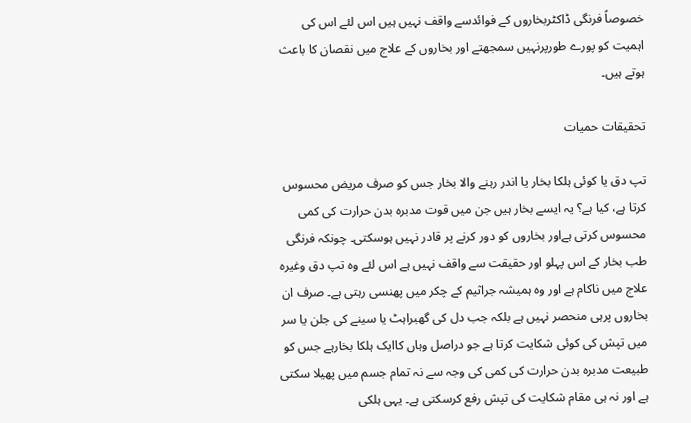خصوصاً فرنگی ڈاکٹربخاروں کے فوائدسے واقف نہیں ہیں اس لئے اس کی اہمیت کو پورے طورپرنہیں سمجھتے اور بخاروں کے علاج میں نقصان کا باعث ہوتے ہیں۔

تحقیقات حمیات

تپ دق یا کوئی ہلکا بخار یا اندر رہنے والا بخار جس کو صرف مریض محسوس کرتا ہے، کیا ہے؟ یہ ایسے بخار ہیں جن میں قوت مدبرہ بدن حرارت کی کمی محسوس کرتی ہےاور بخاروں کو دور کرنے پر قادر نہیں ہوسکتی۔ چونکہ فرنگی طب بخار کے اس پہلو اور حقیقت سے واقف نہیں ہے اس لئے وہ تپ دق وغیرہ علاج میں ناکام ہے اور وہ ہمیشہ جراثیم کے چکر میں پھنسی رہتی ہے۔ صرف ان بخاروں پرہی منحصر نہیں ہے بلکہ جب دل کی گھبراہٹ یا سینے کی جلن یا سر میں تپش کی کوئی شکایت کرتا ہے جو دراصل وہاں کاایک ہلکا بخارہے جس کو طبیعت مدبرہ بدن حرارت کی کمی کی وجہ سے نہ تمام جسم میں پھیلا سکتی ہے اور نہ ہی مقام شکایت کی تپش رفع کرسکتی ہے۔ یہی ہلکی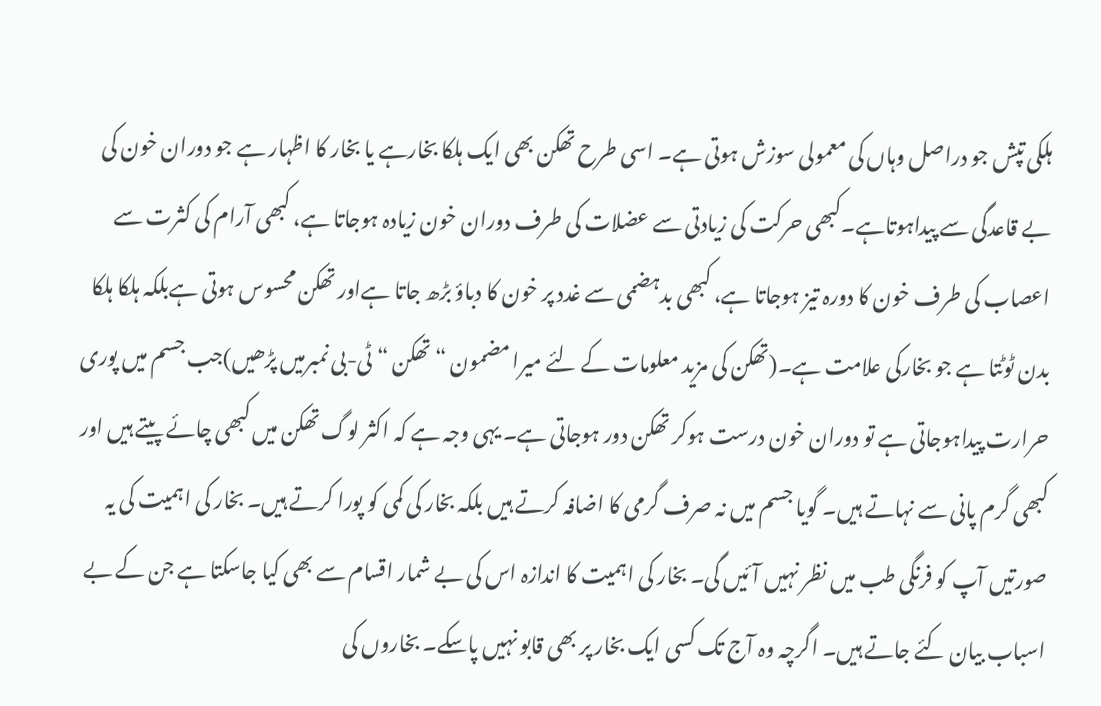ہلکی تپش جو دراصل وہاں کی معمولی سوزش ہوتی ہے۔ اسی طرح تھکن بھی ایک ہلکا بخارہے یا بخار کا اظہار ہے جو دوران خون کی بے قاعدگی سے پیداہوتاہے۔کبھی حرکت کی زیادتی سے عضلات کی طرف دوران خون زیادہ ہوجاتا ہے، کبھی آرام کی کثرت سے اعصاب کی طرف خون کا دورہ تیز ہوجاتا ہے، کبھی بدہضمی سے غدد پر خون کا دباؤ بڑھ جاتا ہےاور تھکن محسوس ہوتی ہےبلکہ ہلکا ہلکا بدن ٹوٹتا ہے جو بخارکی علامت ہے۔(تھکن کی مزید معلومات کے لئے میرا مضمون “تھکن “ٹی-بی نمبرمیں پڑھیں)جب جسم میں پوری حرارت پیداہوجاتی ہے تو دوران خون درست ہوکر تھکن دور ہوجاتی ہے۔ یہی وجہ ہے کہ اکثر لوگ تھکن میں کبھی چائے پیتے ہیں اور کبھی گرم پانی سے نہاتے ہیں۔ گویا جسم میں نہ صرف گرمی کا اضافہ کرتے ہیں بلکہ بخار کی کمی کو پورا کرتے ہیں۔ بخار کی اہمیت کی یہ صورتیں آپ کو فرنگی طب میں نظر نہیں آئیں گی۔ بخار کی اہمیت کا اندازہ اس کی بے شمار اقسام سے بھی کیا جاسکتا ہے جن کے بے اسباب بیان کئے جاتے ہیں۔ اگرچہ وہ آج تک کسی ایک بخار پر بھی قابو نہیں پاسکے۔ بخاروں کی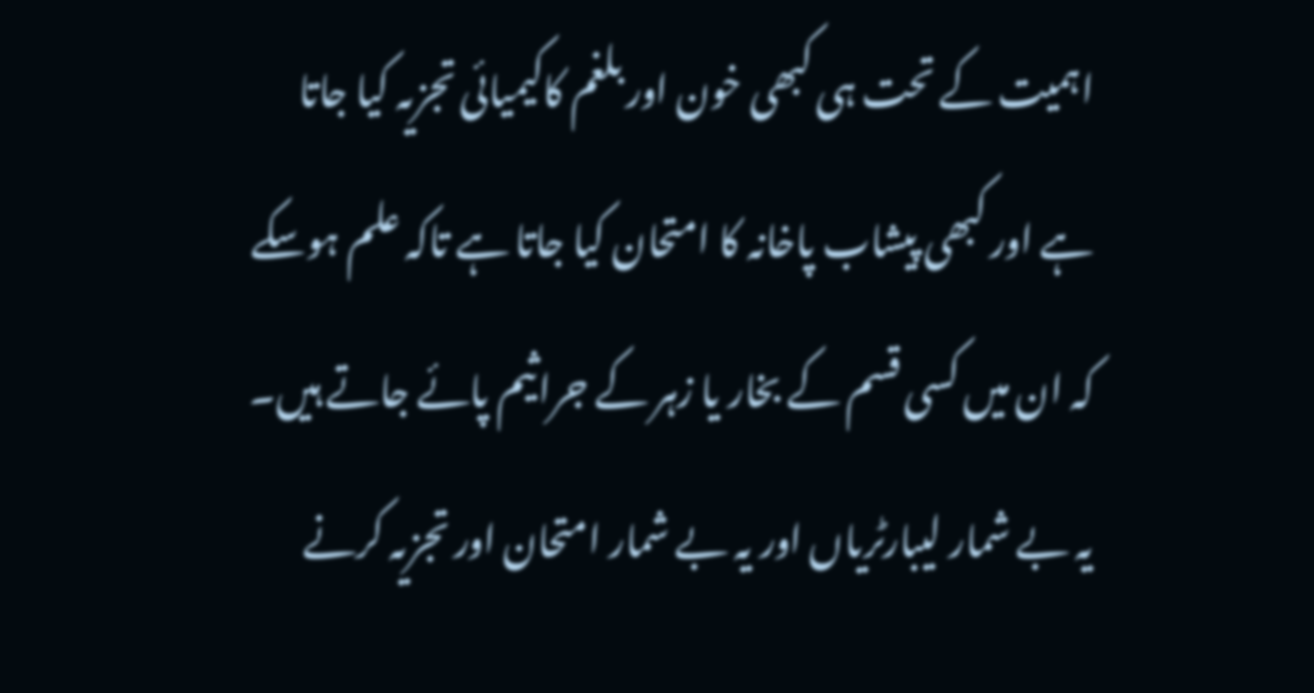اہمیت کے تحت ہی کبھی خون اور بلغم کاکیمیائی تجزیہ کیا جاتا ہے اور کبھی پیشاب پاخانہ کا امتحان کیا جاتا ہے تاکہ علم ہوسکے کہ ان میں کسی قسم کے بخار یا زہر کے جراثیم پائے جاتے ہیں۔ یہ بے شمار لیبارٹریاں اور یہ بے شمار امتحان اور تجزیہ کرنے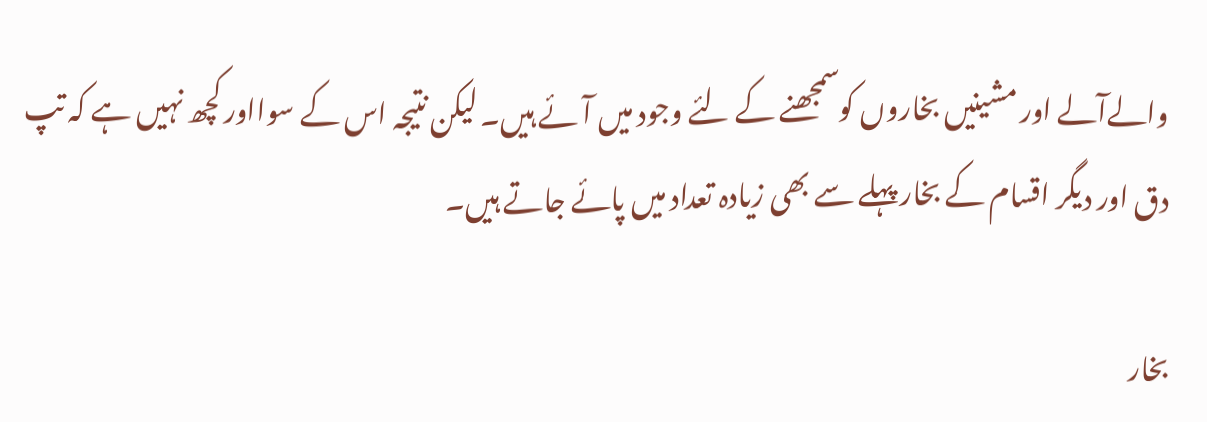والےآلے اور مشینیں بخاروں کوسمجھنے کے لئے وجود میں آئے ہیں۔ لیکن نتیجہ اس کے سوااور کچھ نہیں ہے کہ تپ دق اور دیگر اقسام کے بخار پہلے سے بھی زیادہ تعداد میں پائے جاتے ہیں۔

بخار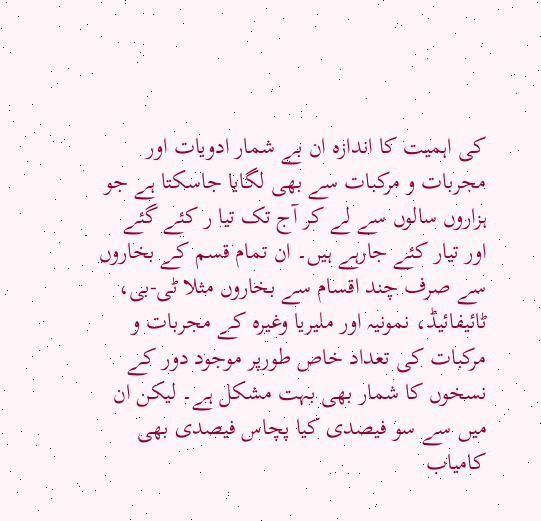کی اہمیت کا اندازہ ان بے شمار ادویات اور مجربات و مرکبات سے بھی لگایا جاسکتا ہے جو ہزاروں سالوں سے لے کر آج تک تیا ر کئے گئے اور تیار کئے جارہے ہیں۔ ان تمام قسم کے بخاروں سے صرف چند اقسام سے بخاروں مثلا ٹی-بی، ٹائیفائیڈ، نمونیہ اور ملیریا وغیرہ کے مجربات و مرکبات کی تعداد خاص طورپر موجود دور کے نسخوں کا شمار بھی بہت مشکل ہے۔ لیکن ان میں سے سو فیصدی کیا پچاس فیصدی بھی کامیاب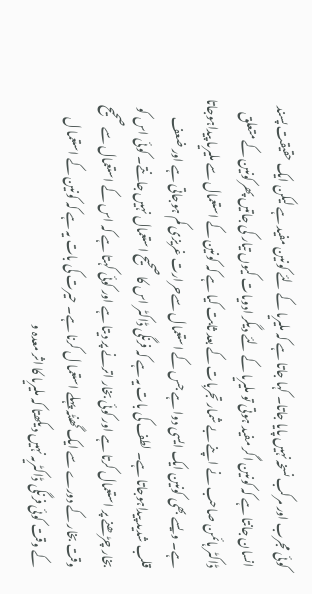کوئی مجرب اور مرکب نسخہ نہیں پایا جاتا۔ کہا جاتا ہے کہ ملیریا کے لئے کونین مفید ہے لیکن ایک حقیقت پسند انسان جانتا ہے کہ کونین اگر مفید ہوتی تو ملیریا کے لئے دیگر ادویات کیوں تیار کی جاتیں پھرکونین کے متعلق ڈاکٹر ہائمن صاحب نے اپنے بے شمار تجربات کے بعد ثابت کیا ہے کہ کونین کے استعمال سے ملیریا پیداہوجاتا ہے۔ ویسے بھی کونین ایک ایسی دوا ہے جس کے استعمال سےحرارت غریزی کم ہوجاتی ہے اور ضعف قلب شدید پیداہوجاتا ہے۔ لطف کی بات یہ ہے کہ فرنگی ڈاکٹر اس کا صحیح استعمال نہیں جانتے۔ کوئی اس کو بخار چڑھنے پر استعمال کرتا ہے اور کوئی بخار اترنے پر دیتا ہے اور کوئی کہتا ہے کہ اس کے استعمال سے صحیح وقت بخار کے دورے سے ایک گھنٹہ پہلے استعما ل کرنا ہے۔ حیرت کی بات یہ ہے کہ کونین کے استعما ل کے وقت کوئی فرنگی ڈاکٹریہ نہیں دیکھتا کہ ملیریا کا اثر معدہ و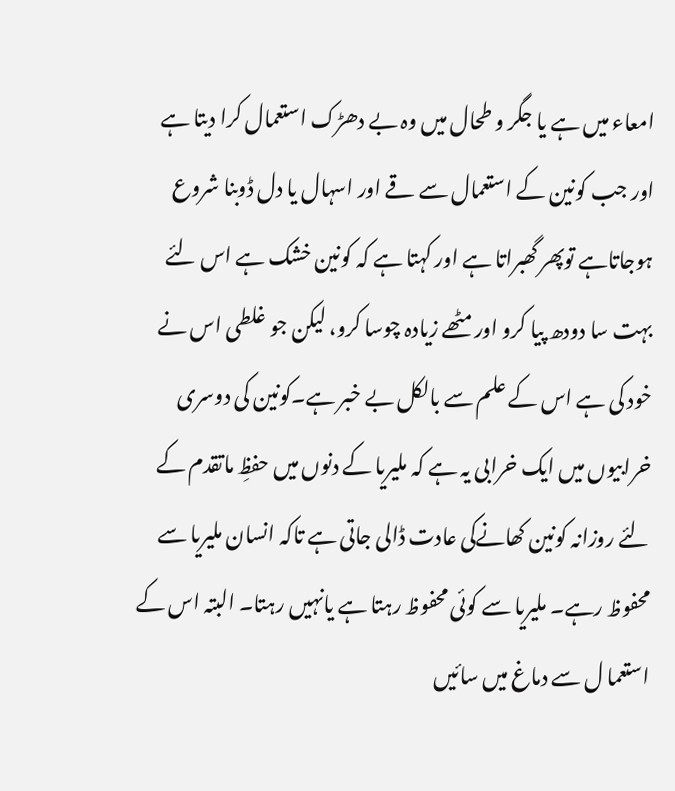امعاء میں ہے یا جگر و طحال میں وہ بے دھڑک استعمال کرا دیتا ہے اور جب کونین کے استعمال سے قے اور اسہال یا دل ڈوبنا شروع ہوجاتاہے توپھر گھبراتا ہے اور کہتا ہے کہ کونین خشک ہے اس لئے بہت سا دودھ پیا کرو اور مٹھے زیادہ چوسا کرو، لیکن جو غلطی اس نے خود کی ہے اس کے علم سے بالکل بے خبر ہے۔کونین کی دوسری خرابیوں میں ایک خرابی یہ ہے کہ ملیریا کے دنوں میں حفظِ ماتقدم کے لئے روزانہ کونین کھانےکی عادت ڈالی جاتی ہے تاکہ انسان ملیریا سے محفوظ رہے۔ ملیریا سے کوئی محفوظ رہتا ہے یانہیں رہتا۔ البتہ اس کے استعما ل سے دماغ میں سائیں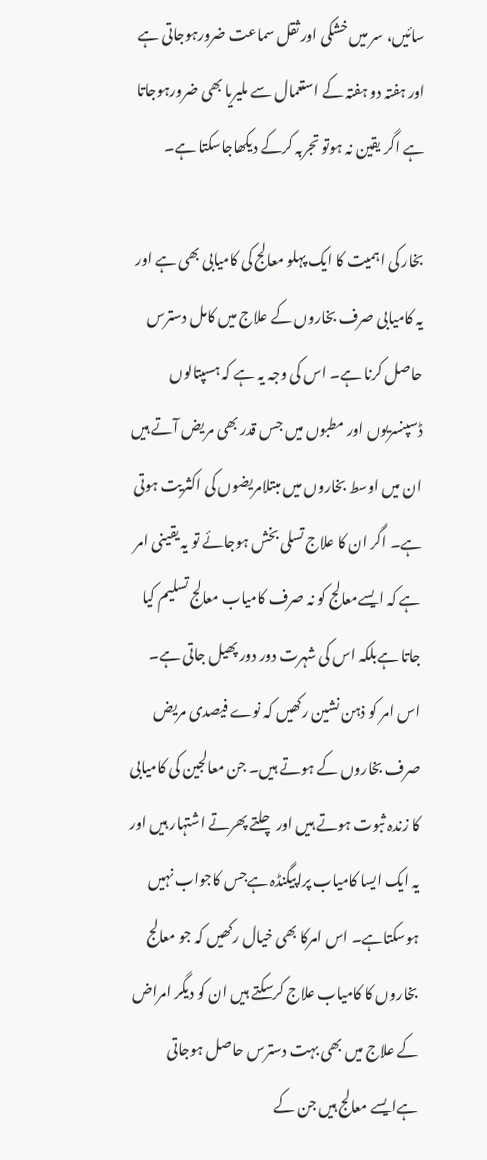سائیں، سر میں خشکی اور ثقل سماعت ضرورہوجاتی ہے اور ہفتہ دو ہفتہ کے استعمال سے ملیریا بھی ضرورہوجاتا ہے اگر یقین نہ ہوتو تجربہ کرکے دیکھاجاسکتا ہے۔

بخار کی اہمیت کا ایک پہلو معالج کی کامیابی بھی ہے اور یہ کامیابی صرف بخاروں کے علاج میں کامل دسترس حاصل کرنا ہے۔ اس کی وجہ یہ ہے کہ ہسپتالوں ڈسپنسریوں اور مطبوں میں جس قدر بھی مریض آتے ہیں ان میں اوسط بخاروں میں مبتلامریضوں کی اکثریت ہوتی ہے۔ اگر ان کا علاج تسلی بخش ہوجائے تو یہ یقینی امر ہے کہ ایسےمعالج کو نہ صرف کامیاب معالج تسلیم کیا جاتا ہےبلکہ اس کی شہرت دور دور پھیل جاتی ہے۔ اس امر کو ذہن نشین رکھیں کہ نوے فیصدی مریض صرف بخاروں کے ہوتے ہیں۔ جن معالجین کی کامیابی کا زندہ ثبوت ہوتے ہیں اور چلتے پھرتے اشتہار ہیں اور یہ ایک ایسا کامیاب پراپیگنڈہ ہےجس کاجواب نہیں ہوسکتاہے۔ اس امرکا بھی خیال رکھیں کہ جو معالج بخاروں کا کامیاب علاج کرسکتے ہیں ان کو دیگر امراض کے علاج میں بھی بہت دسترس حاصل ہوجاتی ہےایسے معالج ہیں جن کے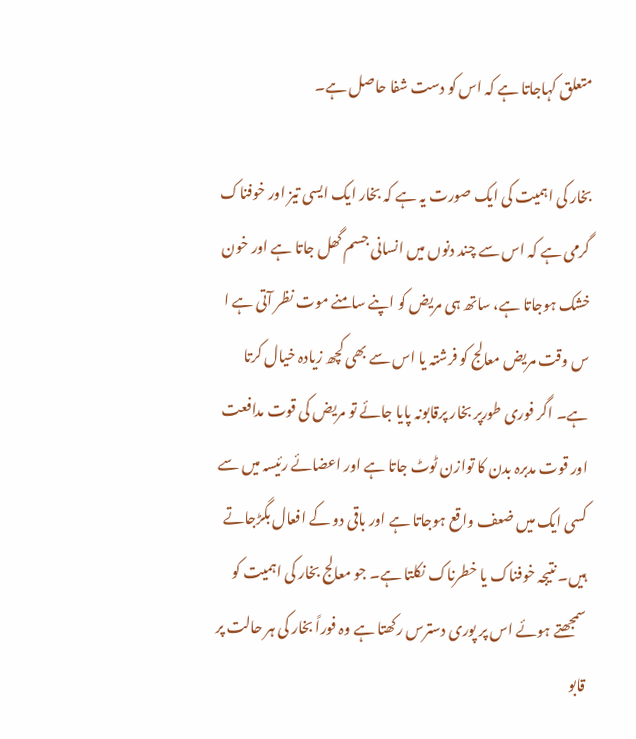متعلق کہاجاتا ہے کہ اس کو دست شفا حاصل ہے۔

بخار کی اہمیت کی ایک صورت یہ ہے کہ بخار ایک ایسی تیز اور خوفناک گرمی ہے کہ اس سے چند دنوں میں انسانی جسم گھل جاتا ہے اور خون خشک ہوجاتا ہے، ساتھ ہی مریض کو اپنے سامنے موت نظر آتی ہے ا س وقت مریض معالج کو فرشتہ یا اس سے بھی کچھ زیادہ خیال کرتا ہے۔ اگر فوری طورپر بخار پرقابونہ پایا جائے تو مریض کی قوت مدافعت اور قوت مدبرہ بدن کا توازن ٹوٹ جاتا ہے اور اعضائے رئیسہ میں سے کسی ایک میں ضعف واقع ہوجاتا ہے اور باقی دو کے افعال بگڑجاتے ہیں۔ نتیجہ خوفناک یا خطرناک نکلتا ہے۔ جو معالج بخار کی اہمیت کو سمجھتے ہوئے اس پر پوری دسترس رکھتا ہے وہ فوراً بخار کی ہر حالت پر قابو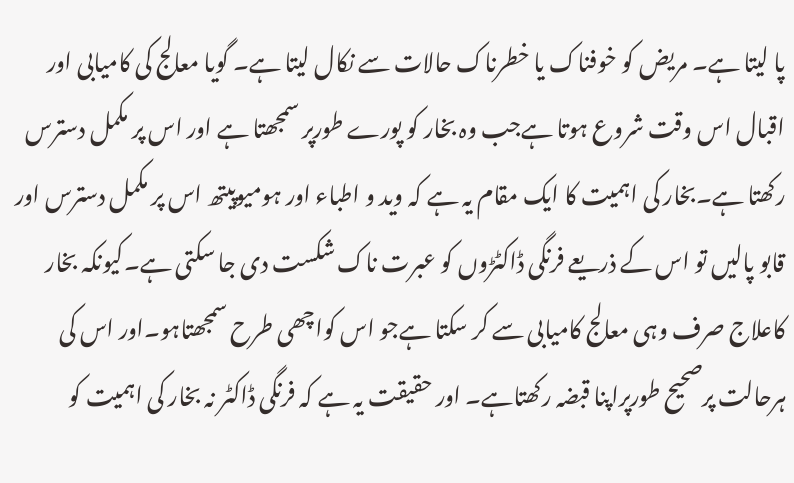پا لیتا ہے۔ مریض کو خوفناک یا خطرناک حالات سے نکال لیتا ہے۔ گویا معالج کی کامیابی اور اقبال اس وقت شروع ہوتا ہےجب وہ بخار کو پورے طورپر سمجھتا ہے اور اس پر مکمل دسترس رکھتا ہے۔بخار کی اہمیت کا ایک مقام یہ ہے کہ وید و اطباء اور ہومیوپیتھ اس پر مکمل دسترس اور قابو پالیں تو اس کے ذریعے فرنگی ڈاکٹڑوں کو عبرت ناک شکست دی جا سکتی ہے۔کیونکہ بخار کاعلاج صرف وہی معالج کامیابی سے کر سکتا ہےجو اس کواچھی طرح سمجھتاہو۔اور اس کی ہرحالت پرصحیح طورپراپنا قبضہ رکھتاہے۔ اور حقیقت یہ ہے کہ فرنگی ڈاکٹر نہ بخار کی اہمیت کو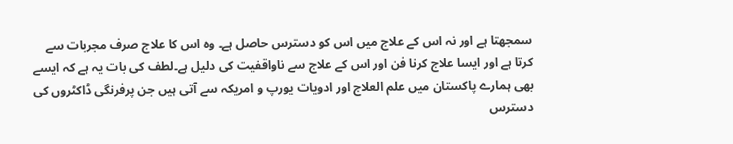سمجھتا ہے اور نہ اس کے علاج میں اس کو دسترس حاصل ہے۔ وہ اس کا علاج صرف مجربات سے کرتا ہے اور ایسا علاج کرنا فن اور اس کے علاج سے ناواقفیت کی دلیل ہے۔لطف کی بات یہ ہے کہ ایسے بھی ہمارے پاکستان میں علم العلاج اور ادویات یورپ و امریکہ سے آتی ہیں جن پرفرنگی ڈاکٹروں کی دسترس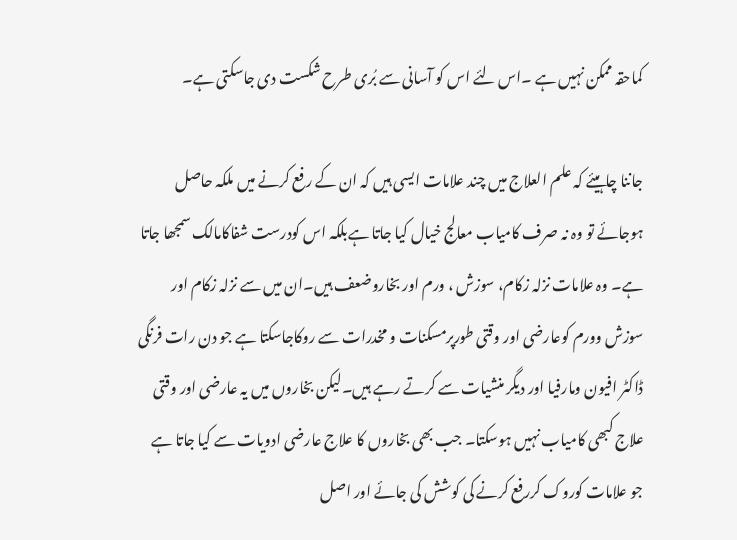کماحقہ ممکن نہیں ہے ۔اس لئے اس کو آسانی سے بُری طرح شکست دی جاسکتی ہے۔

جاننا چاہیئے کہ علم العلاج میں چند علامات ایسی ہیں کہ ان کے رفع کرنے میں ملکہ حاصل ہوجائے تو وہ نہ صرف کامیاب معالج خیال کیا جاتا ہےبلکہ اس کودرست شفاکامالک سمجھا جاتا ہے۔ وہ علامات نزلہ زکام، سوزش ، ورم اور بخاروضعف ہیں۔ان میں سے نزلہ زکام اور سوزش وورم کوعارضی اور وقتی طورپرمسکنات و مخدرات سے روکاجاسکتا ہے جو دن رات فرنگی ڈاکٹر افیون ومارفیا اور دیگر منشیات سے کرتے رہے ہیں۔لیکن بخاروں میں یہ عارضی اور وقتی علاج کبھی کامیاب نہیں ہوسکتا۔ جب بھی بخاروں کا علاج عارضی ادویات سے کیا جاتا ہے جو علامات کوروک کررفع کرنے کی کوشش کی جائے اور اصل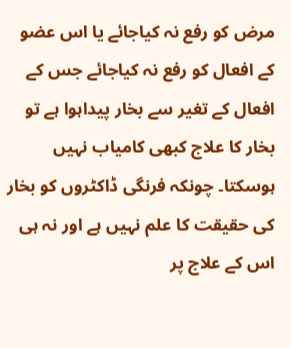مرض کو رفع نہ کیاجائے یا اس عضو کے افعال کو رفع نہ کیاجائے جس کے افعال کے تغیر سے بخار پیداہوا ہے تو بخار کا علاج کبھی کامیاب نہیں ہوسکتا۔ چونکہ فرنگی ڈاکٹروں کو بخار کی حقیقت کا علم نہیں ہے اور نہ ہی اس کے علاج پر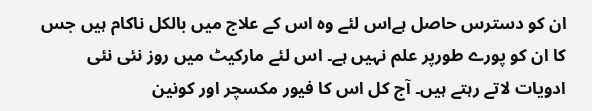ان کو دسترس حاصل ہےاس لئے وہ اس کے علاج میں بالکل ناکام ہیں جس کا ان کو پورے طورپر علم نہیں ہے۔ اس لئے مارکیٹ میں روز نئی نئی ادویات لاتے رہتے ہیں۔ آج کل اس کا فیور مکسچر اور کونین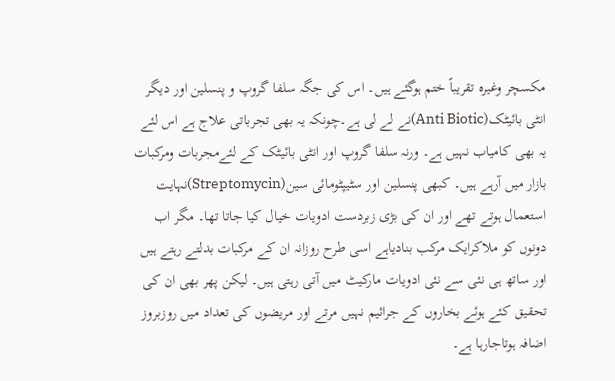مکسچر وغیرہ تقریباً ختم ہوگئے ہیں۔ اس کی جگہ سلفا گروپ و پنسلین اور دیگر انٹی بائیٹک(Anti Biotic)نے لے لی ہے۔چونکہ یہ بھی تجرباتی علاج ہے اس لئے یہ بھی کامیاب نہیں ہے۔ ورنہ سلفا گروپ اور انٹی بائیٹک کے لئےمجربات ومرکبات بازار میں آرہے ہیں۔ کبھی پنسلین اور سٹیپٹومائی سین(Streptomycin)نہایت استعمال ہوتے تھے اور ان کی بڑی زبردست ادویات خیال کیا جاتا تھا۔ مگر اب دونوں کو ملاکرایک مرکب بنادیاہے اسی طرح روزانہ ان کے مرکبات بدلتے رہتے ہیں اور ساتھ ہی نئی سے نئی ادویات مارکیٹ میں آتی رہتی ہیں۔ لیکن پھر بھی ان کی تحقیق کئے ہوئے بخاروں کے جراثیم نہیں مرتے اور مریضوں کی تعداد میں روزبروز اضافہ ہوتاجارہا ہے۔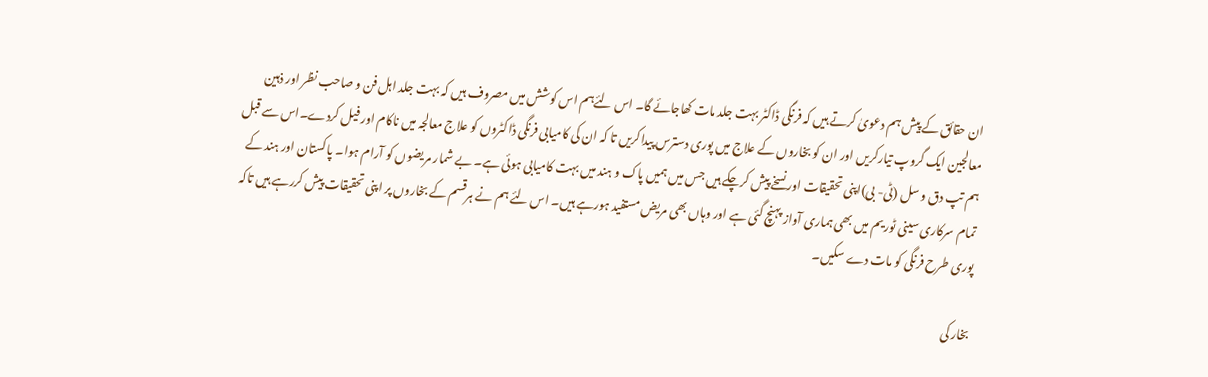ان حقائق کے پیش ہم دعویٰ کرتے ہیں کہ فرنگی ڈاکٹر بہت جلد مات کھاجائے گا۔ اس لئےہم اس کوشش میں مصروف ہیں کہ بہت جلد اہل فن و صاحب نظر اور ذہین معالجین ایک گروپ تیارکریں اور ان کو بخاروں کے علاج میں پوری دسترس پیداکریں تا کہ ان کی کامیابی فرنگی ڈاکٹروں کو علاج معالجہ میں ناکام اور فیل کردے۔اس سے قبل ہم تپ دق و سل (ٹی- بی)اپنی تحقیقات اور نسخے پیش کرچکے ہیں جس میں ہمیں پاک و ہند میں بہت کامیابی ہوئی ہے۔ بے شمار مریضوں کو آرام ہوا۔ پاکستان اور ہند کے تمام سرکاری سینی ٹوریم میں بھی ہماری آواز پہنچ گئی ہے اور وہاں بھی مریض مستفید ہورہے ہیں۔ اس لئے ہم نے ہرقسم کے بخاروں پر اپنی تحقیقات پیش کررہے ہیں تاکہ پوری طرح فرنگی کو مات دے سکیں۔

بخار کی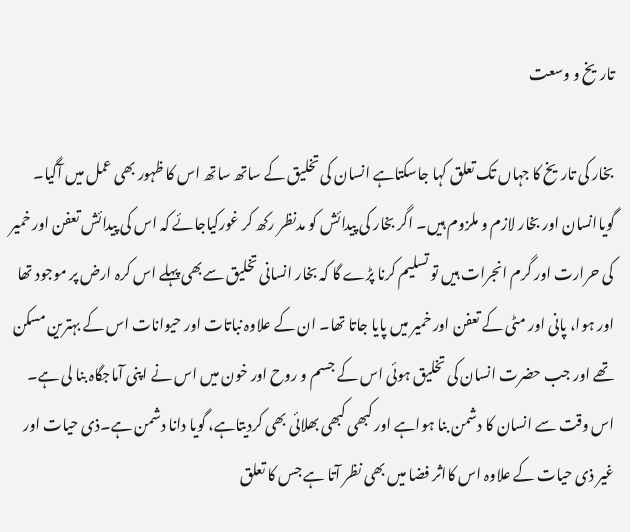تاریخ و وسعت

بخار کی تاریخ کا جہاں تک تعلق کہا جاسکتاہے انسان کی تخلیق کے ساتھ ساتھ اس کا ظہور بھی عمل میں آگیا۔ گویاانسان اور بخار لازم و ملزوم ہیں۔ اگر بخار کی پیدائش کو مدنظر رکھ کر غورکیاجائے کہ اس کی پیدائش تعفن اور خمیر کی حرارت اور گرم انجرات ہیں تو تسلیم کرنا پڑے گا کہ بخار انسانی تخلیق سےبھی پہلے اس کرہ ارض پر موجود تھا اور ہوا، پانی اور مٹی کے تعفن اور خمیر میں پایا جاتا تھا۔ ان کے علاوہ نباتات اور حیوانات اس کے بہترین مسکن تھے اور جب حضرت انسان کی تخلیق ہوئی اس کے جسم و روح اور خون میں اس نے اپنی آماجگاہ بنا لی ہے۔ اس وقت سے انسان کا دشمن بنا ہواہے اور کبھی کبھی بھلائی بھی کردیتاہے، گویا دانا دشمن ہے۔ذی حیات اور غیر ذی حیات کے علاوہ اس کااثر فضا میں بھی نظر آتا ہے جس کا تعلق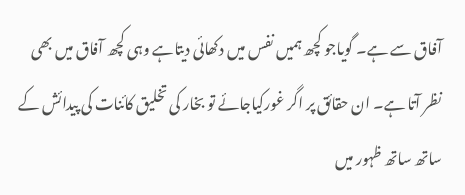آفاق سے ہے۔ گویاجو کچھ ہمیں نفس میں دکھائی دیتاہے وہی کچھ آفاق میں بھی نظر آتا ہے۔ ان حقائق پر اگر غورکیاجائے تو بخار کی تخلیق کائنات کی پیدائش کے ساتھ ساتھ ظہور میں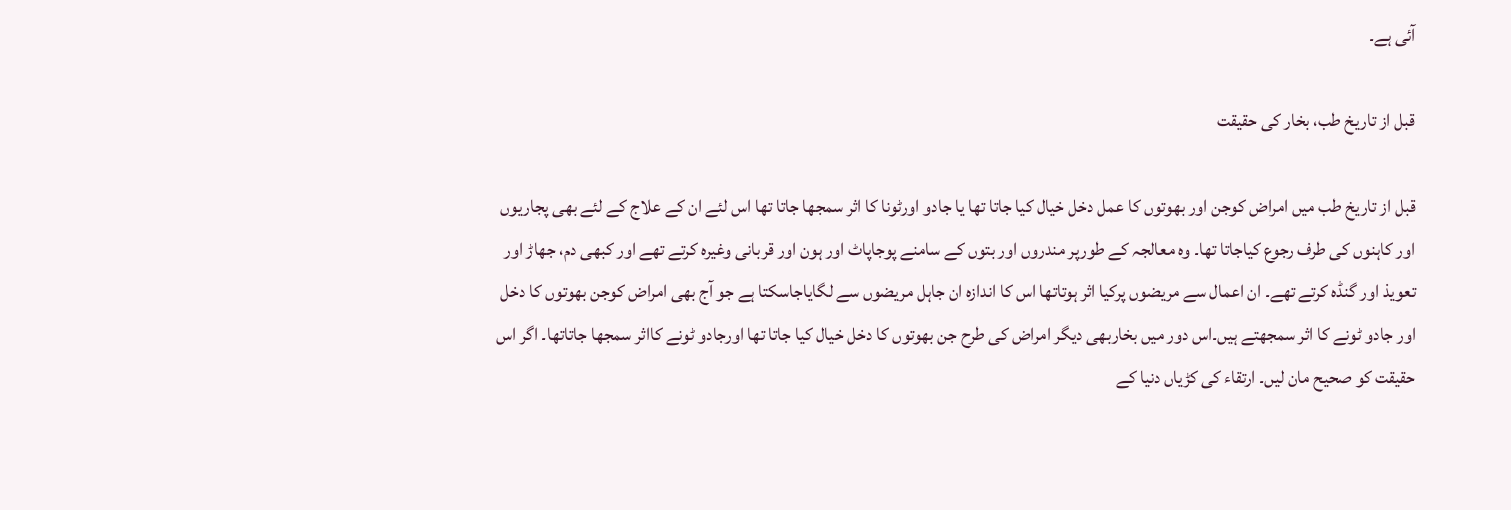آئی ہے۔

قبل از تاریخ طب، بخار کی حقیقت

قبل از تاریخ طب میں امراض کوجن اور بھوتوں کا عمل دخل خیال کیا جاتا تھا یا جادو اورٹونا کا اثر سمجھا جاتا تھا اس لئے ان کے علاج کے لئے بھی پجاریوں اور کاہنوں کی طرف رجوع کیاجاتا تھا۔ وہ معالجہ کے طورپر مندروں اور بتوں کے سامنے پوجاپاٹ اور ہون اور قربانی وغیرہ کرتے تھے اور کبھی دم، جھاڑ اور تعویذ اور گنڈہ کرتے تھے۔ ان اعمال سے مریضوں پرکیا اثر ہوتاتھا اس کا اندازہ ان جاہل مریضوں سے لگایاجاسکتا ہے جو آج بھی امراض کوجن بھوتوں کا دخل اور جادو ٹونے کا اثر سمجھتے ہیں۔اس دور میں بخاربھی دیگر امراض کی طرح جن بھوتوں کا دخل خیال کیا جاتا تھا اورجادو ٹونے کااثر سمجھا جاتاتھا۔ اگر اس حقیقت کو صحیح مان لیں۔ ارتقاء کی کڑیاں دنیا کے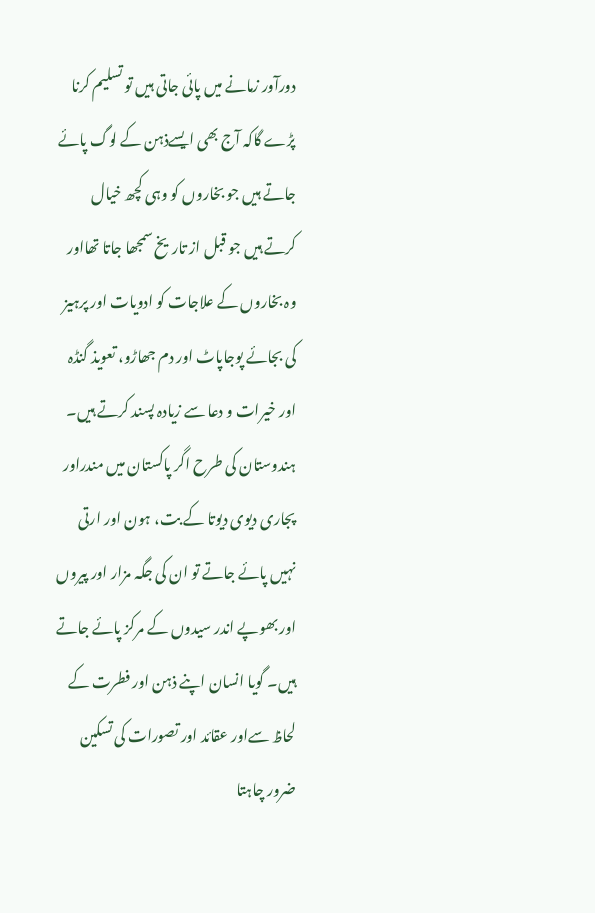دورآور زمانے میں پائی جاتی ہیں تو تسلیم کرنا پڑے گاکہ آج بھی ایسےذہن کے لوگ پائے جاتے ہیں جو بخاروں کو وہی کچھ خیال کرتے ہیں جو قبل از تاریخ سمجھا جاتا تھااور وہ بخاروں کے علاجات کو ادویات اور پرہیز کی بجائے پوجاپاٹ اور دم جھاڑو، تعویذ گنڈہ اور خیرات و دعا سے زیادہ پسند کرتے ہیں۔ ہندوستان کی طرح اگر پاکستان میں مندراور پجاری دیوی دیوتا کے بت، ہون اور ارتی نہیں پائے جاتے تو ان کی جگہ مزار اور پیروں اور بھوپے اندر سیدوں کے مرکز پائے جاتے ہیں۔ گویا انسان اپنے ذہن اور فطرت کے لحاظ سےاور عقائد اور تصورات کی تسکین ضرور چاہتا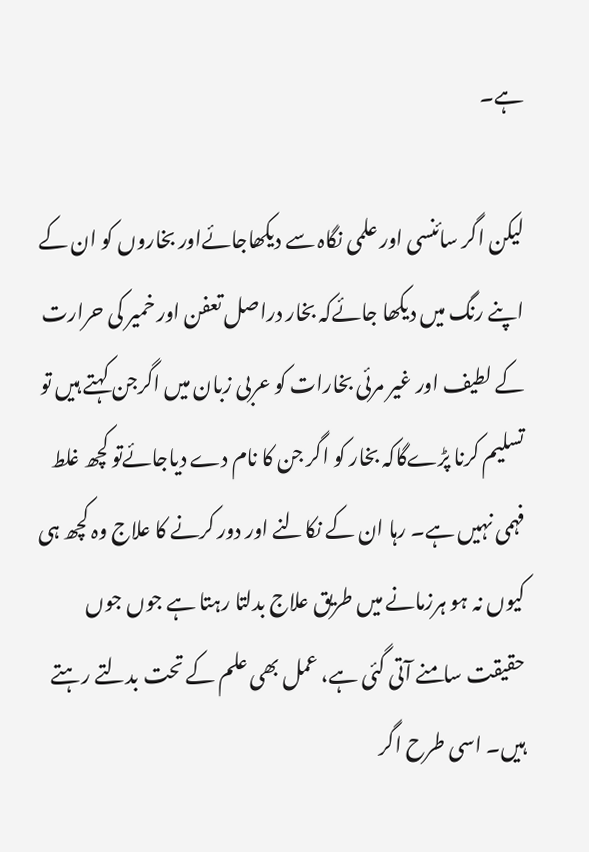ہے۔

لیکن اگر سائنسی اور علمی نگاہ سے دیکھاجائےاور بخاروں کو ان کے اپنے رنگ میں دیکھا جائےکہ بخار دراصل تعفن اور خمیر کی حرارت کے لطیف اور غیر مرئی بخارات کو عربی زبان میں اگرجن کہتے ہیں تو تسلیم کرنا پڑےگاکہ بخار کو اگر جن کا نام دے دیاجائےتو کچھ غلط فہمی نہیں ہے۔ رہا ان کے نکالنے اور دور کرنے کا علاج وہ کچھ ہی کیوں نہ ہو ہرزمانے میں طریق علاج بدلتا رہتا ہے جوں جوں حقیقت سامنے آتی گئی ہے، عمل بھی علم کے تحت بدلتے رہتے ہیں۔ اسی طرح اگر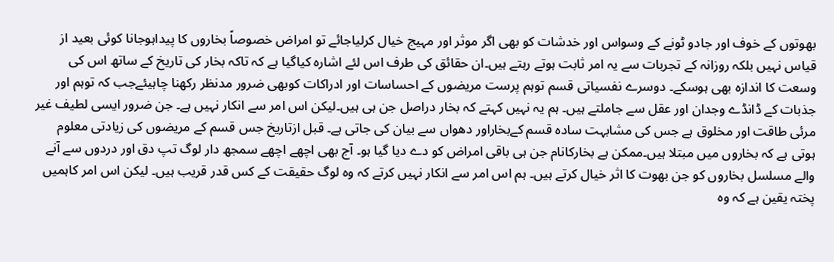بھوتوں کے خوف اور جادو ٹونے کے وسواس اور خدشات کو بھی اگر موثر اور مہیج خیال کرلیاجائے تو امراض خصوصاً بخاروں کا پیداہوجانا کوئی بعید از قیاس نہیں بلکہ روزانہ کے تجربات سے یہ امر ثابت ہوتے رہتے ہیں۔ان حقائق کی طرف اس لئے اشارہ کیاگیا ہے کہ تاکہ بخار کی تاریخ کے ساتھ اس کی وسعت کا اندازہ بھی ہوسکے۔ دوسرے نفسیاتی قسم توہم پرست مریضوں کے احساسات اور ادراکات کوبھی ضرور مدنظر رکھنا چاہیئےجب کہ توہم اور جذبات کے ڈانڈے وجدان اور عقل سے جاملتے ہیں۔ ہم یہ نہیں کہتے کہ بخار دراصل جن ہی ہیں۔لیکن اس امر سے انکار نہیں ہے۔ جن ضرور ایسی لطیف غیر مرئی طاقت اور مخلوق ہے جس کی مشابہت سادہ قسم کےبخاراور دھواں سے بیان کی جاتی ہے۔ قبل ازتاریخ جس قسم کے مریضوں کی زیادتی معلوم ہوتی ہے کہ بخاروں میں مبتلا ہیں۔ممکن ہے بخارکانام جن ہی باقی امراض کو دے دیا گیا ہو۔ آج بھی اچھے اچھے سمجھ دار لوگ تپ دق اور دردوں سے آنے والے مسلسل بخاروں کو جن بھوت کا اثر خیال کرتے ہیں۔ ہم اس امر سے انکار نہیں کرتے کہ وہ لوگ حقیقت کے کس قدر قریب ہیں۔ لیکن اس امر کاہمیں پختہ یقین ہے کہ وہ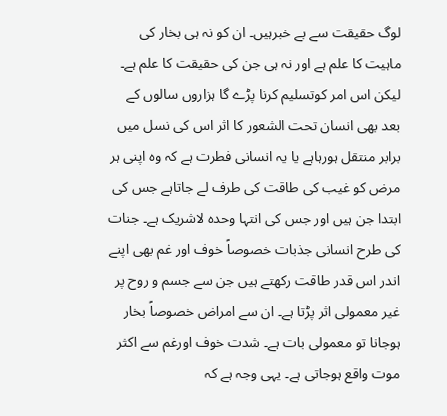لوگ حقیقت سے بے خبرہیں۔ ان کو نہ ہی بخار کی ماہیت کا علم ہے اور نہ ہی جن کی حقیقت کا علم ہے۔ لیکن اس امر کوتسلیم کرنا پڑے گا ہزاروں سالوں کے بعد بھی انسان تحت الشعور کا اثر اس کی نسل میں برابر منتقل ہورہاہے یا یہ انسانی فطرت ہے کہ وہ اپنی ہر مرض کو غیب کی طاقت کی طرف لے جاتاہے جس کی ابتدا جن ہیں اور جس کی انتہا وحدہ لاشریک ہے۔ جنات کی طرح انسانی جذبات خصوصاً خوف اور غم بھی اپنے اندر اس قدر طاقت رکھتے ہیں جن سے جسم و روح پر غیر معمولی اثر پڑتا ہے۔ ان سے امراض خصوصاً بخار ہوجانا تو معمولی بات ہے۔ شدت خوف اورغم سے اکثر موت واقع ہوجاتی ہے۔ یہی وجہ ہے کہ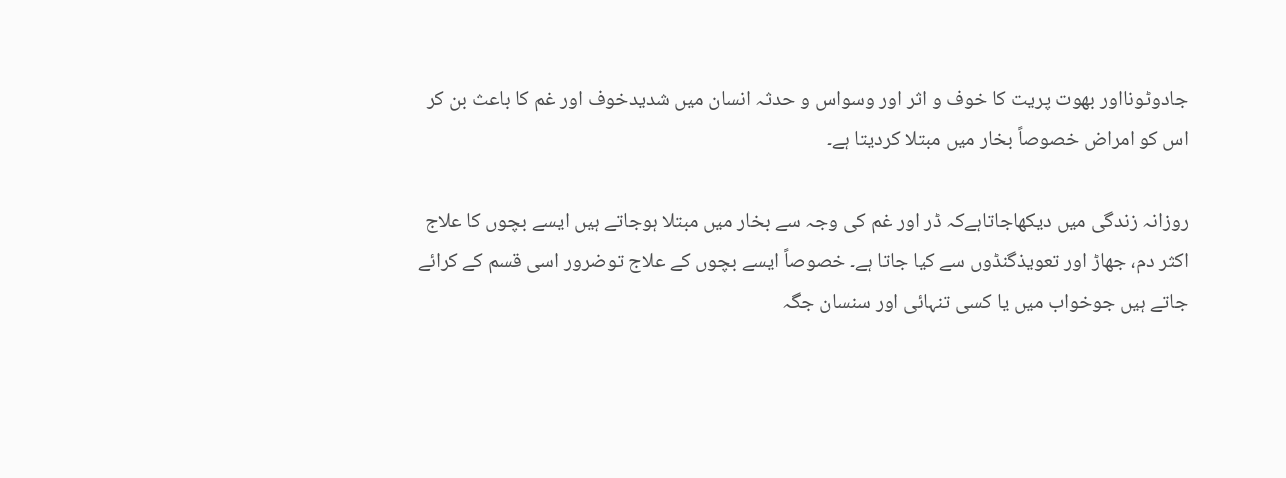جادوٹونااور بھوت پریت کا خوف و اثر اور وسواس و حدثہ انسان میں شدیدخوف اور غم کا باعث بن کر اس کو امراض خصوصاً بخار میں مبتلا کردیتا ہے۔

روزانہ زندگی میں دیکھاجاتاہےکہ ڈر اور غم کی وجہ سے بخار میں مبتلا ہوجاتے ہیں ایسے بچوں کا علاج اکثر دم، جھاڑ اور تعویذگنڈوں سے کیا جاتا ہے۔ خصوصاً ایسے بچوں کے علاج توضرور اسی قسم کے کرائے جاتے ہیں جوخواب میں یا کسی تنہائی اور سنسان جگہ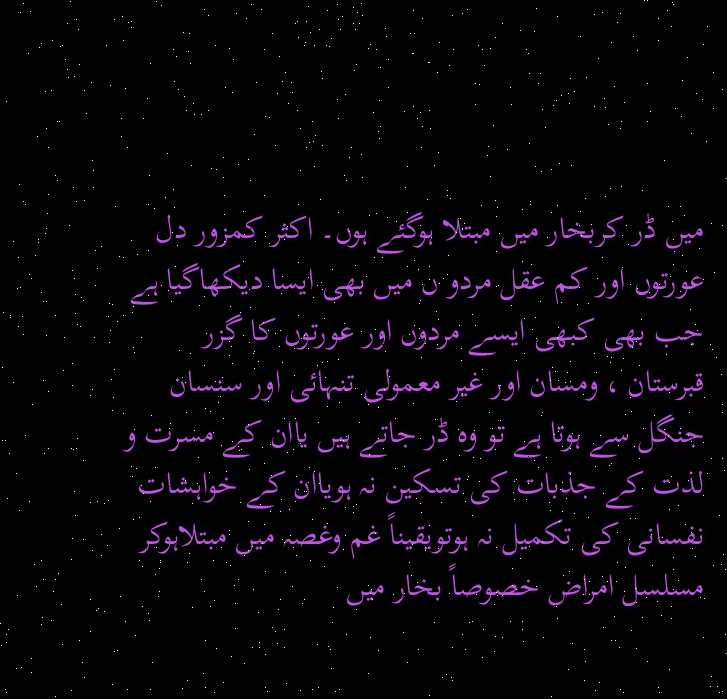میں ڈر کربخار میں مبتلا ہوگئے ہوں۔ اکثر کمزور دل عورتوں اور کم عقل مردو ں میں بھی ایسا دیکھاگیا ہے جب بھی کبھی ایسے مردوں اور عورتوں کا گزر قبرستان ، ومسان اور غیر معمولی تنہائی اور سنسان جنگل سے ہوتا ہے تو وہ ڈر جاتے ہیں یاان کے مسرت و لذت کے جذبات کی تسکین نہ ہویاان کے خواہشات نفسانی کی تکمیل نہ ہوتویقیناً غم وغصہ میں مبتلاہوکر مسلسل امراض خصوصاً بخار میں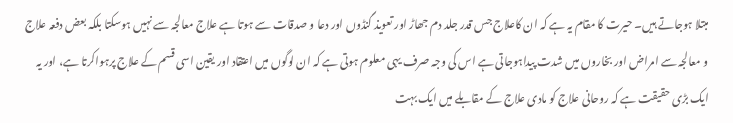مبتلا ہوجاتے ہیں۔ حیرت کا مقام یہ ہے کہ ان کاعلاج جس قدر جلد دم جھاڑ اور تعویذ گنڈوں اور دعا و صدقات سے ہوتا ہے علاج معالجہ سے نہیں ہوسکتا بلکہ بعض دفعہ علاج و معالجہ سے امراض اور بخاروں میں شدت پیداہوجاتی ہے اس کی وجہ صرف یہی معلوم ہوتی ہے کہ ان لوگوں میں اعتقاد اور یقین اسی قسم کے علاج پرہواکرتا ہے، اور یہ ایک بڑی حقیقت ہے کہ روحانی علاج کو مادی علاج کے مقابلے میں ایک بہت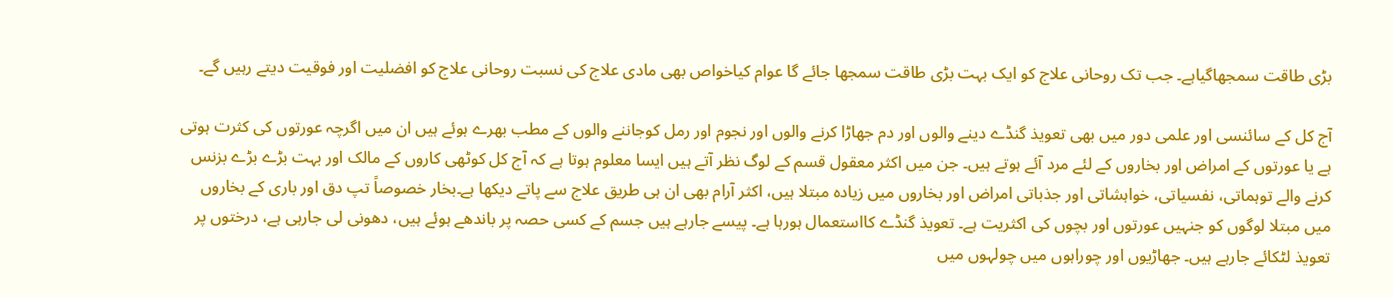بڑی طاقت سمجھاگیاہے۔ جب تک روحانی علاج کو ایک بہت بڑی طاقت سمجھا جائے گا عوام کیاخواص بھی مادی علاج کی نسبت روحانی علاج کو افضلیت اور فوقیت دیتے رہیں گے۔

آج کل کے سائنسی اور علمی دور میں بھی تعویذ گنڈے دینے والوں اور دم جھاڑا کرنے والوں اور نجوم اور رمل کوجاننے والوں کے مطب بھرے ہوئے ہیں ان میں اگرچہ عورتوں کی کثرت ہوتی ہے یا عورتوں کے امراض اور بخاروں کے لئے مرد آئے ہوتے ہیں۔ جن میں اکثر معقول قسم کے لوگ نظر آتے ہیں ایسا معلوم ہوتا ہے کہ آج کل کوٹھی کاروں کے مالک اور بہت بڑے بڑے بزنس کرنے والے توہماتی، نفسیاتی، خواہشاتی اور جذباتی امراض اور بخاروں میں زیادہ مبتلا ہیں، اکثر آرام بھی ان ہی طریق علاج سے پاتے دیکھا ہے۔بخار خصوصاً تپ دق اور باری کے بخاروں میں مبتلا لوگوں کو جنہیں عورتوں اور بچوں کی اکثریت ہے۔ تعویذ گنڈے کااستعمال ہورہا ہے۔ پیسے جارہے ہیں جسم کے کسی حصہ پر باندھے ہوئے ہیں، دھونی لی جارہی ہے، درختوں پر تعویذ لٹکائے جارہے ہیں۔ جھاڑیوں اور چوراہوں میں چولہوں میں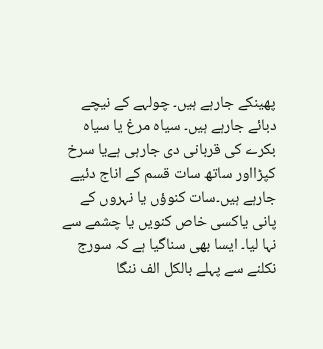پھینکے جارہے ہیں۔ چولہے کے نیچے دبائے جارہے ہیں۔ سیاہ مرغ یا سیاہ بکرے کی قربانی دی جارہی ہےیا سرخ کپڑااور ساتھ سات قسم کے اناج دئیے جارہے ہیں۔سات کنوؤں یا نہروں کے پانی یاکسی خاص کنویں یا چشمے سے نہا لیا۔ ایسا بھی سناگیا ہے کہ سورج نکلنے سے پہلے بالکل الف ننگا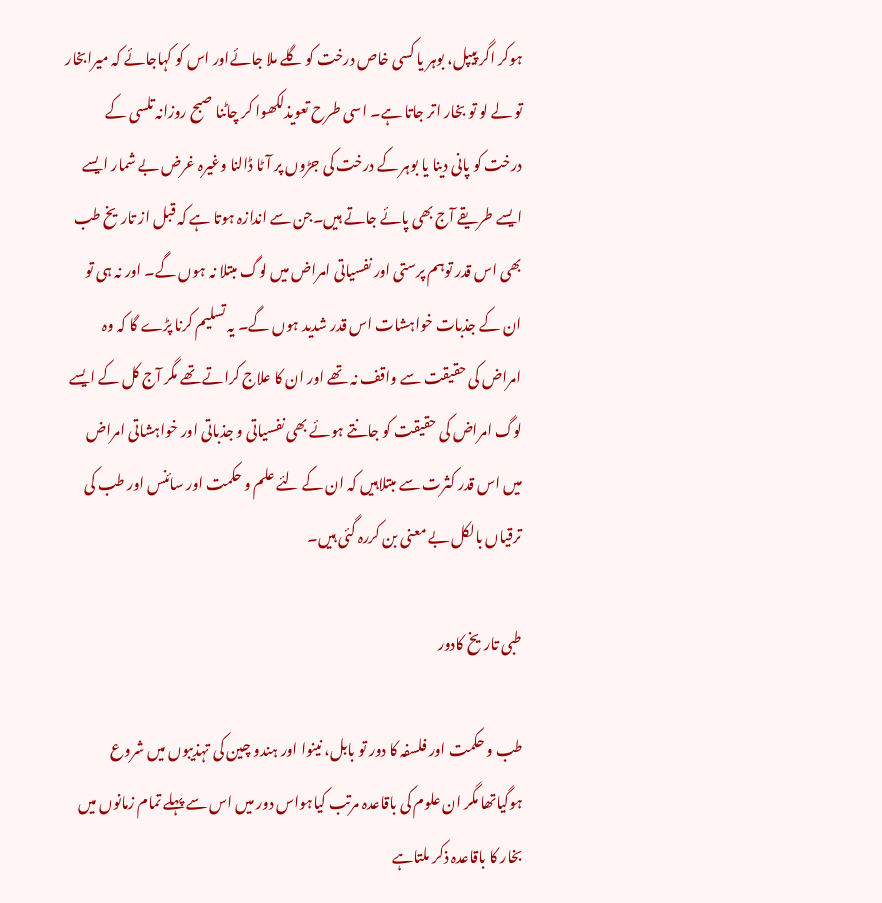ہوکر اگر پیپل، بوہر یا کسی خاص درخت کو گلے ملا جائےاور اس کو کہاجائے کہ میرابخار تو لے لو تو بخار اتر جاتا ہے۔ اسی طرح تعویذلکھوا کر چاٹنا صبح روزانہ تلسی کے درخت کو پانی دینا یا بوہر کے درخت کی جڑوں پر آٹا ڈالنا وغیرہ غرض بے شمار ایسے ایسے طریقے آج بھی پائے جاتے ہیں۔جن سے اندازہ ہوتا ہے کہ قبل از تاریخ طب بھی اس قدر توہم پرستی اور نفسیاتی امراض میں لوگ مبتلا نہ ہوں گے۔ اور نہ ہی تو ان کے جذبات خواہشات اس قدر شدید ہوں گے۔ یہ تسلیم کرنا پڑے گا کہ وہ امراض کی حقیقت سے واقف نہ تھے اور ان کا علاج کراتے تھے مگر آج کل کے ایسے لوگ امراض کی حقیقت کو جانتے ہوئے بھی نفسیاتی و جذباتی اور خواہشاتی امراض میں اس قدر کثرت سے مبتلاہیں کہ ان کے لئے علم و حکمت اور سائنس اور طب کی ترقیاں بالکل بے معنی بن کررہ گئی ہیں۔

طبی تاریخ کادور

طب و حکمت اور فلسفہ کا دور تو بابل، نینوا اور ہندو چین کی تہذیبوں میں شروع ہوگیاتھا مگر ان علوم کی باقاعدہ مرتب کیاہواس دور میں اس سے پہلے تمام زمانوں میں بخار کا باقاعدہ ذکر ملتاہے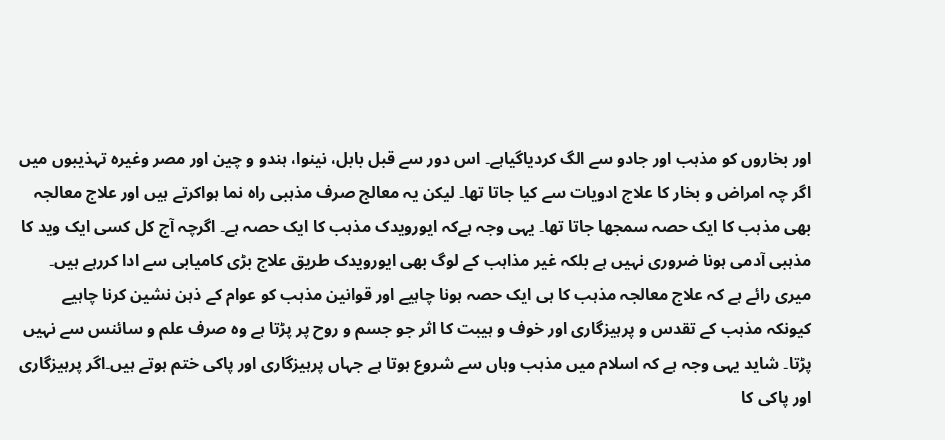اور بخاروں کو مذہب اور جادو سے الگ کردیاگیاہے۔ اس دور سے قبل بابل، نینوا، ہندو و چین اور مصر وغیرہ تہذیبوں میں اگر چہ امراض و بخار کا علاج ادویات سے کیا جاتا تھا۔ لیکن یہ معالج صرف مذہبی راہ نما ہواکرتے ہیں اور علاج معالجہ بھی مذہب کا ایک حصہ سمجھا جاتا تھا۔ یہی وجہ ہےکہ ایورویدک مذہب کا ایک حصہ ہے۔ اگرچہ آج کل کسی ایک وید کا مذہبی آدمی ہونا ضروری نہیں ہے بلکہ غیر مذاہب کے لوگ بھی ایورویدک طریق علاج بڑی کامیابی سے ادا کررہے ہیں۔ میری رائے ہے کہ علاج معالجہ مذہب کا ہی ایک حصہ ہونا چاہیے اور قوانین مذہب کو عوام کے ذہن نشین کرنا چاہیے کیونکہ مذہب کے تقدس و پرہیزگاری اور خوف و ہیبت کا اثر جو جسم و روح پر پڑتا ہے وہ صرف علم و سائنس سے نہیں پڑتا۔ شاید یہی وجہ ہے کہ اسلام میں مذہب وہاں سے شروع ہوتا ہے جہاں پرہیزگاری اور پاکی ختم ہوتے ہیں۔اگر پرہیزگاری اور پاکی کا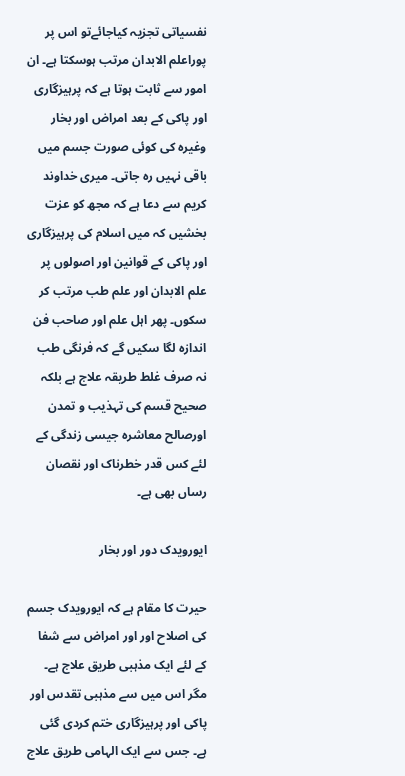نفسیاتی تجزیہ کیاجائےتو اس پر پوراعلم الابدان مرتب ہوسکتا ہے۔ ان امور سے ثابت ہوتا ہے کہ پرہیزگاری اور پاکی کے بعد امراض اور بخار وغیرہ کی کوئی صورت جسم میں باقی نہیں رہ جاتی۔ میری خداوند کریم سے دعا ہے کہ مجھ کو عزت بخشیں کہ میں اسلام کی پرہیزگاری اور پاکی کے قوانین اور اصولوں پر علم الابدان اور علم طب مرتب کر سکوں۔ پھر اہل علم اور صاحب فن اندازہ لگا سکیں گے کہ فرنگی طب نہ صرف غلط طریقہ علاج ہے بلکہ صحیح قسم کی تہذیب و تمدن اورصالح معاشرہ جیسی زندگی کے لئے کس قدر خطرناک اور نقصان رساں بھی ہے۔

ایورویدک دور اور بخار

حیرت کا مقام ہے کہ ایورویدک جسم کی اصلاح اور اور امراض سے شفا کے لئے ایک مذہبی طریق علاج ہے۔ مگر اس میں سے مذہبی تقدس اور پاکی اور پرہیزگاری ختم کردی گئی ہے۔ جس سے ایک الہامی طریق علاج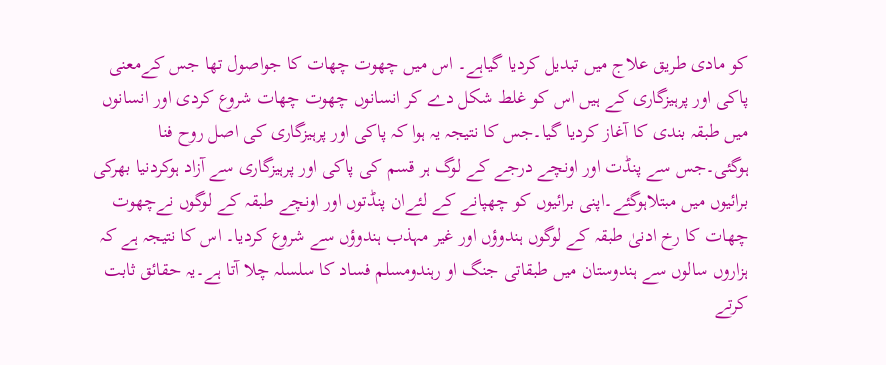کو مادی طریق علاج میں تبدیل کردیا گیاہے۔ اس میں چھوت چھات کا جواصول تھا جس کےمعنی پاکی اور پرہیزگاری کے ہیں اس کو غلط شکل دے کر انسانوں چھوت چھات شروع کردی اور انسانوں میں طبقہ بندی کا آغاز کردیا گیا۔جس کا نتیجہ یہ ہوا کہ پاکی اور پرہیزگاری کی اصل روح فنا ہوگئی۔جس سے پنڈت اور اونچے درجے کے لوگ ہر قسم کی پاکی اور پرہیزگاری سے آزاد ہوکردنیا بھرکی برائیوں میں مبتلاہوگئے۔اپنی برائیوں کو چھپانے کے لئےان پنڈتوں اور اونچے طبقہ کے لوگوں نےچھوت چھات کا رخ ادنیٰ طبقہ کے لوگوں ہندوؤں اور غیر مہذب ہندوؤں سے شروع کردیا۔ اس کا نتیجہ ہے کہ ہزاروں سالوں سے ہندوستان میں طبقاتی جنگ او رہندومسلم فساد کا سلسلہ چلا آتا ہے۔یہ حقائق ثابت کرتے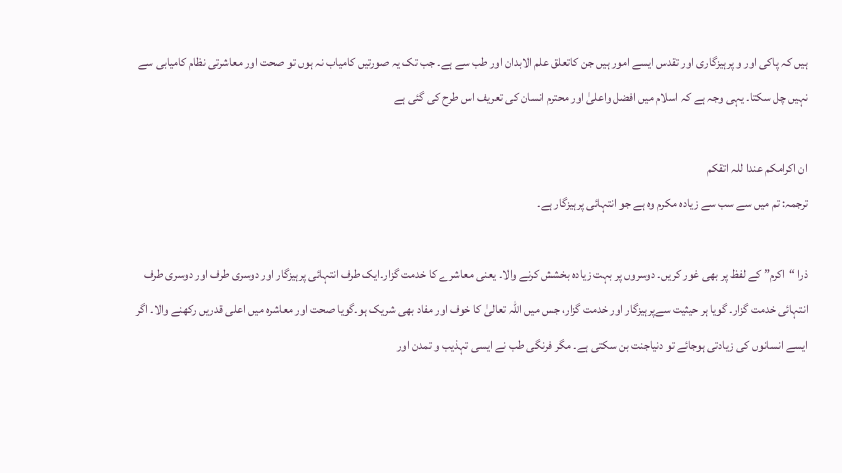ہیں کہ پاکی اور و پرہیزگاری اور تقدس ایسے امور ہیں جن کاتعلق علم الابدان اور طب سے ہے۔ جب تک یہ صورتیں کامیاب نہ ہوں تو صحت اور معاشرتی نظام کامیابی سے نہیں چل سکتا۔ یہی وجہ ہے کہ اسلام میں افضل واعلیٰ اور محترم انسان کی تعریف اس طرح کی گئی ہے

ان اکرامکم عندا للہ اتقکم
ترجمہ: تم میں سے سب سے زیادہ مکرم وہ ہے جو انتہائی پرہیزگار ہے۔

ذرا “اکرم” کے لفظ پر بھی غور کریں۔ دوسروں پر بہت زیادہ بخشش کرنے والا۔ یعنی معاشرے کا خدمت گزار۔ایک طرف انتہائی پرہیزگار اور دوسری طرف اور دوسری طرف انتہائی خدمت گزار۔ گویا ہر حیثیت سےپرہیزگار اور خدمت گزار، جس میں اللہ تعالیٰ کا خوف اور مفاد بھی شریک ہو۔گویا صحت اور معاشرہ میں اعلی قدریں رکھنے والا۔ اگر ایسے انسانوں کی زیادتی ہوجائے تو دنیاجنت بن سکتی ہے۔ مگر فرنگی طب نے ایسی تہذیب و تمدن اور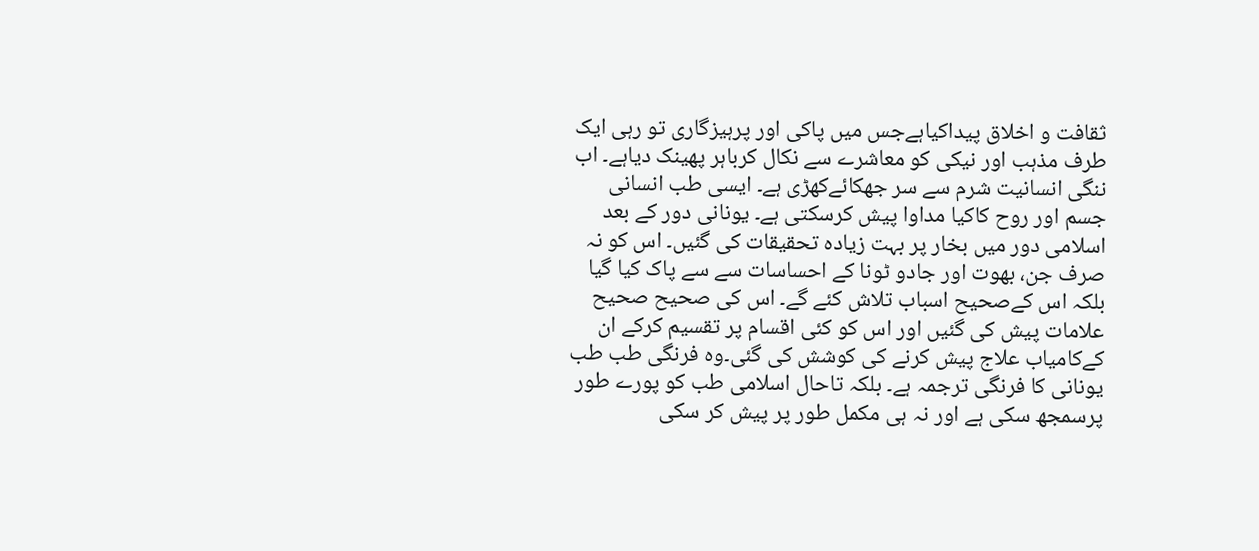ثقافت و اخلاق پیداکیاہےجس میں پاکی اور پرہیزگاری تو رہی ایک طرف مذہب اور نیکی کو معاشرے سے نکال کرباہر پھینک دیاہے۔ اب ننگی انسانیت شرم سے سر جھکائےکھڑی ہے۔ ایسی طب انسانی جسم اور روح کاکیا مداوا پیش کرسکتی ہے۔ یونانی دور کے بعد اسلامی دور میں بخار پر بہت زیادہ تحقیقات کی گئیں۔ اس کو نہ صرف جن، بھوت اور جادو ٹونا کے احساسات سے سے پاک کیا گیا بلکہ اس کےصحیح اسباب تلاش کئے گے۔ اس کی صحیح صحیح علامات پیش کی گئیں اور اس کو کئی اقسام پر تقسیم کرکے ان کےکامیاب علاج پیش کرنے کی کوشش کی گئی۔وہ فرنگی طب طب یونانی کا فرنگی ترجمہ ہے۔ بلکہ تاحال اسلامی طب کو پورے طور پرسمجھ سکی ہے اور نہ ہی مکمل طور پر پیش کر سکی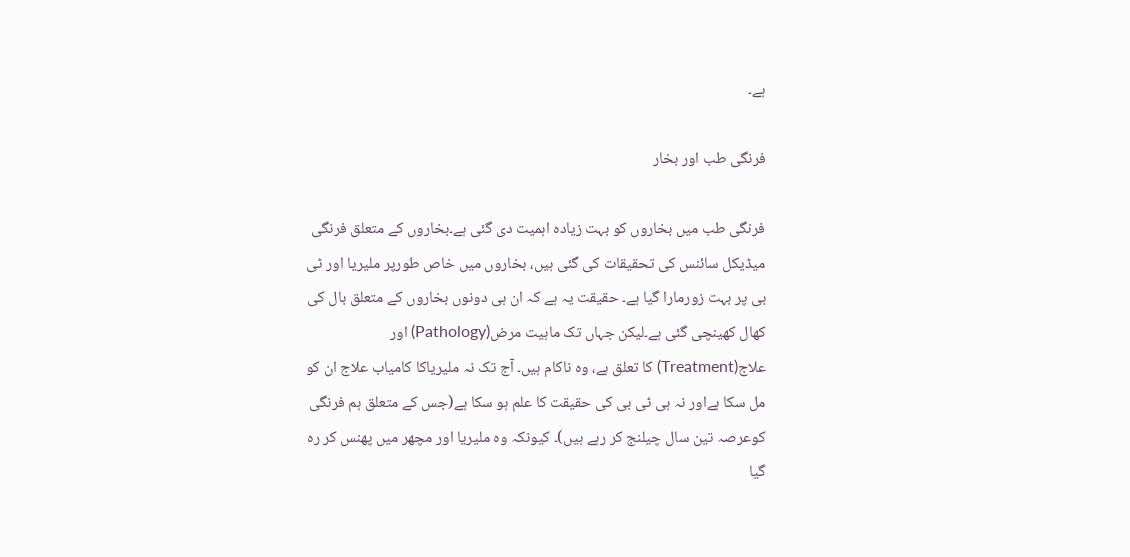ہے۔

فرنگی طب اور بخار

فرنگی طب میں بخاروں کو بہت زیادہ اہمیت دی گئی ہے۔بخاروں کے متعلق فرنگی میڈیکل سائنس کی تحقیقات کی گئی ہیں، بخاروں میں خاص طورپر ملیریا اور ٹی بی پر بہت زورمارا گیا ہے۔ حقیقت یہ ہے کہ ان ہی دونوں بخاروں کے متعلق بال کی کھال کھینچی گئی ہے۔لیکن جہاں تک ماہیت مرض(Pathology) اور علاج(Treatment) کا تعلق ہے، وہ ناکام ہیں۔ آج تک نہ ملیریاکا کامیاب علاج ان کو مل سکا ہےاور نہ ہی ٹی بی کی حقیقت کا علم ہو سکا ہے(جس کے متعلق ہم فرنگی کوعرصہ تین سال چیلنج کر رہے ہیں)۔ کیونکہ وہ ملیریا اور مچھر میں پھنس کر رہ گیا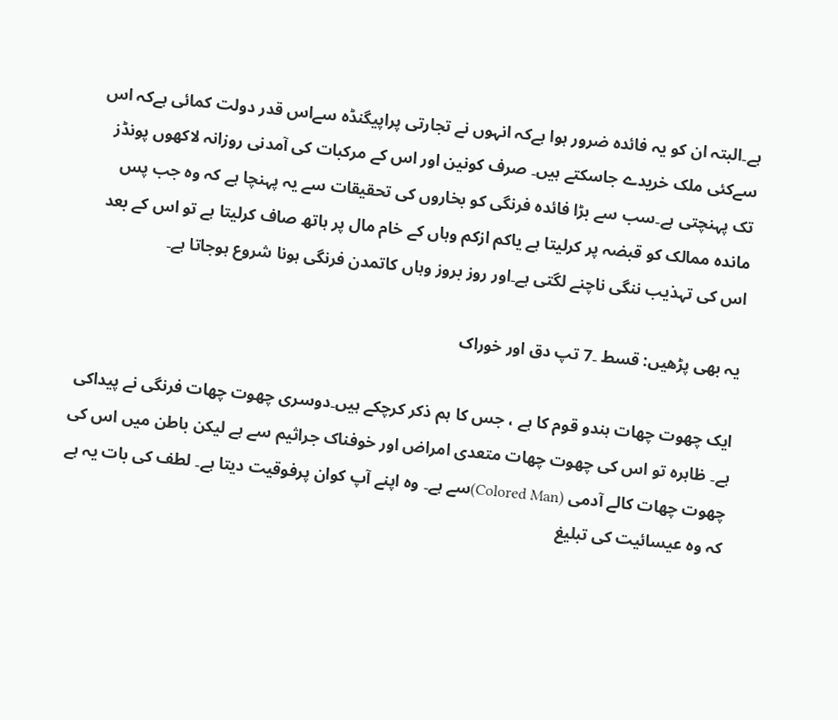ہے۔البتہ ان کو یہ فائدہ ضرور ہوا ہےکہ انہوں نے تجارتی پراپیگنڈہ سےاس قدر دولت کمائی ہےکہ اس سےکئی ملک خریدے جاسکتے ہیں۔ صرف کونین اور اس کے مرکبات کی آمدنی روزانہ لاکھوں پونڈز تک پہنچتی ہے۔سب سے بڑا فائدہ فرنگی کو بخاروں کی تحقیقات سے یہ پہنچا ہے کہ وہ جب پس ماندہ ممالک کو قبضہ پر کرلیتا ہے یاکم ازکم وہاں کے خام مال پر ہاتھ صاف کرلیتا ہے تو اس کے بعد اس کی تہذیب ننگی ناچنے لگتی ہے۔اور روز بروز وہاں کاتمدن فرنگی ہونا شروع ہوجاتا ہے۔

یہ بھی پڑھیں: قسط ۔7 تپ دق اور خوراک

ایک چھوت چھات ہندو قوم کا ہے ، جس کا ہم ذکر کرچکے ہیں۔دوسری چھوت چھات فرنگی نے پیداکی ہے۔ ظاہرہ تو اس کی چھوت چھات متعدی امراض اور خوفناک جراثیم سے ہے لیکن باطن میں اس کی چھوت چھات کالے آدمی (Colored Man)سے ہے۔ وہ اپنے آپ کوان پرفوقیت دیتا ہے۔ لطف کی بات یہ ہے کہ وہ عیسائیت کی تبلیغ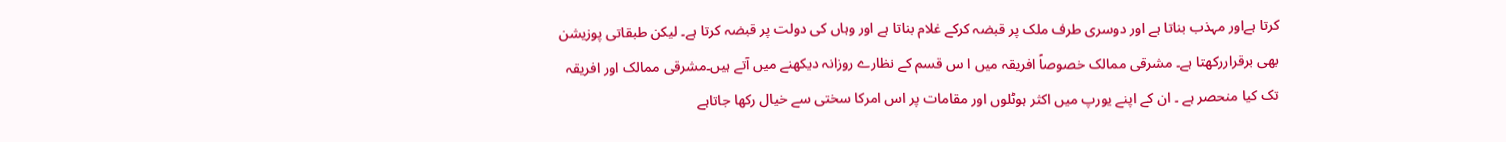کرتا ہےاور مہذب بناتا ہے اور دوسری طرف ملک پر قبضہ کرکے غلام بناتا ہے اور وہاں کی دولت پر قبضہ کرتا ہے۔ لیکن طبقاتی پوزیشن بھی برقراررکھتا ہے۔ مشرقی ممالک خصوصاً افریقہ میں ا س قسم کے نظارے روزانہ دیکھنے میں آتے ہیں۔مشرقی ممالک اور افریقہ تک کیا منحصر ہے ۔ ان کے اپنے یورپ میں اکثر ہوٹلوں اور مقامات پر اس امرکا سختی سے خیال رکھا جاتاہے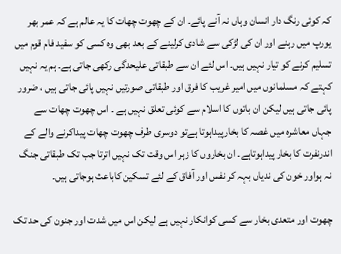کہ کوئی رنگ دار انسان وہاں نہ آنے پائے۔ ان کے چھوت چھات کا یہ عالم ہے کہ عمر بھر یورپ میں رہنے اور ان کی لڑکی سے شادی کرلینے کے بعد بھی وہ کسی کو سفید فام قوم میں تسلیم کرنے کو تیار نہیں ہیں۔ اس لئے ان سے طبقاتی علیحدگی رکھی جاتی ہے۔ ہم یہ نہیں کہتے کہ مسلمانوں میں امیر غریب کا فرق اور طبقاتی صورتیں نہیں پائی جاتی ہیں ، ضرور پائی جاتی ہیں لیکن ان باتوں کا اسلام سے کوئی تعلق نہیں ہے ۔ اس چھوت چھات سے جہاں معاشرہ میں غصہ کا بخارپیداہوتا ہےتو دوسری طرف چھوت چھات پیداکرنے والے کے اندرنفرت کا بخار پیداہوتاہے۔ ان بخاروں کا زہر اس وقت تک نہیں اترتا جب تک طبقاتی جنگ نہ ہواور خون کی ندیاں بہہ کر نفس اور آفاق کے لئے تسکین کاباعث ہوجاتی ہیں۔

چھوت اور متعدی بخار سے کسی کوانکار نہیں ہے لیکن اس میں شدت اور جنون کی حد تک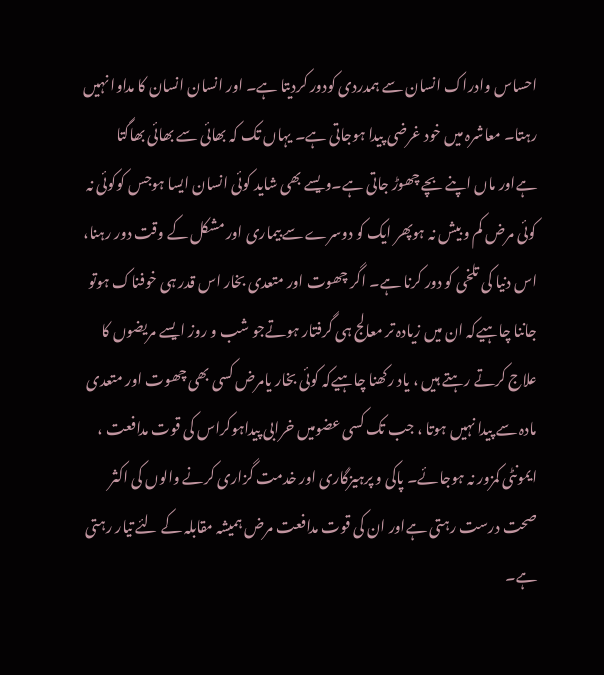احساس وادراک انسان سے ہمدردی کودور کردیتا ہے۔ اور انسان انسان کا مداوا نہیں رہتا۔ معاشرہ میں خود غرضی پیدا ہوجاتی ہے۔ یہاں تک کہ بھائی سے بھائی بھاگتا ہےاور ماں اپنے بچے چھوڑ جاتی ہے۔ویسے بھی شاید کوئی انسان ایسا ہوجس کوکوئی نہ کوئی مرض کم و بیش نہ ہوپھر ایک کو دوسرے سےبیماری اور مشکل کے وقت دور رہنا، اس دنیا کی تلخی کو دور کرنا ہے۔ اگر چھوت اور متعدی بخار اس قدر ہی خوفناک ہوتو جاننا چاہیےکہ ان میں زیادہ تر معالج ہی گرفتار ہوتےجو شب و روز ایسے مریضوں کا علاج کرتے رہتے ہیں ، یاد رکھنا چاہیےکہ کوئی بخار یامرض کسی بھی چھوت اور متعدی مادہ سے پیدا نہیں ہوتا ، جب تک کسی عضومیں خرابی پیداہوکراس کی قوت مدافعت ، ایمونٹی کمزور نہ ہوجائے۔ پاکی و پرہیزگاری اور خدمت گزاری کرنے والوں کی اکثر صحت درست رہتی ہےاور ان کی قوت مدافعت مرض ہمیشہ مقابلہ کے لئے تیار رہتی ہے۔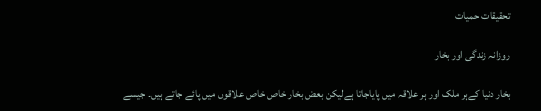تحقیقات حمیات

روزانہ زندگی اور بخار

بخار دنیا کےہر ملک اور ہر علاقہ میں پایاجاتا ہےلیکن بعض بخار خاص خاص علاقوں میں پائے جاتے ہیں۔ جیسے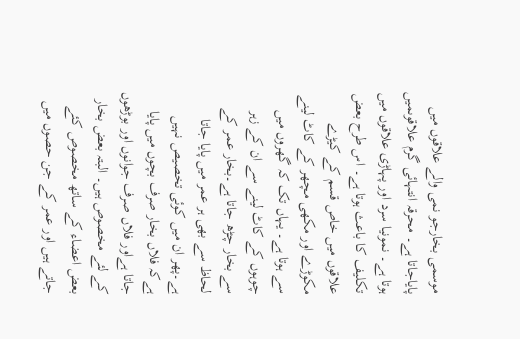موسمی بخارجو نمی والے علاقوں میں پایاجاتا ہے۔ محرقہ انتہائی گرم علاقوںمیں ہوتا ہے۔ نمونیا سرد اور پہاڑی علاقوں میں تکلیف کا باعث ہوتا ہے۔ اس طرح بعض علاقوں میں خاص قسم کے کیڑے مکوڑے اور مکھی مچھر کے کاٹ لینے سے ہوتا ہے۔ یہاں تک کہ گھروں میں چوہوں کے کاٹ لینے سے ان کے زہر سے بخار چڑھ جاتا ہے۔بخار عمر کے لحاظ سے بھی ہر عمر میں پایا جاتا ہے۔پھر ان میں کوئی تخصیص نہیں ہےکہ فلاں بخار صرف بچوں میں پایا جاتا ہےاور فلاں صرف جوانوں اور بوڑھوں کے لئے مخصوص ہیں۔ البتہ بعض بخار بعض اعضاء کے ساتھ مخصوص کئے جاتے ہیں اور عمر کے جن حصوں میں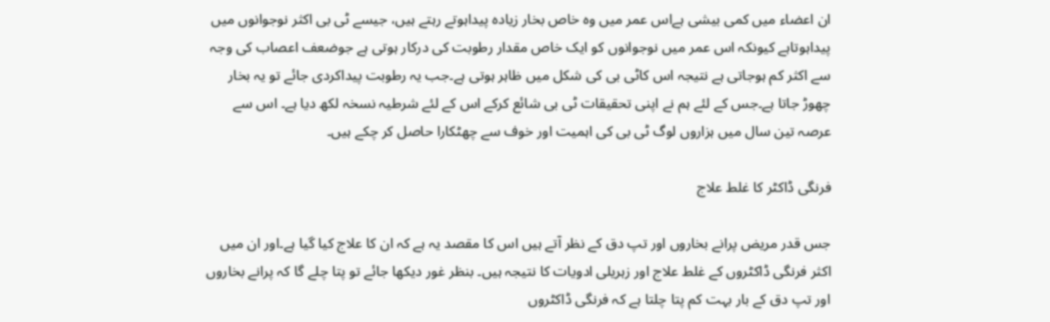ان اعضاء میں کمی بیشی ہےاس عمر میں وہ خاص بخار زیادہ پیداہوتے رہتے ہیں، جیسے ٹی بی اکثر نوجوانوں میں پیداہوتاہے کیونکہ اس عمر میں نوجوانوں کو ایک خاص مقدار رطوبت کی درکار ہوتی ہے جوضعف اعصاب کی وجہ سے اکثر کم ہوجاتی ہے نتیجہ اس کاٹی بی کی شکل میں ظاہر ہوتی ہے۔جب یہ رطوبت پیداکردی جائے تو یہ بخار چھوڑ جاتا ہے۔جس کے لئے ہم نے اپنی تحقیقات ٹی بی شائع کرکے اس کے لئے شرطیہ نسخہ لکھ دیا ہے۔ اس سے عرصہ تین سال میں ہزاروں لوگ ٹی بی کی اہمیت اور خوف سے چھٹکارا حاصل کر چکے ہیں۔

فرنگی ڈاکٹر کا غلط علاج

جس قدر مریض پرانے بخاروں اور تپ دق کے نظر آتے ہیں اس کا مقصد یہ ہے کہ ان کا علاج کیا گیا ہے۔اور ان میں اکثر فرنگی ڈاکٹروں کے غلط علاج اور زہریلی ادویات کا نتیجہ ہیں۔ بنظر غور دیکھا جائے تو پتا چلے گا کہ پرانے بخاروں اور تپ دق کے بار بہت کم پتا چلتا ہے کہ فرنگی ڈاکٹروں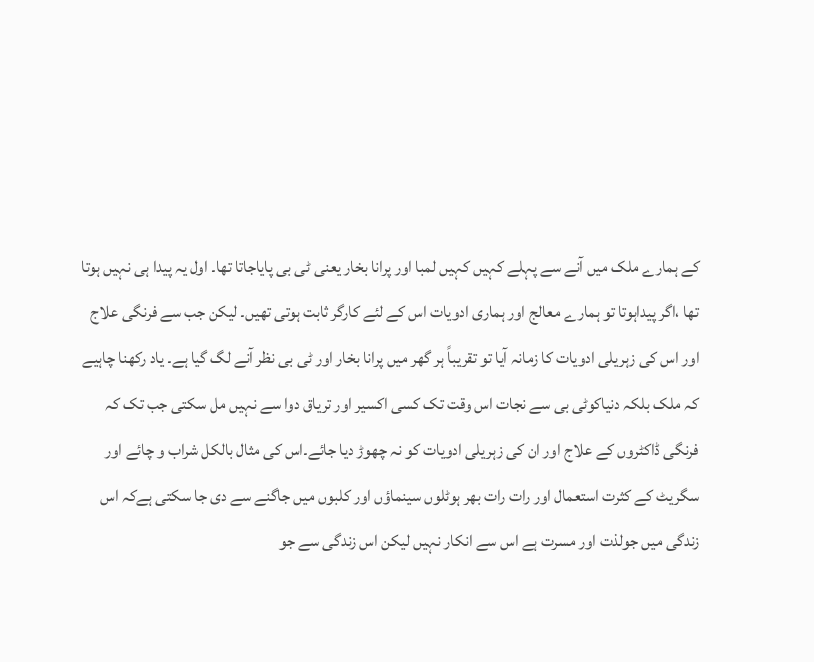کے ہمارے ملک میں آنے سے پہلے کہیں کہیں لمبا اور پرانا بخار یعنی ٹی بی پایاجاتا تھا۔ اول یہ پیدا ہی نہیں ہوتا تھا ،اگر پیداہوتا تو ہمارے معالج اور ہماری ادویات اس کے لئے کارگر ثابت ہوتی تھیں۔ لیکن جب سے فرنگی علاج اور اس کی زہریلی ادویات کا زمانہ آیا تو تقریباً ہر گھر میں پرانا بخار اور ٹی بی نظر آنے لگ گیا ہے۔ یاد رکھنا چاہیے کہ ملک بلکہ دنیاکوٹی بی سے نجات اس وقت تک کسی اکسیر اور تریاق دوا سے نہیں مل سکتی جب تک کہ فرنگی ڈاکٹروں کے علاج اور ان کی زہریلی ادویات کو نہ چھوڑ دیا جائے۔اس کی مثال بالکل شراب و چائے اور سگریٹ کے کثرت استعمال اور رات رات بھر ہوٹلوں سینماؤں اور کلبوں میں جاگنے سے دی جا سکتی ہےکہ اس زندگی میں جولذت اور مسرت ہے اس سے انکار نہیں لیکن اس زندگی سے جو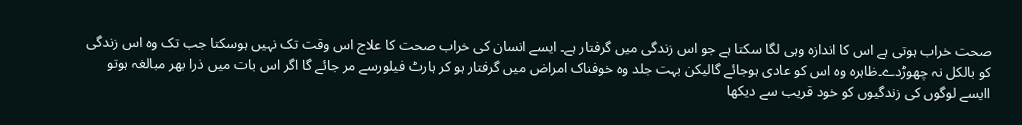صحت خراب ہوتی ہے اس کا اندازہ وہی لگا سکتا ہے جو اس زندگی میں گرفتار ہے۔ ایسے انسان کی خراب صحت کا علاج اس وقت تک نہیں ہوسکتا جب تک وہ اس زندگی کو بالکل نہ چھوڑدے۔ظاہرہ وہ اس کو عادی ہوجائے گالیکن بہت جلد وہ خوفناک امراض میں گرفتار ہو کر ہارٹ فیلورسے مر جائے گا اگر اس بات میں ذرا بھر مبالغہ ہوتو اایسے لوگوں کی زندگیوں کو خود قریب سے دیکھا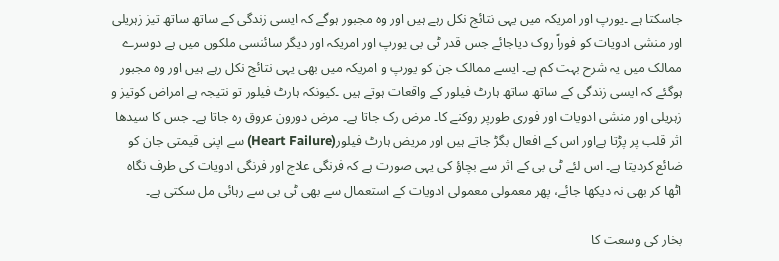جاسکتا ہے ۔یورپ اور امریکہ میں یہی نتائج نکل رہے ہیں اور وہ مجبور ہوگے کہ ایسی زندگی کے ساتھ ساتھ تیز زہریلی اور منشی ادویات کو فوراً روک دیاجائے جس قدر ٹی بی یورپ اور امریکہ اور دیگر سائنسی ملکوں میں ہے دوسرے ممالک میں یہ شرح بہت کم ہے۔ ایسے ممالک جن کو یورپ و امریکہ میں بھی یہی نتائج نکل رہے ہیں اور وہ مجبور ہوگئے کہ ایسی زندگی کے ساتھ ساتھ ہارٹ فیلور کے واقعات ہوتے ہیں ۔کیونکہ ہارٹ فیلور تو نتیجہ ہے امراض کوتیز و زہریلی اور منشی ادویات اور فوری طورپر روکنے کا۔ مرض رک جاتا ہے۔ مرض دورون عروق رہ جاتا ہے۔ جس کا سیدھا اثر قلب پر پڑتا ہےاور اس کے افعال بگڑ جاتے ہیں اور مریض ہارٹ فیلور(Heart Failure) سے اپنی قیمتی جان کو ضائع کردیتا ہے۔ اس لئے ٹی بی کے اثر سے بچاؤ کی یہی صورت ہے کہ فرنگی علاج اور فرنگی ادویات کی طرف نگاہ اٹھا کر بھی نہ دیکھا جائے، پھر معمولی معمولی ادویات کے استعمال سے بھی ٹی بی سے رہائی مل سکتی ہے۔

بخار کی وسعت کا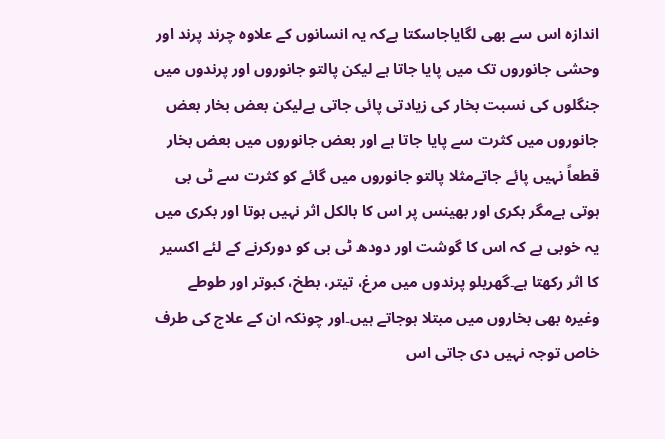اندازہ اس سے بھی لگایاجاسکتا ہےکہ یہ انسانوں کے علاوہ چرند پرند اور وحشی جانوروں تک میں پایا جاتا ہے لیکن پالتو جانوروں اور پرندوں میں جنگلوں کی نسبت بخار کی زیادتی پائی جاتی ہےلیکن بعض بخار بعض جانوروں میں کثرت سے پایا جاتا ہے اور بعض جانوروں میں بعض بخار قطعاً نہیں پائے جاتےمثلا پالتو جانوروں میں گائے کو کثرت سے ٹی بی ہوتی ہےمگر بکری اور بھینس پر اس کا بالکل اثر نہیں ہوتا اور بکری میں یہ خوبی ہے کہ اس کا گوشت اور دودھ ٹی بی کو دورکرنے کے لئے اکسیر کا اثر رکھتا ہے۔گھریلو پرندوں میں مرغ، تیتر، بطخ، کبوتر اور طوطے وغیرہ بھی بخاروں میں مبتلا ہوجاتے ہیں۔اور چونکہ ان کے علاج کی طرف خاص توجہ نہیں دی جاتی اس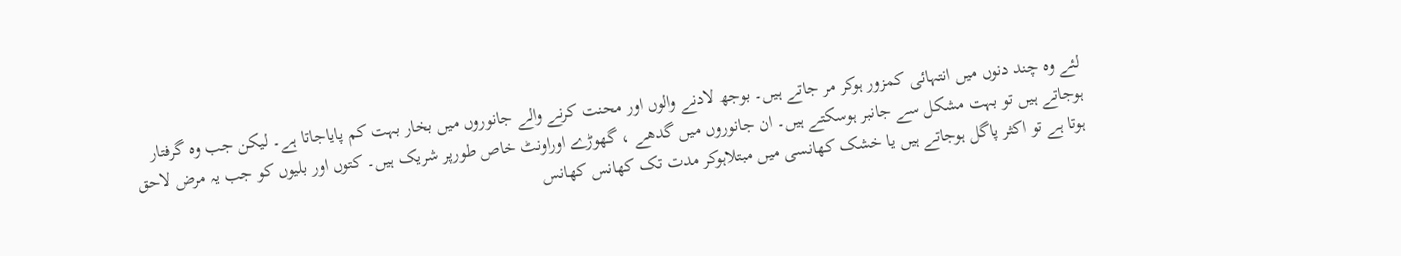لئے وہ چند دنوں میں انتہائی کمزور ہوکر مر جاتے ہیں۔ بوجھ لادنے والوں اور محنت کرنے والے جانوروں میں بخار بہت کم پایاجاتا ہے۔ لیکن جب وہ گرفتار ہوجاتے ہیں تو بہت مشکل سے جانبر ہوسکتے ہیں۔ ان جانوروں میں گدھے ، گھوڑے اوراونٹ خاص طورپر شریک ہیں۔ کتوں اور بلیوں کو جب یہ مرض لاحق ہوتا ہے تو اکثر پاگل ہوجاتے ہیں یا خشک کھانسی میں مبتلاہوکر مدت تک کھانس کھانس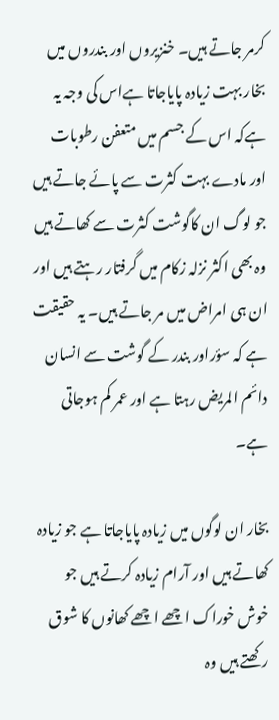کرمر جاتے ہیں۔ خنزیروں اور بندروں میں بخار بہت زیادہ پایاجاتا ہےاس کی وجہ یہ ہےکہ اس کے جسم میں متعفن رطوبات اور مادے بہت کثرت سے پائے جاتے ہیں جو لوگ ان کاگوشت کثرت سے کھاتے ہیں وہ بھی اکثر نزلہ زکام میں گرفتار رہتے ہیں اور ان ہی امراض میں مر جاتے ہیں۔ یہ حقیقت ہے کہ سؤراور بندر کے گوشت سے انسان دائم المریض رہتا ہے اور عمر کم ہوجاتی ہے۔

بخار ان لوگوں میں زیادہ پایاجاتا ہے جو زیادہ کھاتے ہیں اور آرام زیادہ کرتے ہیں جو خوش خوراک اچھے اچھے کھانوں کا شوق رکھتے ہیں وہ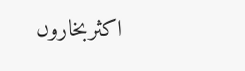اکثربخاروں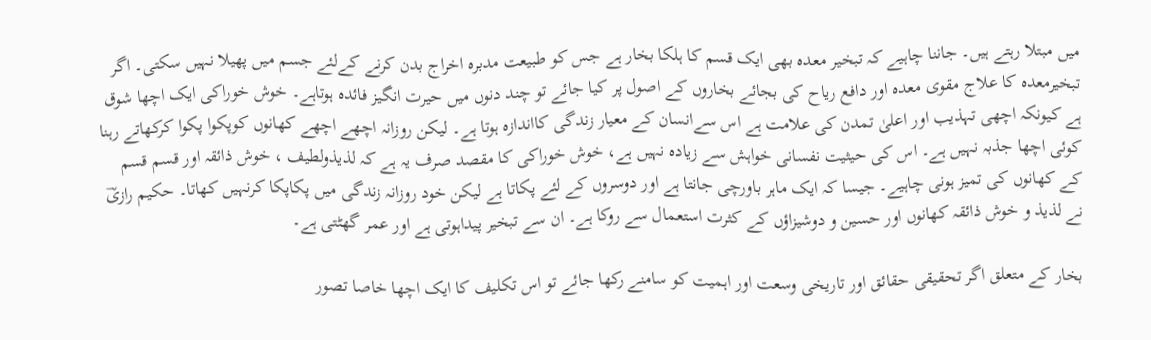میں مبتلا رہتے ہیں۔ جاننا چاہیے کہ تبخیر معدہ بھی ایک قسم کا ہلکا بخار ہے جس کو طبیعت مدبرہ اخراج بدن کرنے کےلئے جسم میں پھیلا نہیں سکتی۔ اگر تبخیرمعدہ کا علاج مقوی معدہ اور دافع ریاح کی بجائے بخاروں کے اصول پر کیا جائے تو چند دنوں میں حیرت انگیز فائدہ ہوتاہے۔ خوش خوراکی ایک اچھا شوق ہے کیونکہ اچھی تہذیب اور اعلیٰ تمدن کی علامت ہے اس سےانسان کے معیار زندگی کااندازہ ہوتا ہے۔ لیکن روزانہ اچھے اچھے کھانوں کوپکوا پکوا کرکھاتے رہنا کوئی اچھا جذبہ نہیں ہے۔ اس کی حیثیت نفسانی خواہش سے زیادہ نہیں ہے، خوش خوراکی کا مقصد صرف یہ ہے کہ لذیذولطیف ، خوش ذائقہ اور قسم قسم کے کھانوں کی تمیز ہونی چاہیے۔ جیسا کہ ایک ماہر باورچی جانتا ہے اور دوسروں کے لئے پکاتا ہے لیکن خود روزانہ زندگی میں پکاپکا کرنہیں کھاتا۔ حکیم رازیؔ نے لذیذ و خوش ذائقہ کھانوں اور حسین و دوشیزاؤں کے کثرت استعمال سے روکا ہے۔ ان سے تبخیر پیداہوتی ہے اور عمر گھٹتی ہے۔

بخار کے متعلق اگر تحقیقی حقائق اور تاریخی وسعت اور اہمیت کو سامنے رکھا جائے تو اس تکلیف کا ایک اچھا خاصا تصور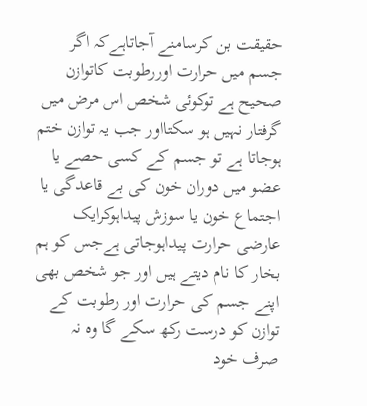حقیقت بن کرسامنے آجاتاہےکہ اگر جسم میں حرارت اوررطوبت کاتوازن صحیح ہے توکوئی شخص اس مرض میں گرفتار نہیں ہو سکتااور جب یہ توازن ختم ہوجاتا ہے تو جسم کے کسی حصے یا عضو میں دوران خون کی بے قاعدگی یا اجتماع خون یا سوزش پیداہوکرایک عارضی حرارت پیداہوجاتی ہےجس کو ہم بخار کا نام دیتے ہیں اور جو شخص بھی اپنے جسم کی حرارت اور رطوبت کے توازن کو درست رکھ سکے گا وہ نہ صرف خود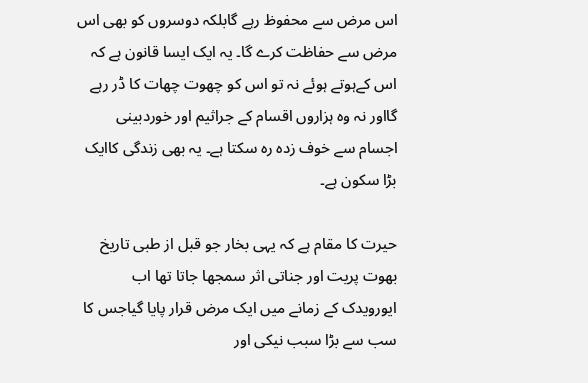اس مرض سے محفوظ رہے گابلکہ دوسروں کو بھی اس مرض سے حفاظت کرے گا۔ یہ ایک ایسا قانون ہے کہ اس کےہوتے ہوئے نہ تو اس کو چھوت چھات کا ڈر رہے گااور نہ وہ ہزاروں اقسام کے جراثیم اور خوردبینی اجسام سے خوف زدہ رہ سکتا ہے۔ یہ بھی زندگی کاایک بڑا سکون ہے۔

حیرت کا مقام ہے کہ یہی بخار جو قبل از طبی تاریخ بھوت پریت اور جناتی اثر سمجھا جاتا تھا اب ایورویدک کے زمانے میں ایک مرض قرار پایا گیاجس کا سب سے بڑا سبب نیکی اور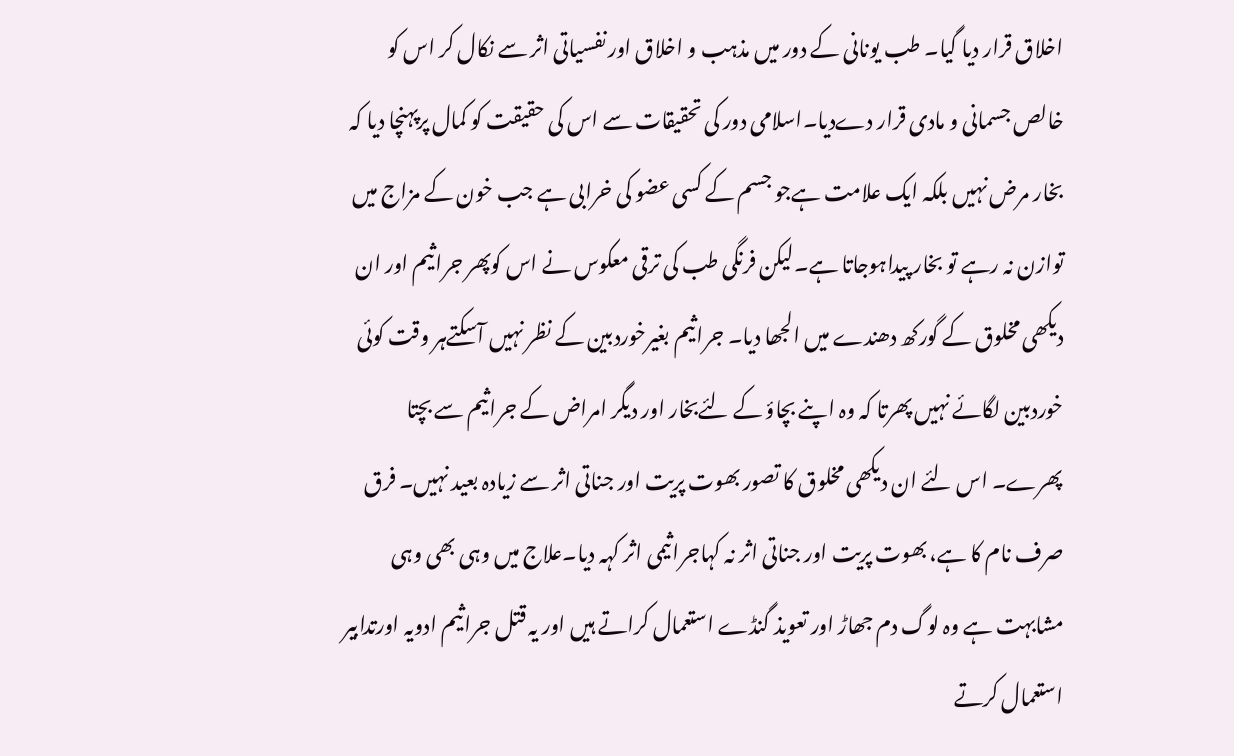اخلاق قرار دیا گیا۔ طب یونانی کے دور میں مذہب و اخلاق اور نفسیاتی اثر سے نکال کر اس کو خالص جسمانی و مادی قرار دےدیا۔اسلامی دور کی تحقیقات سے اس کی حقیقت کو کمال پرپہنچا دیا کہ بخار مرض نہیں بلکہ ایک علامت ہےجو جسم کے کسی عضو کی خرابی ہے جب خون کے مزاج میں توازن نہ رہے تو بخار پیداہوجاتا ہے۔لیکن فرنگی طب کی ترقی معکوس نے اس کوپھر جراثیم اور ان دیکھی مخلوق کے گورکھ دھندے میں الجھا دیا۔ جراثیم بغیرخوردبین کے نظر نہیں آسکتےہر وقت کوئی خوردبین لگائے نہیں پھرتا کہ وہ اپنے بچاؤ کے لئےبخار اور دیگر امراض کے جراثیم سے بچتا پھرے۔ اس لئے ان دیکھی مخلوق کا تصور بھوت پریت اور جناتی اثر سے زیادہ بعید نہیں۔ فرق صرف نام کا ہے، بھوت پریت اور جناتی اثر نہ کہاجراثیمی اثر کہہ دیا۔علاج میں وہی بھی وہی مشابہت ہے وہ لوگ دم جھاڑ اور تعویذ گنڈے استعمال کراتے ہیں اور یہ قتل جراثیم ادویہ اورتدابیر استعمال کرتے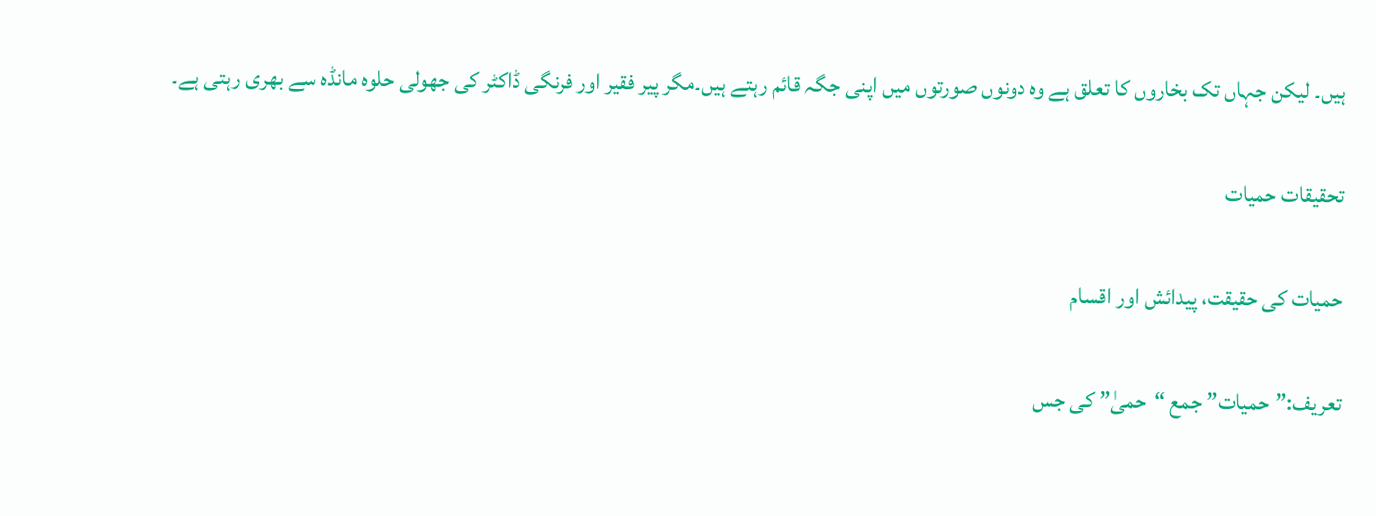ہیں۔ لیکن جہاں تک بخاروں کا تعلق ہے وہ دونوں صورتوں میں اپنی جگہ قائم رہتے ہیں۔مگر پیر فقیر اور فرنگی ڈاکٹر کی جھولی حلوہ مانڈہ سے بھری رہتی ہے۔

تحقیقات حمیات

حمیات کی حقیقت، پیدائش اور اقسام

تعریف:”حمیات” جمع “حمیٰ” کی جس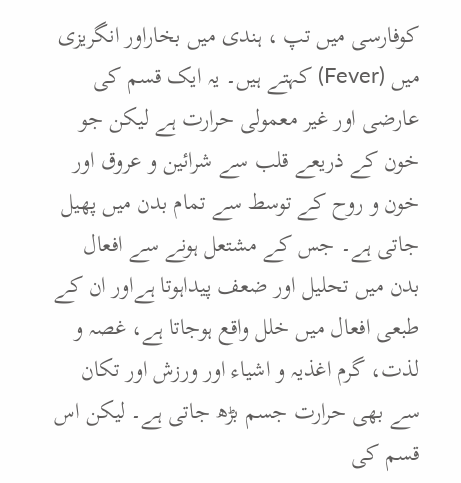کوفارسی میں تپ ، ہندی میں بخاراور انگریزی میں (Fever) کہتے ہیں۔ یہ ایک قسم کی عارضی اور غیر معمولی حرارت ہے لیکن جو خون کے ذریعے قلب سے شرائین و عروق اور خون و روح کے توسط سے تمام بدن میں پھیل جاتی ہے۔ جس کے مشتعل ہونے سے افعال بدن میں تحلیل اور ضعف پیداہوتا ہےاور ان کے طبعی افعال میں خلل واقع ہوجاتا ہے، غصہ و لذت، گرم اغذیہ و اشیاء اور ورزش اور تکان سے بھی حرارت جسم بڑھ جاتی ہے۔ لیکن اس قسم کی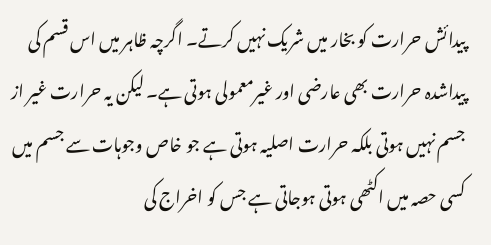پیدائش حرارت کو بخار میں شریک نہیں کرتے۔ اگرچہ ظاہر میں اس قسم کی پیداشدہ حرارت بھی عارضی اور غیرمعمولی ہوتی ہے۔ لیکن یہ حرارت غیر از جسم نہیں ہوتی بلکہ حرارت اصلیہ ہوتی ہے جو خاص وجوہات سے جسم میں کسی حصہ میں اکٹھی ہوتی ہوجاتی ہے جس کو اخراج کی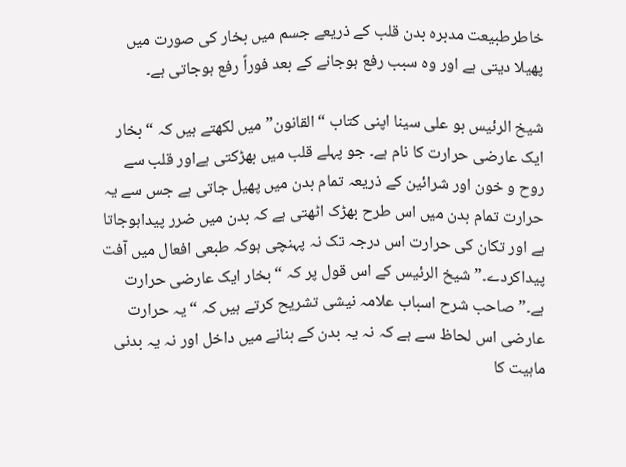خاطرطبیعت مدبرہ بدن قلب کے ذریعے جسم میں بخار کی صورت میں پھیلا دیتی ہے اور وہ سبب رفع ہوجانے کے بعد فوراً رفع ہوجاتی ہے۔

شیخ الرئیس بو علی سینا اپنی کتاب “القانون” میں لکھتے ہیں کہ “بخار ایک عارضی حرارت کا نام ہے۔ جو پہلے قلب میں بھڑکتی ہےاور قلب سے روح و خون اور شرائین کے ذریعہ تمام بدن میں پھیل جاتی ہے جس سے یہ حرارت تمام بدن میں اس طرح بھڑک اٹھتی ہے کہ بدن میں ضرر پیداہوجاتا ہے اور تکان کی حرارت اس درجہ تک نہ پہنچی ہوکہ طبعی افعال میں آفت پیداکردے۔”شیخ الرئیس کے اس قول پر کہ “بخار ایک عارضی حرارت ہے۔” صاحب شرح اسباب علامہ نیشی تشریح کرتے ہیں کہ “یہ حرارت عارضی اس لحاظ سے ہے کہ نہ یہ بدن کے بنانے میں داخل اور نہ یہ بدنی ماہیت کا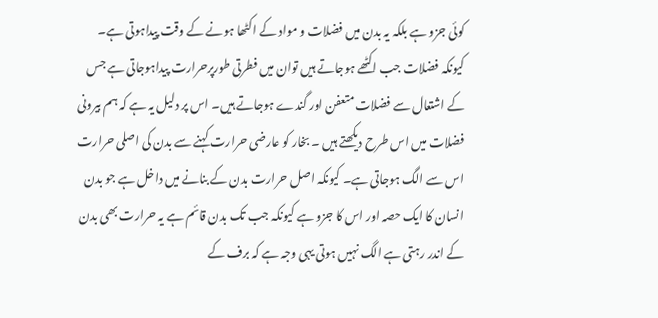کوئی جزو ہے بلکہ یہ بدن میں فضلات و مواد کے اکٹھا ہونے کے وقت پیداہوتی ہے۔ کیونکہ فضلات جب اکٹھے ہوجاتے ہیں توان میں فطرتی طورپرحرارت پیداہوجاتی ہے جس کے اشتعال سے فضلات متعفن اور گندے ہوجاتے ہیں۔ اس پر دلیل یہ ہے کہ ہم بیرونی فضلات میں اس طرح دیکھتے ہیں ۔ بخار کو عارضی حرارت کہنے سے بدن کی اصلی حرارت اس سے الگ ہوجاتی ہے۔ کیونکہ اصل حرارت بدن کے بنانے میں داخل ہے جو بدن انسان کا ایک حصہ اور اس کا جزو ہے کیونکہ جب تک بدن قائم ہے یہ حرارت بھی بدن کے اندر رہتی ہے الگ نہیں ہوتی یہی وجہ ہے کہ برف کے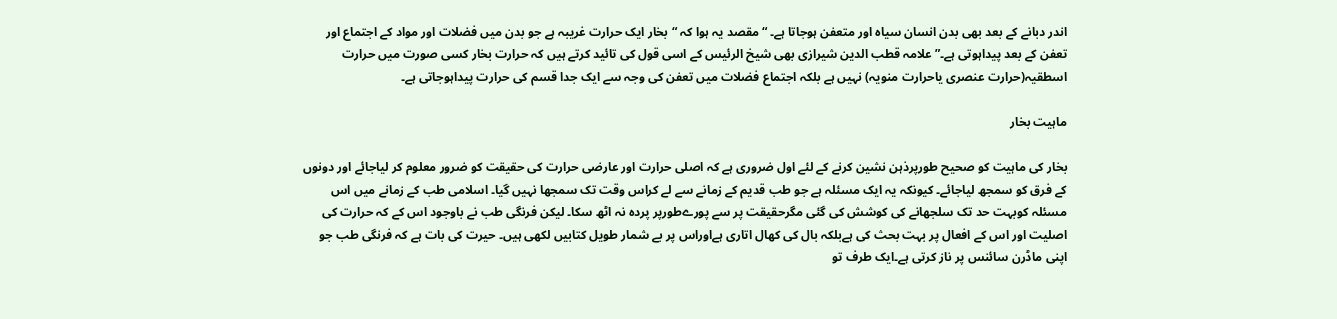اندر دبانے کے بعد بھی بدن انسان سیاہ اور متعفن ہوجاتا ہے۔ “مقصد یہ ہوا کہ “بخار ایک حرارت غریبہ ہے جو بدن میں فضلات اور مواد کے اجتماع اور تعفن کے بعد پیداہوتی ہے۔”علامہ قطب الدین شیرازی بھی شیخ الرئیس کے اسی قول کی تائید کرتے ہیں کہ حرارت بخار کسی صورت میں حرارت اسطقیہ(حرارت عنصری یاحرارت منویہ) نہیں ہے بلکہ اجتماع فضلات میں تعفن کی وجہ سے ایک جدا قسم کی حرارت پیداہوجاتی ہے۔

ماہیت بخار

بخار کی ماہیت کو صحیح طورپرذہن نشین کرنے کے لئے اول ضروری ہے کہ اصلی حرارت اور عارضی حرارت کی حقیقت کو ضرور معلوم کر لیاجائے اور دونوں کے فرق کو سمجھ لیاجائے۔ کیونکہ یہ ایک مسئلہ ہے جو طب قدیم کے زمانے سے لے کراس وقت تک سمجھا نہیں گیا۔ اسلامی طب کے زمانے میں اس مسئلہ کوبہت حد تک سلجھانے کی کوشش کی گئی مگرحقیقت پر سے پورےطورپر پردہ نہ اٹھ سکا۔ لیکن فرنگی طب نے باوجود اس کے کہ حرارت کی اصلیت اور اس کے افعال پر بہت بحث کی ہےبلکہ بال کی کھال اتاری ہےاوراس پر بے شمار طویل کتابیں لکھی ہیں۔ حیرت کی بات ہے کہ فرنگی طب جو اپنی ماڈرن سائنس پر ناز کرتی ہے۔ایک طرف تو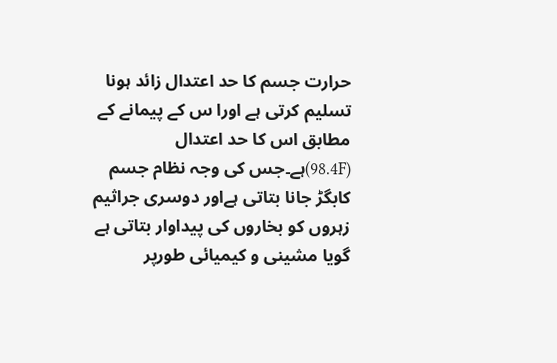حرارت جسم کا حد اعتدال زائد ہونا تسلیم کرتی ہے اورا س کے پیمانے کے مطابق اس کا حد اعتدال (98.4F)ہے۔جس کی وجہ نظام جسم کابگڑ جانا بتاتی ہےاور دوسری جراثیم زہروں کو بخاروں کی پیداوار بتاتی ہے گویا مشینی و کیمیائی طورپر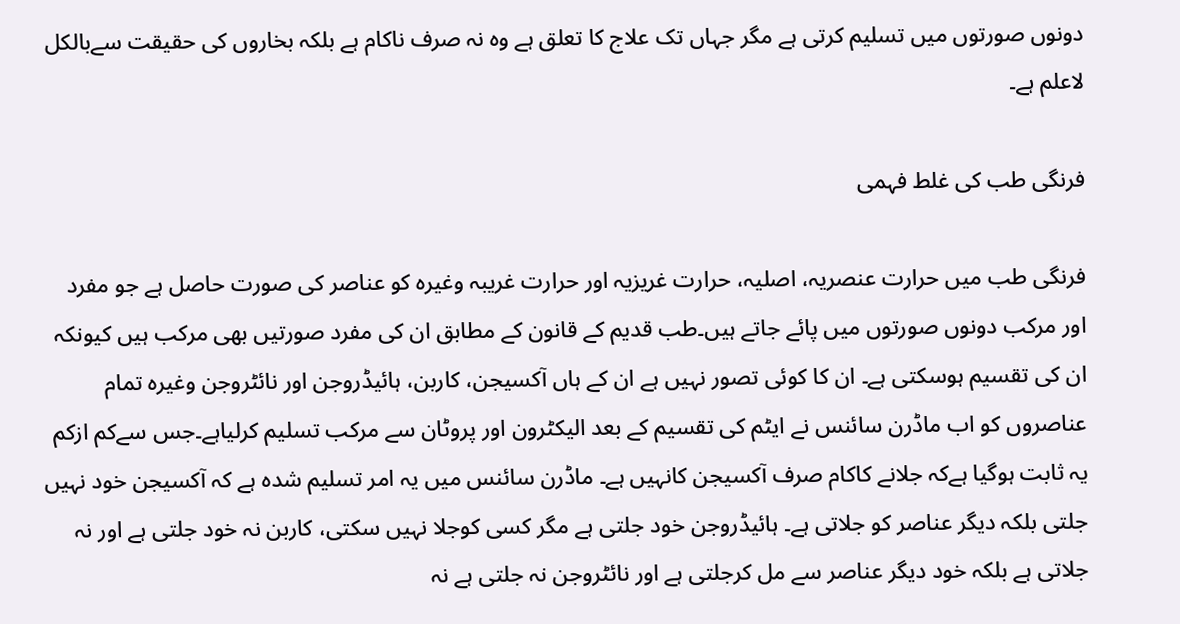دونوں صورتوں میں تسلیم کرتی ہے مگر جہاں تک علاج کا تعلق ہے وہ نہ صرف ناکام ہے بلکہ بخاروں کی حقیقت سےبالکل لاعلم ہے۔

فرنگی طب کی غلط فہمی

فرنگی طب میں حرارت عنصریہ، اصلیہ، حرارت غریزیہ اور حرارت غریبہ وغیرہ کو عناصر کی صورت حاصل ہے جو مفرد اور مرکب دونوں صورتوں میں پائے جاتے ہیں۔طب قدیم کے قانون کے مطابق ان کی مفرد صورتیں بھی مرکب ہیں کیونکہ ان کی تقسیم ہوسکتی ہے۔ ان کا کوئی تصور نہیں ہے ان کے ہاں آکسیجن، کاربن، ہائیڈروجن اور نائٹروجن وغیرہ تمام عناصروں کو اب ماڈرن سائنس نے ایٹم کی تقسیم کے بعد الیکٹرون اور پروٹان سے مرکب تسلیم کرلیاہے۔جس سےکم ازکم یہ ثابت ہوگیا ہےکہ جلانے کاکام صرف آکسیجن کانہیں ہے۔ ماڈرن سائنس میں یہ امر تسلیم شدہ ہے کہ آکسیجن خود نہیں جلتی بلکہ دیگر عناصر کو جلاتی ہے۔ ہائیڈروجن خود جلتی ہے مگر کسی کوجلا نہیں سکتی، کاربن نہ خود جلتی ہے اور نہ جلاتی ہے بلکہ خود دیگر عناصر سے مل کرجلتی ہے اور نائٹروجن نہ جلتی ہے نہ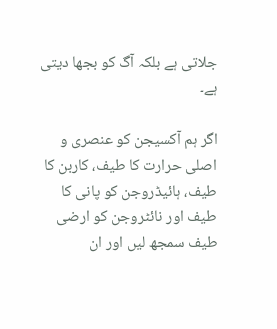جلاتی ہے بلکہ آگ کو بجھا دیتی ہے۔

اگر ہم آکسیجن کو عنصری و اصلی حرارت کا طیف، کاربن کا طیف، ہائیڈروجن کو پانی کا طیف اور نائٹروجن کو ارضی طیف سمجھ لیں اور ان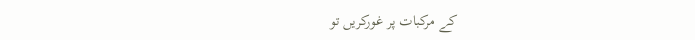کے مرکبات پر غورکریں تو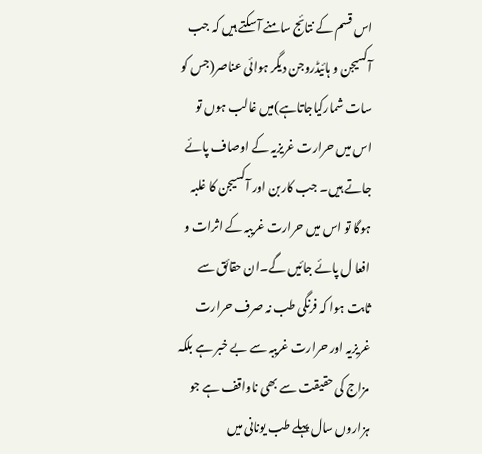اس قسم کے نتائج سامنے آسکتے ہیں کہ جب آکسیجن و ہائیڈروجن دیگر ہوائی عناصر(جس کو سات شمارکیاجاتاہے)میں غالب ہوں تو اس میں حرارت غریزیہ کے اوصاف پائے جاتے ہیں۔ جب کاربن اور آکسیجن کا غلبہ ہوگا تو اس میں حرارت غریبہ کے اثرات و افعا ل پائے جائیں گے۔ان حقائق سے ثابت ہوا کہ فرنگی طب نہ صرف حرارت غریزیہ اور حرارت غریبہ سے بے خبر ہے بلکہ مزاج کی حقیقت سے بھی ناواقف ہے جو ہزاروں سال پہلے طب یونانی میں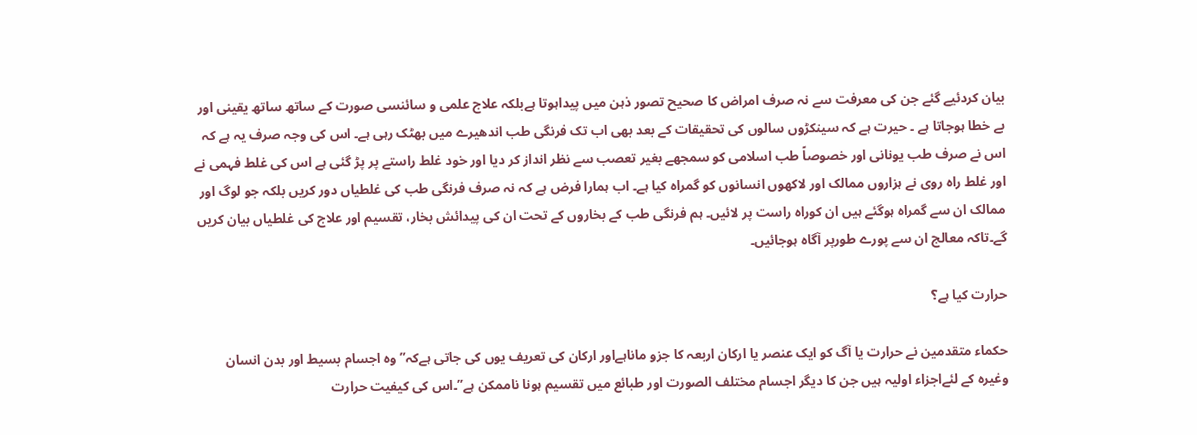بیان کردئیے گئے جن کی معرفت سے نہ صرف امراض کا صحیح تصور ذہن میں پیداہوتا ہےبلکہ علاج علمی و سائنسی صورت کے ساتھ ساتھ یقینی اور بے خطا ہوجاتا ہے ۔ حیرت ہے کہ سینکڑوں سالوں کی تحقیقات کے بعد بھی اب تک فرنگی طب اندھیرے میں بھٹک رہی ہے۔ اس کی وجہ صرف یہ ہے کہ اس نے صرف طب یونانی اور خصوصاً طب اسلامی کو سمجھے بغیر تعصب سے نظر انداز کر دیا اور خود غلط راستے پر پڑ گئی ہے اس کی غلط فہمی نے اور غلط راہ روی نے ہزاروں ممالک اور لاکھوں انسانوں کو گمراہ کیا ہے۔ اب ہمارا فرض ہے کہ نہ صرف فرنگی طب کی غلطیاں دور کریں بلکہ جو لوگ اور ممالک ان سے گمراہ ہوگئے ہیں ان کوراہ راست پر لائیں۔ ہم فرنگی طب کے بخاروں کے تحت ان کی پیدائش بخار، تقسیم اور علاج کی غلطیاں بیان کریں گے۔تاکہ معالج ان سے پورے طورپر آگاہ ہوجائیں۔

حرارت کیا ہے؟

حکماء متقدمین نے حرارت یا آگ کو ایک عنصر یا ارکان اربعہ کا جزو ماناہےاور ارکان کی تعریف یوں کی جاتی ہےکہ”وہ اجسام بسیط اور بدن انسان وغیرہ کے لئےاجزاء اولیہ ہیں جن کا دیگر اجسام مختلف الصورت اور طبائع میں تقسیم ہونا ناممکن ہے”۔اس کی کیفیت حرارت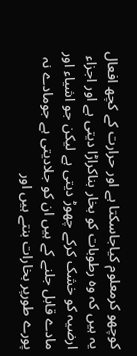کوچھو کرمعلوم کیاجاسکتا ہے اور حرارت کے کچھ افعال یہ ہیں کہ وہ رطوبات کو بخار بناکراڑا دیتی ہے اور اجزاء ارضیہ کو خشک کرکے چھوڑ دیتی ہے لیکن جو اشیاء اور مادے قابل جلنے کے ہیں ان کو جلادیتی ہے جومادے نہ پورے طورپر بخارات بنتے ہیں اور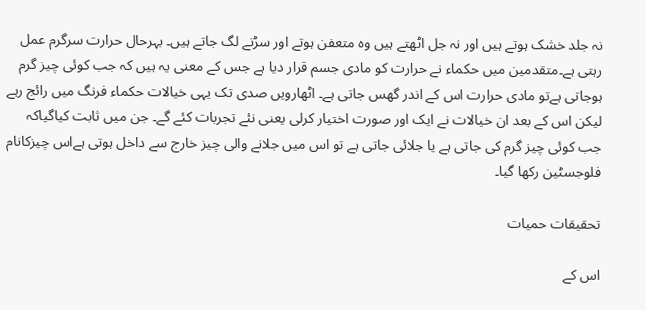نہ جلد خشک ہوتے ہیں اور نہ جل اٹھتے ہیں وہ متعفن ہوتے اور سڑنے لگ جاتے ہیں۔ بہرحال حرارت سرگرم عمل رہتی ہے۔متقدمین میں حکماء نے حرارت کو مادی جسم قرار دیا ہے جس کے معنی یہ ہیں کہ جب کوئی چیز گرم ہوجاتی ہےتو مادی حرارت اس کے اندر گھس جاتی ہے۔ اٹھارویں صدی تک یہی خیالات حکماء فرنگ میں رائج رہے لیکن اس کے بعد ان خیالات نے ایک اور صورت اختیار کرلی یعنی نئے تجربات کئے گے۔ جن میں ثابت کیاگیاکہ جب کوئی چیز گرم کی جاتی ہے یا جلائی جاتی ہے تو اس میں جلانے والی چیز خارج سے داخل ہوتی ہےاس چیزکانام فلوجسٹین رکھا گیا۔

تحقیقات حمیات

اس کے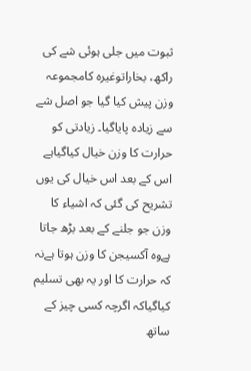ثبوت میں جلی ہوئی شے کی راکھ، بخاراتوغیرہ کامجموعہ وزن پیش کیا گیا جو اصل شے سے زیادہ پایاگیا۔ زیادتی کو حرارت کا وزن خیال کیاگیاہے اس کے بعد اس خیال کی یوں تشریح کی گئی کہ اشیاء کا وزن جو جلنے کے بعد بڑھ جاتا ہےوہ آکسیجن کا وزن ہوتا ہےنہ کہ حرارت کا اور یہ بھی تسلیم کیاگیاکہ اگرچہ کسی چیز کے ساتھ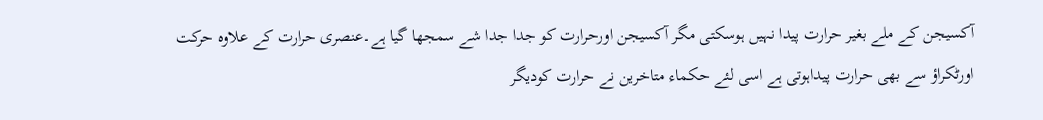آکسیجن کے ملے بغیر حرارت پیدا نہیں ہوسکتی مگر آکسیجن اورحرارت کو جدا جدا شے سمجھا گیا ہے۔عنصری حرارت کے علاوہ حرکت اورٹکراؤ سے بھی حرارت پیداہوتی ہے اسی لئے حکماء متاخرین نے حرارت کودیگر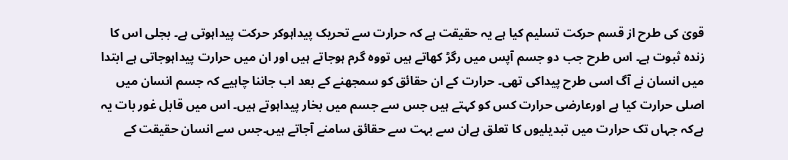قویٰ کی طرح از قسم حرکت تسلیم کیا ہے یہ حقیقت ہے کہ حرارت سے تحریک پیداہوکر حرکت پیداہوتی ہے۔ بجلی اس کا زندہ ثبوت ہے۔ اس طرح جب دو جسم آپس میں رگڑ کھاتے ہیں تووہ گرم ہوجاتے ہیں اور ان میں حرارت پیداہوجاتی ہے ابتدا میں انسان نے آگ اسی طرح پیداکی تھی۔ حرارت کے ان حقائق کو سمجھنے کے بعد اب جاننا چاہیے کہ جسم انسان میں اصلی حرارت کیا ہے اورعارضی حرارت کس کو کہتے ہیں جس سے جسم میں بخار پیداہوتے ہیں۔ اس میں قابل غور بات یہ ہےکہ جہاں تک حرارت میں تبدیلیوں کا تعلق ہےان سے بہت سے حقائق سامنے آجاتے ہیں۔جس سے انسان حقیقت کے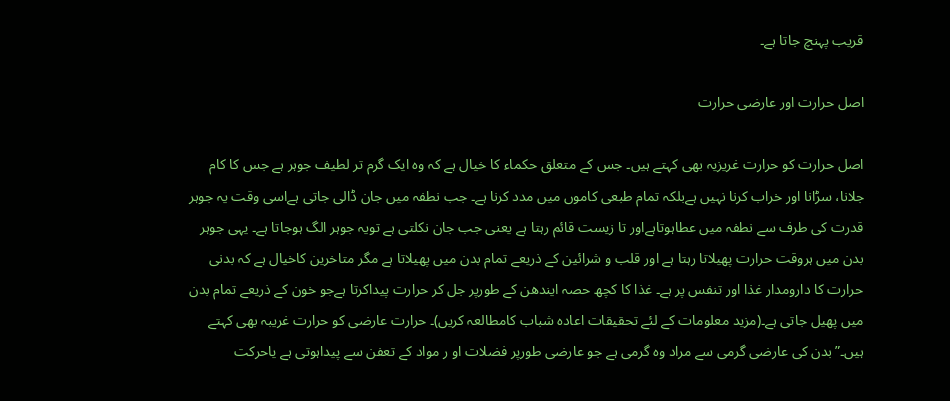قریب پہنچ جاتا ہے۔

اصل حرارت اور عارضی حرارت

اصل حرارت کو حرارت غریزیہ بھی کہتے ہیں۔ جس کے متعلق حکماء کا خیال ہے کہ وہ ایک گرم تر لطیف جوہر ہے جس کا کام جلانا، سڑانا اور خراب کرنا نہیں ہےبلکہ تمام طبعی کاموں میں مدد کرنا ہے۔ جب نطفہ میں جان ڈالی جاتی ہےاسی وقت یہ جوہر قدرت کی طرف سے نطفہ میں عطاہوتاہےاور تا زیست قائم رہتا ہے یعنی جب جان نکلتی ہے تویہ جوہر الگ ہوجاتا ہے۔ یہی جوہر بدن میں ہروقت حرارت پھیلاتا رہتا ہے اور قلب و شرائین کے ذریعے تمام بدن میں پھیلاتا ہے مگر متاخرین کاخیال ہے کہ بدنی حرارت کا دارومدار غذا اور تنفس پر ہے۔ غذا کا کچھ حصہ ایندھن کے طورپر جل کر حرارت پیداکرتا ہےجو خون کے ذریعے تمام بدن میں پھیل جاتی ہے۔(مزید معلومات کے لئے تحقیقات اعادہ شباب کامطالعہ کریں)۔ حرارت عارضی کو حرارت غریبہ بھی کہتے ہیں۔”بدن کی عارضی گرمی سے مراد وہ گرمی ہے جو عارضی طورپر فضلات او ر مواد کے تعفن سے پیداہوتی ہے یاحرکت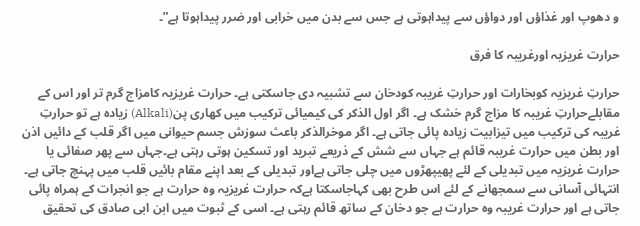و دھوپ اور غذاؤں اور دواؤں سے پیداہوتی ہے جس سے بدن میں خرابی اور ضرر پیداہوتا ہے”۔

حرارت غریزیہ اورغریبہ کا فرق

حرارتِ غریزیہ کوبخارات اور حرارتِ غریبہ کودخان سے تشبیہ دی جاسکتی ہے۔ حرارت غریزیہ کامزاج گرم تر اور اس کے مقابلےحرارتِ غریبہ کا مزاج گرم خشک ہے۔ اگر اول الذکر کی کیمیائی ترکیب میں کھاری پن(Alkali) زیادہ ہے تو حرارتِ غریبہ کی ترکیب میں تیزابیت زیادہ پائی جاتی ہے۔ اگر موخرالذکر باعث سوزش جسم حیوانی میں اگر قلب کے دائیں اذن اور بطن میں حرارت غریبہ قائم ہے جہاں سے شش کے ذریعے تبرید اور تسکین ہوتی رہتی ہے۔جہاں سے پھر صفائی یا حرارت غریزیہ میں تبدیلی کے لئے پھیپھڑوں میں چلی جاتی ہےاور تبدیلی کے بعد اپنے مقام بائیں قلب میں پہنچ جاتی ہے۔ انتہائی آسانی سے سمجھانے کے لئے اس طرح بھی کہاجاسکتا ہےکہ حرارت غریزیہ وہ حرارت ہے جو انجرات کے ہمراہ پائی جاتی ہے اور حرارت غریبہ وہ حرارت ہے جو دخان کے ساتھ قائم رہتی ہے۔ اسی کے ثبوت میں ابن ابی صادق کی تحقیق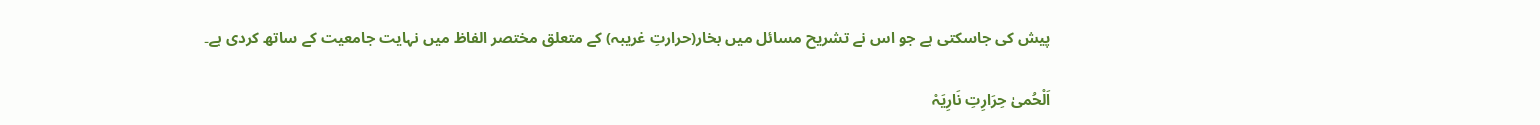پیش کی جاسکتی ہے جو اس نے تشریح مسائل میں بخار(حرارتِ غریبہ) کے متعلق مختصر الفاظ میں نہایت جامعیت کے ساتھ کردی ہے۔

اَلْحُمیٰ حِرَارِتِ نَارِیَہْ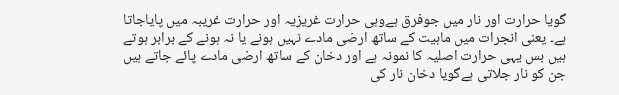گویا حرارت اور نار میں جوفرق ہےوہی حرارت غریزیہ اور حرارت غریبہ میں پایاجاتا ہے۔ یعنی انجرات میں ماہیت کے ساتھ ارضی مادے نہیں ہونے یا نہ ہونے کے برابر ہوتے ہیں بس یہی حرارت اصلیہ کا نمونہ ہے اور دخان کے ساتھ ارضی مادے پائے جاتے ہیں جن کو نار جلاتی ہےگویا دخان نار کی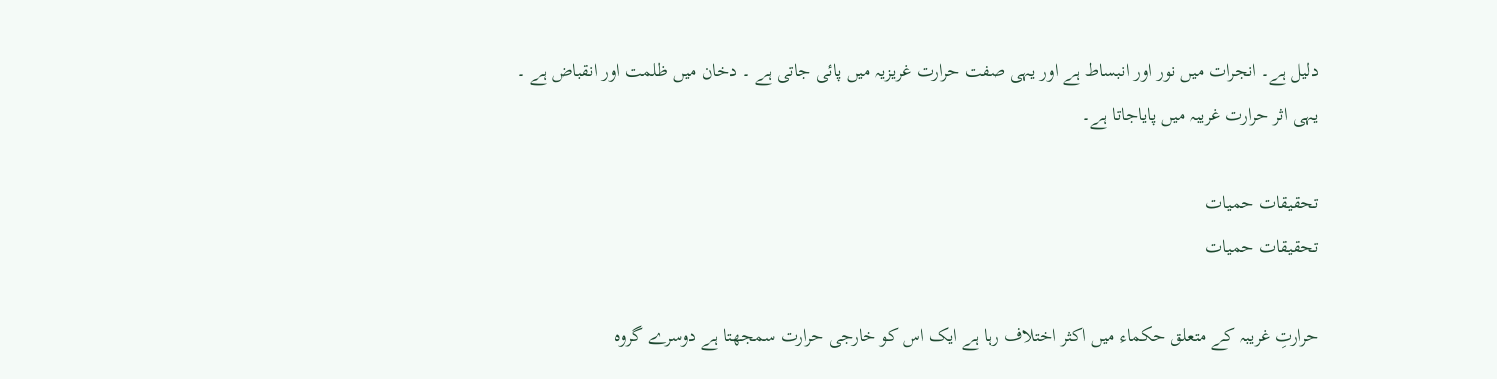دلیل ہے۔ انجرات میں نور اور انبساط ہے اور یہی صفت حرارت غریزیہ میں پائی جاتی ہے ۔ دخان میں ظلمت اور انقباض ہے ۔ یہی اثر حرارت غریبہ میں پایاجاتا ہے۔

تحقیقات حمیات
تحقیقات حمیات

حرارتِ غریبہ کے متعلق حکماء میں اکثر اختلاف رہا ہے ایک اس کو خارجی حرارت سمجھتا ہے دوسرے گروہ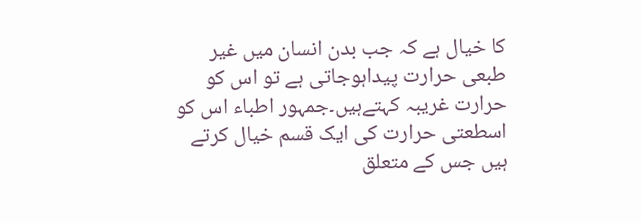کا خیال ہے کہ جب بدن انسان میں غیر طبعی حرارت پیداہوجاتی ہے تو اس کو حرارت غریبہ کہتےہیں۔جمہور اطباء اس کو اسطعتی حرارت کی ایک قسم خیال کرتے ہیں جس کے متعلق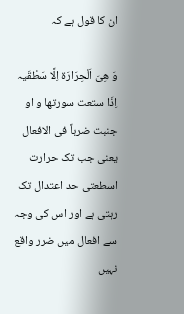ان کا قول ہے کہ

وَ ھِیَ اَلْحِرَارَۃ اِلَّا سَطْقَیہ اِذَا ستعت سورتھا و او جنبت ضرباً فی الافعال
یعنی جب تک حرارت اسطعتی حد اعتدال تک رہتی ہے اور اس کی وجہ سے افعال میں ضرر واقع نہیں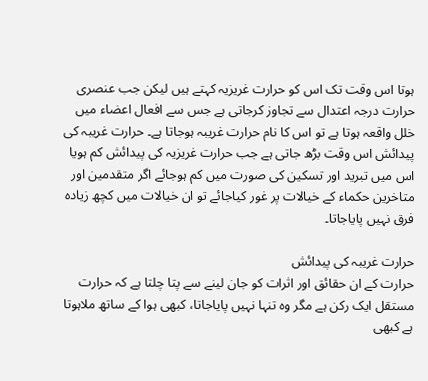ہوتا اس وقت تک اس کو حرارت غریزیہ کہتے ہیں لیکن جب عنصری حرارت درجہ اعتدال سے تجاوز کرجاتی ہے جس سے افعال اعضاء میں خلل واقعہ ہوتا ہے تو اس کا نام حرارت غریبہ ہوجاتا ہے۔ حرارت غریبہ کی پیدائش اس وقت بڑھ جاتی ہے جب حرارت غریزیہ کی پیدائش کم ہویا اس میں تبرید اور تسکین کی صورت میں کم ہوجائے اگر متقدمین اور متاخرین حکماء کے خیالات پر غور کیاجائے تو ان خیالات میں کچھ زیادہ فرق نہیں پایاجاتا۔

حرارت غریبہ کی پیدائش
حرارت کے ان حقائق اور اثرات کو جان لینے سے پتا چلتا ہے کہ حرارت مستقل ایک رکن ہے مگر وہ تنہا نہیں پایاجاتا، کبھی ہوا کے ساتھ ملاہوتا ہے کبھی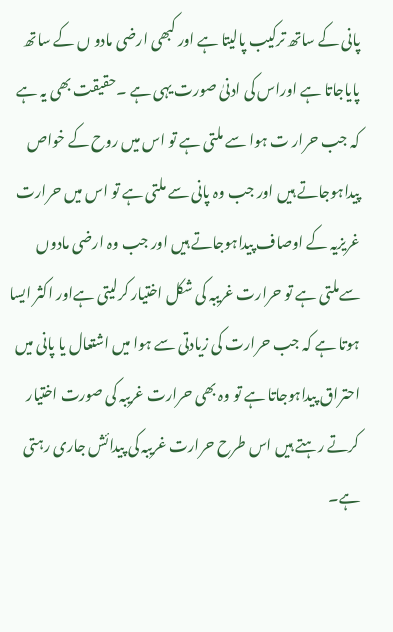پانی کے ساتھ ترکیب پالیتا ہے اور کبھی ارضی مادو ں کے ساتھ پایاجاتا ہے اوراس کی ادنیٰ صورت یہی ہے ۔حقیقت بھی یہ ہے کہ جب حرار ت ہوا سے ملتی ہے تو اس میں روح کے خواص پیداہوجاتے ہیں اور جب وہ پانی سے ملتی ہے تو اس میں حرارت غریزیہ کے اوصاف پیداہوجاتے ہیں اور جب وہ ارضی مادوں سےملتی ہے تو حرارت غریبہ کی شکل اختیار کرلیتی ہےاور اکثر ایسا ہوتا ہے کہ جب حرارت کی زیادتی سے ہوا میں اشتعال یا پانی میں احتراق پیداہوجاتا ہے تو وہ بھی حرارت غریبہ کی صورت اختیار کرتے رہتے ہیں اس طرح حرارت غریبہ کی پیدائش جاری رہتی ہے۔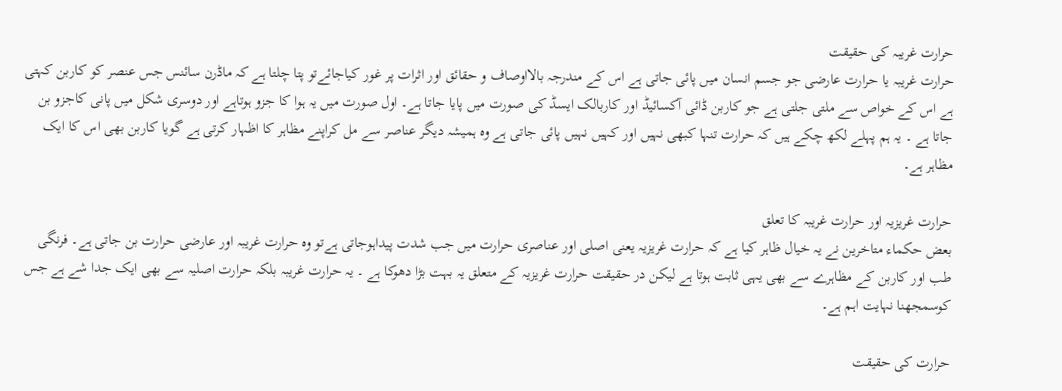حرارت غریبہ کی حقیقت
حرارت غریبہ یا حرارت عارضی جو جسم انسان میں پائی جاتی ہے اس کے مندرجہ بالااوصاف و حقائق اور اثرات پر غور کیاجائےتو پتا چلتا ہے کہ ماڈرن سائنس جس عنصر کو کاربن کہتی ہے اس کے خواص سے ملتی جلتی ہے جو کاربن ڈائی آکسائیڈ اور کاربالک ایسڈ کی صورت میں پایا جاتا ہے۔ اول صورت میں یہ ہوا کا جزو ہوتاہے اور دوسری شکل میں پانی کاجزو بن جاتا ہے ۔ یہ ہم پہلے لکھ چکے ہیں کہ حرارت تنہا کبھی نہیں اور کہیں نہیں پائی جاتی ہے وہ ہمیشہ دیگر عناصر سے مل کراپنے مظاہر کا اظہار کرتی ہے گویا کاربن بھی اس کا ایک مظاہر ہے۔

حرارت غریزیہ اور حرارت غریبہ کا تعلق
بعض حکماء متاخرین نے یہ خیال ظاہر کیا ہے کہ حرارت غریزیہ یعنی اصلی اور عناصری حرارت میں جب شدت پیداہوجاتی ہےتو وہ حرارت غریبہ اور عارضی حرارت بن جاتی ہے۔ فرنگی طب اور کاربن کے مظاہرے سے بھی یہی ثابت ہوتا ہے لیکن در حقیقت حرارت غریزیہ کے متعلق یہ بہت بڑا دھوکا ہے ۔ یہ حرارت غریبہ بلکہ حرارت اصلیہ سے بھی ایک جدا شے ہے جس کوسمجھنا نہایت اہم ہے۔

حرارت کی حقیقت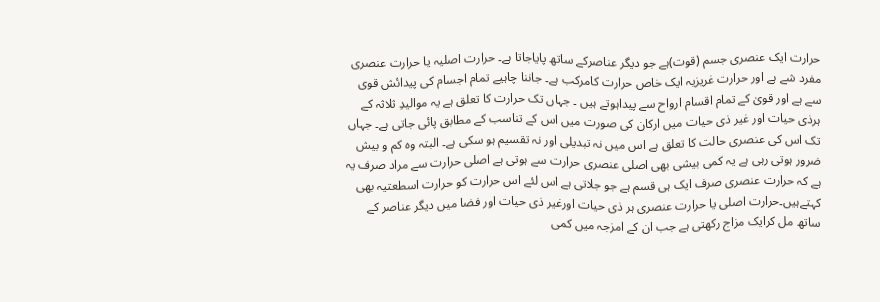حرارت ایک عنصری جسم (قوت)ہے جو دیگر عناصرکے ساتھ پایاجاتا ہے۔ حرارت اصلیہ یا حرارت عنصری مفرد شے ہے اور حرارت غریزیہ ایک خاص حرارت کامرکب ہے۔ جاننا چاہیے تمام اجسام کی پیدائش قوی سے ہے اور قویٰ کے تمام اقسام ارواح سے پیداہوتے ہیں ۔ جہاں تک حرارت کا تعلق ہے یہ موالیدِ ثلاثہ کے ہرذی حیات اور غیر ذی حیات میں ارکان کی صورت میں اس کے تناسب کے مطابق پائی جاتی ہے۔ جہاں تک اس کی عنصری حالت کا تعلق ہے اس میں نہ تبدیلی اور نہ تقسیم ہو سکی ہے۔ البتہ وہ کم و بیش ضرور ہوتی رہی ہے یہ کمی بیشی بھی اصلی عنصری حرارت سے ہوتی ہے اصلی حرارت سے مراد صرف یہ ہے کہ حرارت عنصری صرف ایک ہی قسم ہے جو جلاتی ہے اس لئے اس حرارت کو حرارت اسطعتیہ بھی کہتےہیں۔حرارت اصلی یا حرارت عنصری ہر ذی حیات اورغیر ذی حیات اور فضا میں دیگر عناصر کے ساتھ مل کرایک مزاج رکھتی ہے جب ان کے امزجہ میں کمی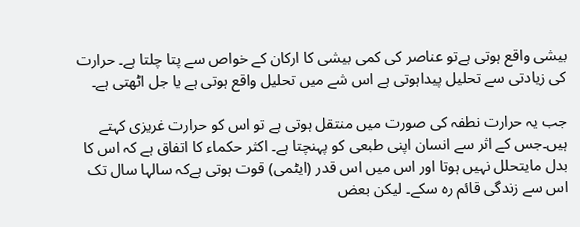بیشی واقع ہوتی ہےتو عناصر کی کمی بیشی کا ارکان کے خواص سے پتا چلتا ہے۔ حرارت کی زیادتی سے تحلیل پیداہوتی ہے اس شے میں تحلیل واقع ہوتی ہے یا جل اٹھتی ہے۔

جب یہ حرارت نطفہ کی صورت میں منتقل ہوتی ہے تو اس کو حرارت غریزی کہتے ہیں۔جس کے اثر سے انسان اپنی طبعی کو پہنچتا ہے۔ اکثر حکماء کا اتفاق ہے کہ اس کا بدل مایتحلل نہیں ہوتا اور اس میں اس قدر (ایٹمی) قوت ہوتی ہےکہ سالہا سال تک اس سے زندگی قائم رہ سکے۔ لیکن بعض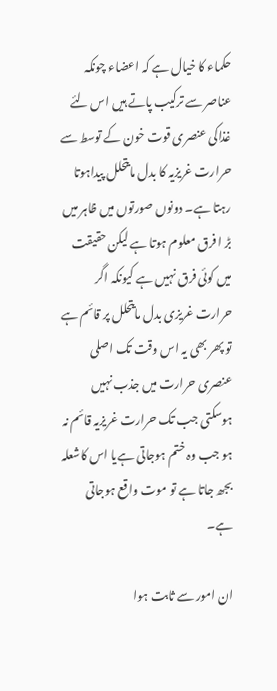حکماء کا خیال ہے کہ اعضاء چونکہ عناصر سے ترکیب پاتے ہیں اس لئے غذاکی عنصری قوت خون کے توسط سے حرارت غریزیہ کا بدل مایتحلل پیداہوتا رہتا ہے۔ دونوں صورتوں میں ظاہر میں بڑ ا فرق معلوم ہوتا ہے لیکن حقیقت میں کوئی فرق نہیں ہے کیونکہ اگر حرارت غریزی بدل مایتحلل پر قائم ہے تو پھر بھی یہ اس وقت تک اصلی عنصری حرارت میں جذب نہیں ہوسکتی جب تک حرارت غریزیہ قائم نہ ہو جب وہ ختم ہوجاتی ہےیا اس کاشعلہ بجھ جاتا ہے تو موت واقع ہوجاتی ہے۔

ان امور سے ثابت ہوا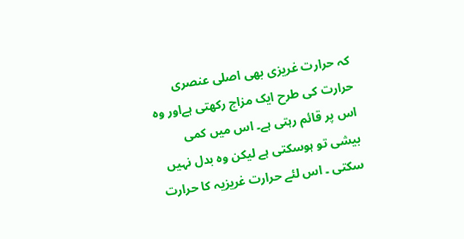کہ حرارت غریزی بھی اصلی عنصری حرارت کی طرح ایک مزاج رکھتی ہےاور وہ اس پر قائم رہتی ہے۔ اس میں کمی بیشی تو ہوسکتی ہے لیکن وہ بدل نہیں سکتی ۔ اس لئے حرارت غریزیہ کا حرارت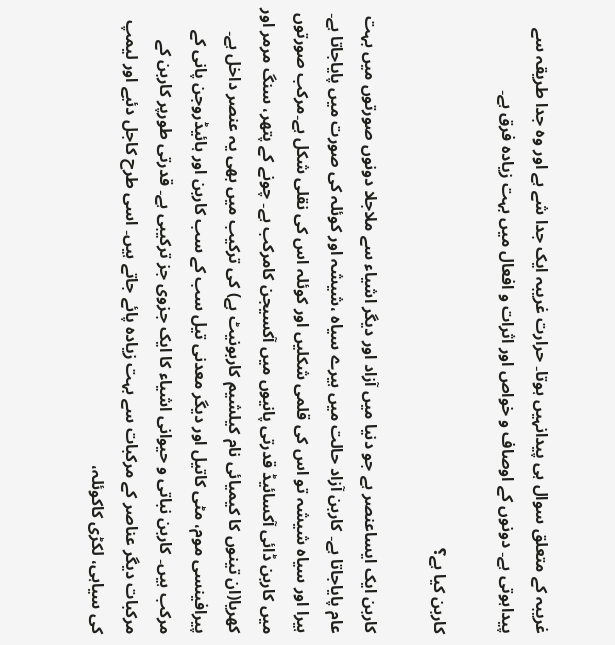غریبہ کے متعلق سوال ہی پیدانہیں ہوتا۔ حرارت غریبہ ایک جدا شے ہے اور وہ جدا طریقہ سے پیداہوتی ہے۔ دونوں کے اوصاف و خواص اور اثرات و افعال میں بہت زیادہ فرق ہے۔

کاربن کیا ہے؟

کاربن ایک ایساعنصر ہے جو دنیا میں آزاد اور دیگر اشیاء سے ملاجلا دونوں صورتوں میں بہت عام پایاجاتا ہے۔ کاربن آزاد حالت میں ہیرے سیاہ ،شیشہ اور کوئلہ کی صورت میں پایاجاتا ہے۔ ہیرا اور سیاہ شیشہ تو اس کی قلمی شکلیں اور کوئلہ اس کی نقلی شکل ہے۔مرکب صورتوں میں کاربن ڈائی آکسائیڈ قدرتی پانیوں میں آکسیجن کامرکب ہے۔ چونے کے پتھر، سنگ مرمر اور کھریا(ان تینوں کا کیمیائی نام کیلشیم کاربونیٹ ہے) کی ترکیب میں بھی یہ عنصر داخل ہے۔ پیرافینسی موم، مٹی کاتیل اور دیگر معدنی تیل سب کے سب کاربن اور ہائیڈروجن پانی کے مرکب ہیں۔ کاربن نباتی و حیوانی اشیاء کا ایک جزوی جز ترکیبی ہے۔ قدرتی طورپر کاربن کے مرکبات دیگر عناصر کے مرکبات سے بہت زیادہ پائے جاتے ہیں۔ اسی طرح کاجل دئیے اور لیمپ کی سیاہی، لکڑی کاکوئلہ،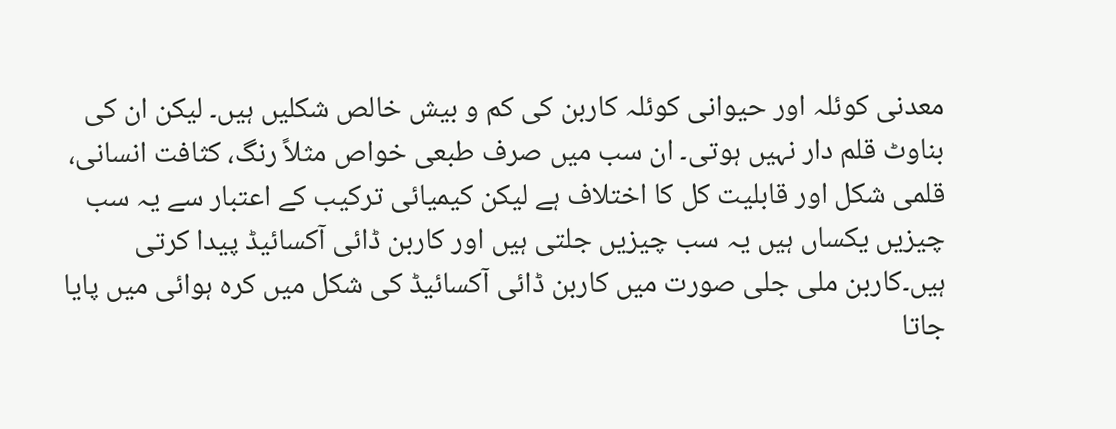معدنی کوئلہ اور حیوانی کوئلہ کاربن کی کم و بیش خالص شکلیں ہیں۔ لیکن ان کی بناوٹ قلم دار نہیں ہوتی۔ ان سب میں صرف طبعی خواص مثلاً رنگ، کثافت انسانی، قلمی شکل اور قابلیت کل کا اختلاف ہے لیکن کیمیائی ترکیب کے اعتبار سے یہ سب چیزیں یکساں ہیں یہ سب چیزیں جلتی ہیں اور کاربن ڈائی آکسائیڈ پیدا کرتی ہیں۔کاربن ملی جلی صورت میں کاربن ڈائی آکسائیڈ کی شکل میں کرہ ہوائی میں پایا جاتا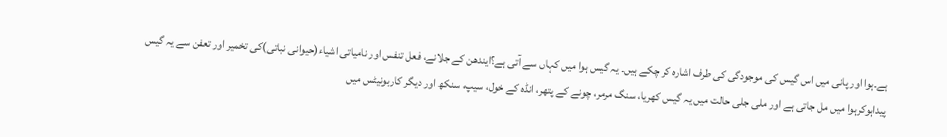ہے۔ہوا اور پانی میں اس گیس کی موجودگی کی طرف اشارہ کر چکے ہیں۔ یہ گیس ہوا میں کہاں سے آتی ہے؟ایندھن کے جلانے، فعل تنفس اور نامیاتی اشیاء(حیوانی نباتی)کی تخمیر اور تعفن سے یہ گیس پیداہوکرہوا میں مل جاتی ہے اور ملی جلی حالت میں یہ گیس کھریا، سنگ مرمر، چونے کے پتھر، انڈہ کے خول، سیپ، سنکھ اور دیگر کاربونیٹس میں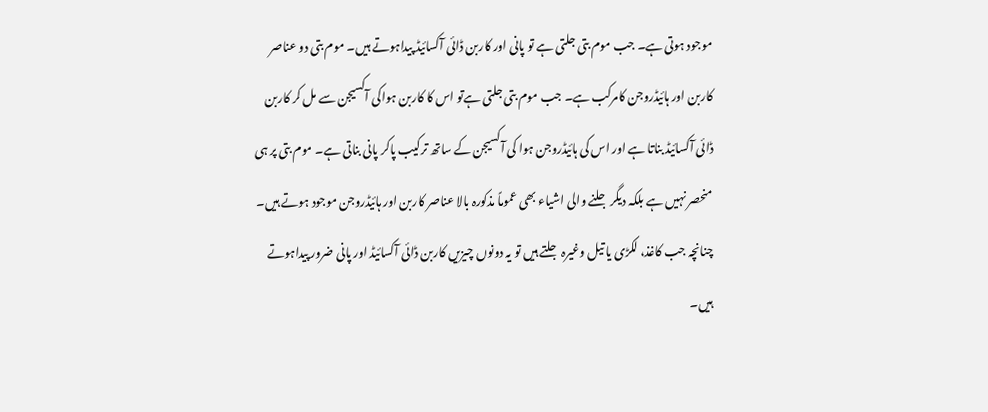موجود ہوتی ہے۔ جب موم بتی جلتی ہے تو پانی اور کاربن ڈائی آکسائیڈ پیداہوتے ہیں۔ موم بتی دو عناصر کاربن اور ہائیڈروجن کامرکب ہے۔ جب موم بتی جلتی ہےتو اس کا کاربن ہواکی آکسیجن سے مل کر کاربن ڈائی آکسائیڈ بناتا ہے اور اس کی ہائیڈروجن ہوا کی آکسیجن کے ساتھ ترکیب پاکر پانی بناتی ہے۔ موم بتی پر ہی منحصر نہیں ہے بلکہ دیگر جلنے والی اشیاء بھی عموماً مذکورہ بالا عناصر کاربن اور ہائیڈروجن موجود ہوتے ہیں۔ چنانچہ جب کاغذ، لکڑی یا تیل وغیرہ جلتے ہیں تو یہ دونوں چیزیں کاربن ڈائی آکسائیڈ اور پانی ضرور پیداہوتے ہیں۔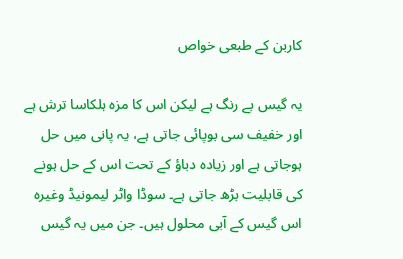کاربن کے طبعی خواص

یہ گیس بے رنگ ہے لیکن اس کا مزہ ہلکاسا ترش ہے اور خفیف سی بوپائی جاتی ہے، یہ پانی میں حل ہوجاتی ہے اور زیادہ دباؤ کے تحت اس کے حل ہونے کی قابلیت بڑھ جاتی ہے۔ سوڈا واٹر لیمونیڈ وغیرہ اس گیس کے آبی محلول ہیں۔ جن میں یہ گیس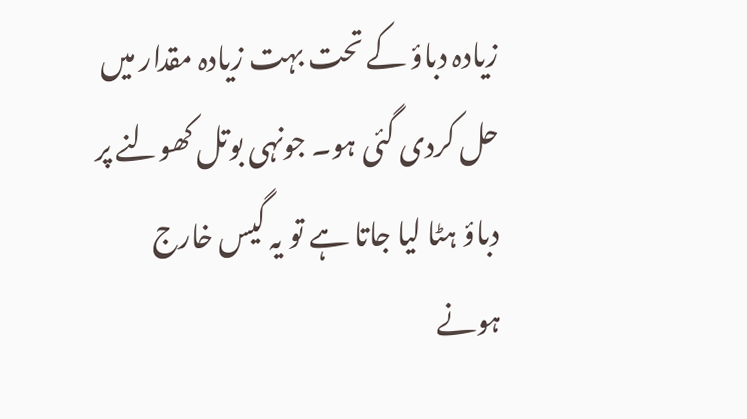زیادہ دباؤ کے تحت بہت زیادہ مقدار میں حل کردی گئی ہو۔ جونہی بوتل کھولنے پر دباؤ ہٹا لیا جاتا ہے تو یہ گیس خارج ہونے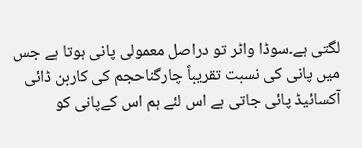لگتی ہے۔سوڈا واٹر تو دراصل معمولی پانی ہوتا ہے جس میں پانی کی نسبت تقریباً چارگناحجم کی کاربن ڈائی آکسائیڈ پائی جاتی ہے اس لئے ہم اس کےپانی کو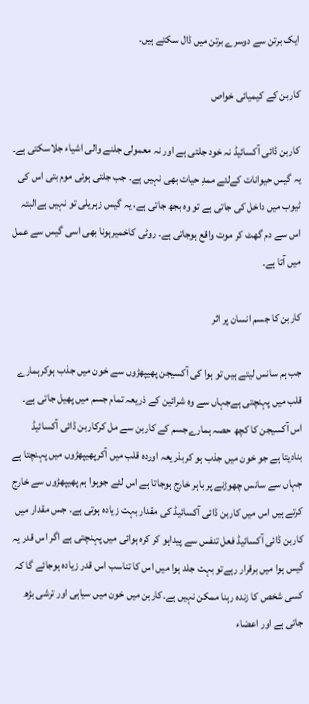ایک برتن سے دوسرے برتن میں ڈال سکتے ہیں۔

کاربن کے کیمیائی خواص

کاربن ڈائی آکسائیڈ نہ خود جلتی ہے اور نہ معمولی جلنے والی اشیاء جلاسکتی ہے۔ یہ گیس حیوانات کےلئے ممدِ حیات بھی نہیں ہے۔ جب جلتی ہوئی موم بتی اس کی ٹیوب میں داخل کی جاتی ہے تو وہ بجھ جاتی ہے، یہ گیس زہریلی تو نہیں ہےالبتہ اس سے دم گھٹ کر موت واقع ہوجاتی ہے۔ روٹی کاخمیرہونا بھی اسی گیس سے عمل میں آتا ہے۔

کاربن کا جسم انسان پر اثر

جب ہم سانس لیتے ہیں تو ہوا کی آکسیجن پھیپھڑوں سے خون میں جذب ہوکرہمارے قلب میں پہنچتی ہےجہاں سے وہ شرائین کے ذریعہ تمام جسم میں پھیل جاتی ہے۔ اس آکسیجن کا کچھ حصہ ہمارےجسم کے کاربن سے مل کرکاربن ڈائی آکسائیڈ بنادیتا ہے جو خون میں جذب ہو کربذریعہ اوردہ قلب میں آکرپھیپھڑوں میں پہنچتا ہے جہاں سے سانس چھوڑنے پر باہر خارج ہوجاتا ہے اس لئے جوہوا ہم پھیپھڑوں سے خارج کرتے ہیں اس میں کاربن ڈائی آکسائیڈ کی مقدار بہت زیادہ ہوتی ہے۔ جس مقدار میں کاربن ڈائی آکسائیڈ فعل تنفس سے پیداہو کر کرہ ہوائی میں پہنچتی ہے اگر اس قدر یہ گیس ہوا میں برقرار رہےتو بہت جلد ہوا میں اس کا تناسب اس قدر زیادہ ہوجائے گا کہ کسی شخص کا زندہ رہنا ممکن نہیں ہے۔کاربن میں خون میں سیاہی اور ترشی بڑھ جاتی ہے اور اعضاء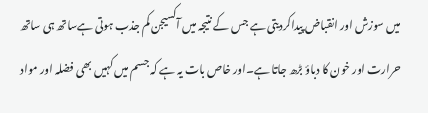میں سوزش اور انقباض پیداکردیتی ہے جس کے نتیجہ میں آکسیجن کم جذب ہوتی ہےساتھ ہی ساتھ حرارت اور خون کا دباؤ بڑھ جاتا ہے۔اور خاص بات یہ ہے کہ جسم میں کہیں بھی فضلہ اور مواد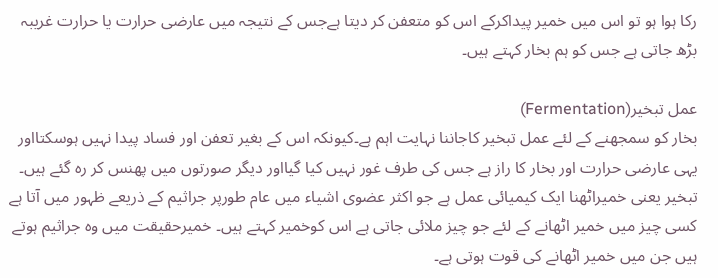رکا ہوا ہو تو اس میں خمیر پیداکرکے اس کو متعفن کر دیتا ہےجس کے نتیجہ میں عارضی حرارت یا حرارت غریبہ بڑھ جاتی ہے جس کو ہم بخار کہتے ہیں۔

عمل تبخیر(Fermentation)
بخار کو سمجھنے کے لئے عمل تبخیر کاجاننا نہایت اہم ہے۔کیونکہ اس کے بغیر تعفن اور فساد پیدا نہیں ہوسکتااور یہی عارضی حرارت اور بخار کا راز ہے جس کی طرف غور نہیں کیا گیااور دیگر صورتوں میں پھنس کر رہ گئے ہیں۔ تبخیر یعنی خمیراٹھنا ایک کیمیائی عمل ہے جو اکثر عضوی اشیاء میں عام طورپر جراثیم کے ذریعے ظہور میں آتا ہے کسی چیز میں خمیر اٹھانے کے لئے جو چیز ملائی جاتی ہے اس کوخمیر کہتے ہیں۔ خمیرحقیقت میں وہ جراثیم ہوتے ہیں جن میں خمیر اٹھانے کی قوت ہوتی ہے۔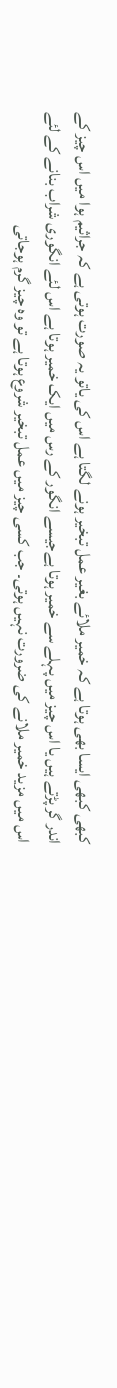کبھی کبھی ایسا بھی ہوتا ہے کہ خمیر ملائے بغیر عمل تبخیر ہونے لگتا ہے اس کی یاتو یہ صورت ہوتی ہے کہ جراثیم ہوا میں اس چیز کے اندر گر پڑتے ہیں یا اس چیز میں پہلے سے خمیر ہوتا ہےجیسے انگور کے رس میں ایک خمیر ہوتا ہے اس لئے انگوری شراب بنانے کے لئے اس میں مزید خمیر ملانے کی ضرورت نہیں ہوتی۔ جب کسی چیز میں عمل تبخیر شروع ہوتا ہے تو وہ چیز گرم ہوجاتی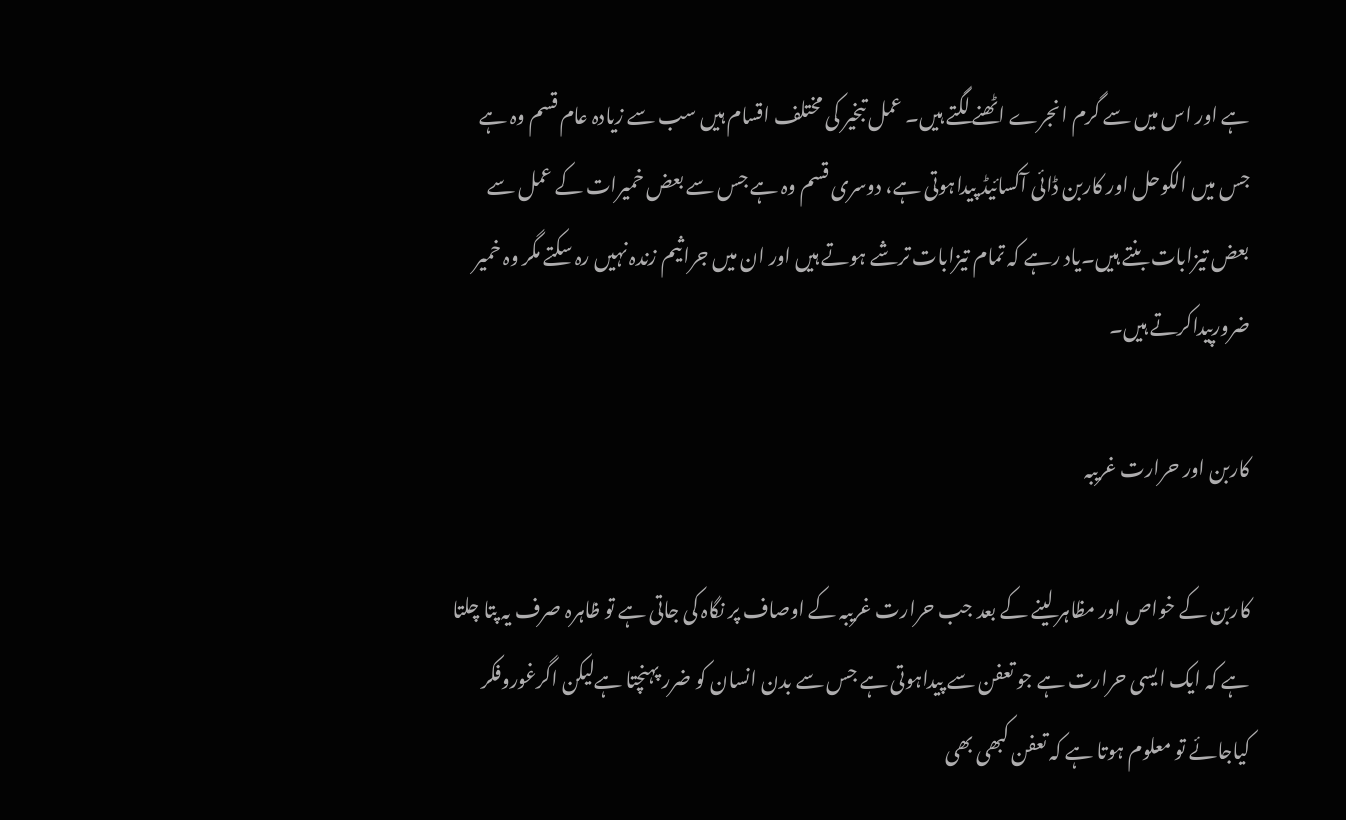ہے اور اس میں سے گرم انجرے اٹھنے لگتے ہیں۔ عمل تبخیر کی مختلف اقسام ہیں سب سے زیادہ عام قسم وہ ہے جس میں الکوحل اور کاربن ڈائی آکسائیڈ پیداہوتی ہے، دوسری قسم وہ ہے جس سے بعض خمیرات کے عمل سے بعض تیزابات بنتے ہیں۔یاد رہے کہ تمام تیزابات ترشے ہوتے ہیں اور ان میں جراثیم زندہ نہیں رہ سکتے مگر وہ خمیر ضرورپیداکرتے ہیں۔

کاربن اور حرارت غریبہ

کاربن کے خواص اور مظاہر لینے کے بعد جب حرارت غریبہ کے اوصاف پر نگاہ کی جاتی ہے تو ظاہرہ صرف یہ پتا چلتا ہے کہ ایک ایسی حرارت ہے جو تعفن سے پیداہوتی ہے جس سے بدن انسان کو ضرر پہنچتا ہےلیکن اگرغوروفکر کیاجائے تو معلوم ہوتا ہے کہ تعفن کبھی بھی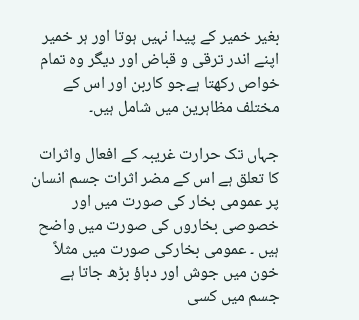بغیر خمیر کے پیدا نہیں ہوتا اور ہر خمیر اپنے اندر ترقی و قباض اور دیگر وہ تمام خواص رکھتا ہےجو کاربن اور اس کے مختلف مظاہرین میں شامل ہیں۔

جہاں تک حرارت غریبہ کے افعال واثرات کا تعلق ہے اس کے مضر اثرات جسم انسان پر عمومی بخار کی صورت میں اور خصوصی بخاروں کی صورت میں واضح ہیں ۔ عمومی بخارکی صورت میں مثلاً خون میں جوش اور دباؤ بڑھ جاتا ہے جسم میں کسی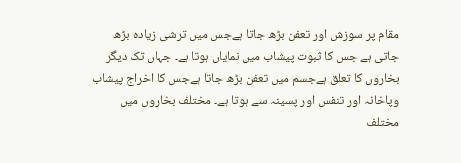مقام پر سوزش اور تعفن بڑھ جاتا ہےجس میں ترشی زیادہ بڑھ جاتی ہے جس کا ثبوت پیشاب میں نمایاں ہوتا ہے۔ جہاں تک دیگر بخاروں کا تعلق ہےجسم میں تعفن بڑھ جاتا ہےجس کا اخراج پیشاب وپاخانہ اور تنفس اور پسینہ سے ہوتا ہے۔ مختلف بخاروں میں مختلف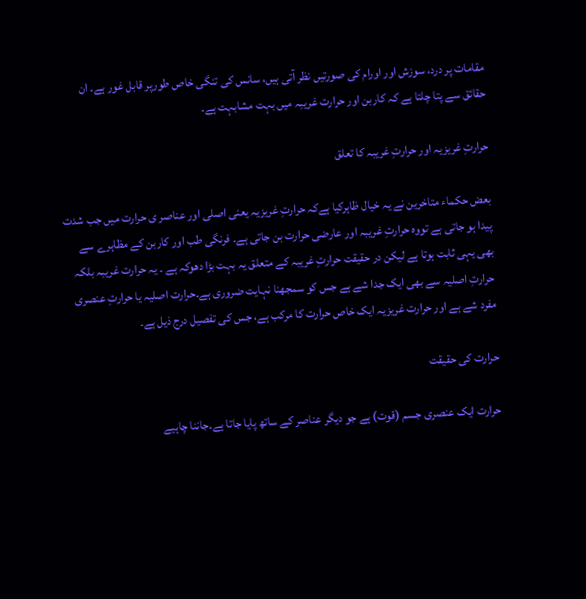مقامات پر درد، سوزش اور اورام کی صورتیں نظر آتی ہیں، سانس کی تنگی خاص طورپر قابل غور ہے۔ ان حقائق سے پتا چلتا ہے کہ کاربن اور حرارت غریبہ میں بہت مشابہت ہے۔

حرارتِ غریزیہ اور حرارتِ غریبہ کا تعلق

بعض حکماء متاخرین نے یہ خیال ظاہرکیا ہےکہ حرارتِ غریزیہ یعنی اصلی اور عناصر ی حرارت میں جب شدت پیدا ہو جاتی ہے تووہ حرارتِ غریبہ اور عارضی حرارت بن جاتی ہے۔ فرنگی طب اور کاربن کے مظاہرے سے بھی یہی ثابت ہوتا ہے لیکن در حقیقت حرارتِ غریبہ کے متعلق یہ بہت بڑا دھوکہ ہے ۔ یہ حرارت غریبہ بلکہ حرارتِ اصلیہ سے بھی ایک جدا شے ہے جس کو سمجھنا نہایت ضروری ہے۔حرارت اصلیہ یا حرارتِ عنصری مفرد شے ہے اور حرارت غریزیہ ایک خاص حرارت کا مرکب ہے، جس کی تفصیل درج ذیل ہے۔

حرارت کی حقیقت

حرارت ایک عنصری جسم (قوت) ہے جو دیگر عناصر کے ساتھ پایا جاتا ہے۔جاننا چاہیے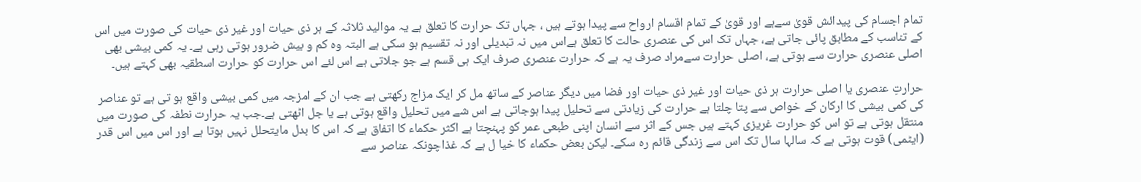تمام اجسام کی پیدائش قویٰ سےہے اور قویٰ کے تمام اقسام ارواح سے پیدا ہوتے ہیں ، جہاں تک حرارت کا تعلق ہے یہ موالید ثلاثہ کے ہر ذی حیات اور غیر ذی حیات کی صورت میں اس کے تناسب کے مطابق پائی جاتی ہے، جہاں تک اس کی عنصری حالت کا تعلق ہےاس میں نہ تبدیلی اور نہ تقسیم ہو سکی ہے البتہ وہ کم و بیش ضرور ہوتی رہی ہے۔ یہ کمی بیشی بھی اصلی عنصری حرارت سے ہوتی ہے، اصلی حرارت سےمراد صرف یہ ہے کہ حرارت عنصری صرف ایک ہی قسم ہے جو جلاتی ہے اس لئے اس حرارت کو حرارت اسطقیہ بھی کہتے ہیں۔

حرارتِ عنصری یا اصلی حرارت ہر ذی حیات اور غیر ذی حیات اور فضا میں دیگر عناصر کے ساتھ مل کر ایک مزاج رکھتی ہے جب ان کے امزجہ میں کمی بیشی واقع ہو تی ہے تو عناصر کی کمی بیشی کا ارکان کے خواص سے پتا چلتا ہے حرارت کی زیادتی سے تحلیل پیدا ہوجاتی ہے اس شے میں تحلیل واقع ہوتی ہے یا جل اٹھتی ہے۔جب یہ حرارت نطفہ کی صورت میں منتقل ہوتی ہے تو اس کو حرارت غریزی کہتے ہیں جس کے اثر سے انسان اپنی طبعی عمر کو پہنچتا ہے اکثر حکماء کا اتفاق ہے کہ اس کا بدل مایتحلل نہیں ہوتا ہے اور اس میں اس قدر (ایٹمی) قوت ہوتی ہے کہ سالہا سال تک اس سے زندگی قائم رہ سکے۔ لیکن بعض حکماء کا خیا ل ہے کہ غذاچونکہ عناصر سے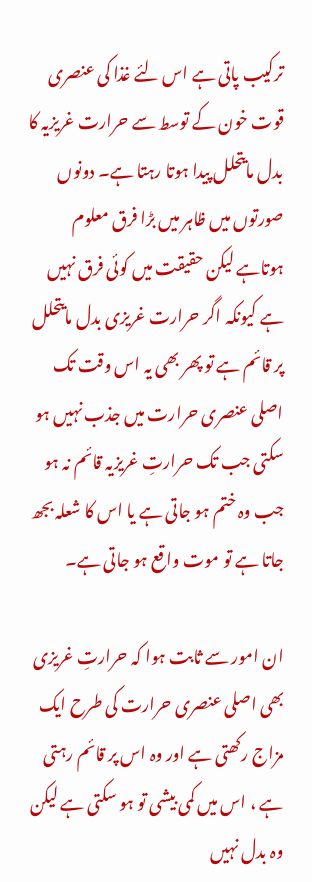ترکیب پاتی ہے اس لئے غذا کی عنصری قوت خون کے توسط سے حرارت غریزیہ کا بدل مایتحلل پیدا ہوتا رہتا ہے۔ دونوں صورتوں میں ظاہر میں بڑا فرق معلوم ہوتاہے لیکن حقیقت میں کوئی فرق نہیں ہے کیونکہ اگر حرارت غریزی بدل مایتحلل پر قائم ہے تو پھر بھی یہ اس وقت تک اصلی عنصری حرارت میں جذب نہیں ہو سکتی جب تک حرارتِ غریزیہ قائم نہ ہو جب وہ ختم ہو جاتی ہے یا اس کا شعلہ بجھ جاتا ہے تو موت واقع ہو جاتی ہے۔

ان امور سے ثابت ہوا کہ حرارتِ غریزی بھی اصلی عنصری حرارت کی طرح ایک مزاج رکھتی ہے اور وہ اس پر قائم رہتی ہے ، اس میں کمی بیشی تو ہو سکتی ہے لیکن وہ بدل نہیں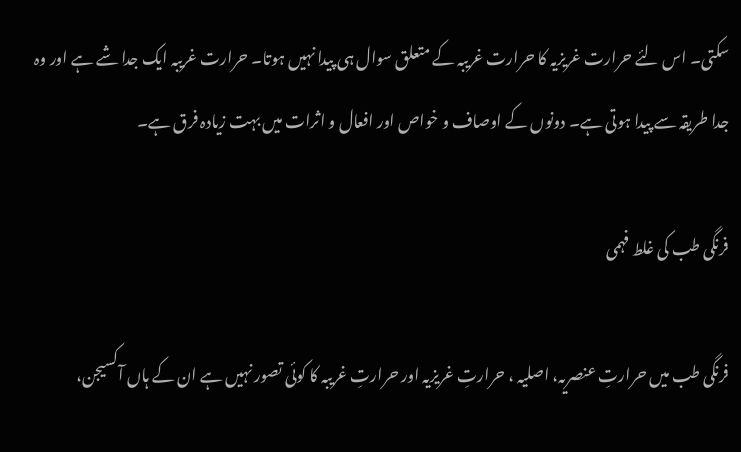سکتی۔ اس لئے حرارت غریزیہ کا حرارت غریبہ کے متعلق سوال ہی پیدا نہیں ہوتا۔ حرارت غریبہ ایک جدا شے ہے اور وہ جدا طریقہ سے پیدا ہوتی ہے۔ دونوں کے اوصاف و خواص اور افعال و اثرات میں بہت زیادہ فرق ہے۔

فرنگی طب کی غلط فہمی

فرنگی طب میں حرارتِ عنصریہ، اصلیہ ، حرارتِ غریزیہ اور حرارتِ غریبہ کا کوئی تصور نہیں ہے ان کے ہاں آکسیجن،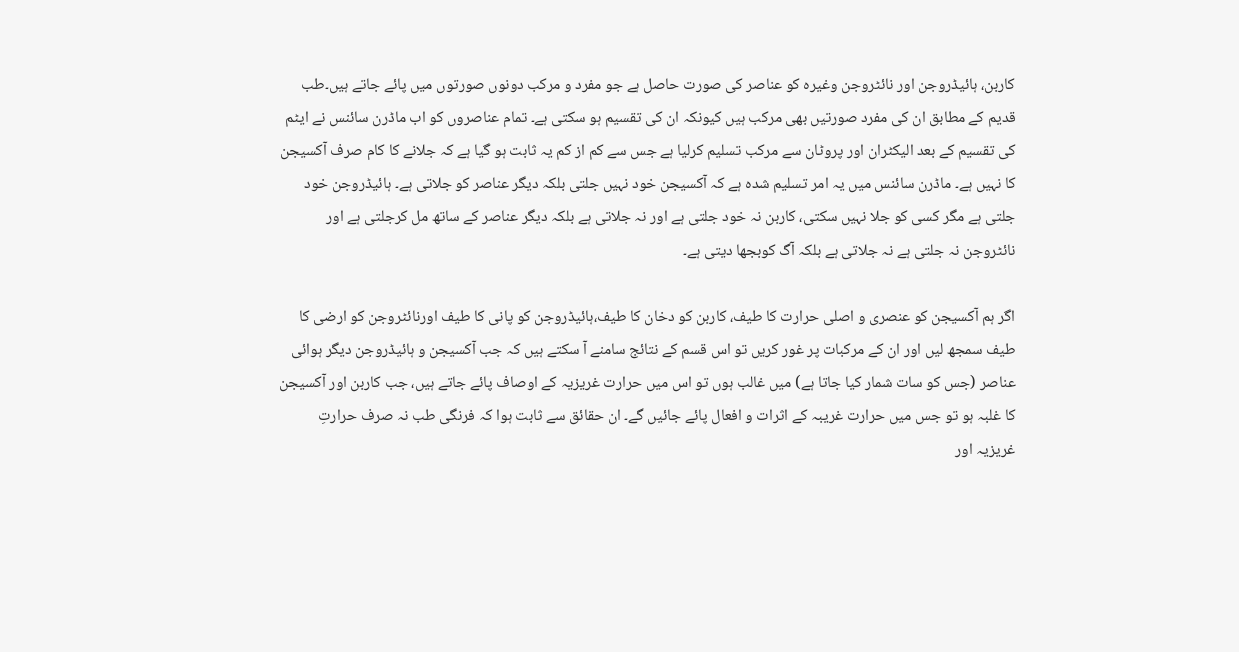کاربن، ہائیڈروجن اور نائٹروجن وغیرہ کو عناصر کی صورت حاصل ہے جو مفرد و مرکب دونوں صورتوں میں پائے جاتے ہیں۔طب قدیم کے مطابق ان کی مفرد صورتیں بھی مرکب ہیں کیونکہ ان کی تقسیم ہو سکتی ہے۔ تمام عناصروں کو اب ماڈرن سائنس نے ایٹم کی تقسیم کے بعد الیکٹران اور پروٹان سے مرکب تسلیم کرلیا ہے جس سے کم از کم یہ ثابت ہو گیا ہے کہ جلانے کا کام صرف آکسیجن کا نہیں ہے۔ ماڈرن سائنس میں یہ امر تسلیم شدہ ہے کہ آکسیجن خود نہیں جلتی بلکہ دیگر عناصر کو جلاتی ہے۔ ہائیڈروجن خود جلتی ہے مگر کسی کو جلا نہیں سکتی، کاربن نہ خود جلتی ہے اور نہ جلاتی ہے بلکہ دیگر عناصر کے ساتھ مل کرجلتی ہے اور نائٹروجن نہ جلتی ہے نہ جلاتی ہے بلکہ آگ کوبجھا دیتی ہے۔

اگر ہم آکسیجن کو عنصری و اصلی حرارت کا طیف، کاربن کو دخان کا طیف،ہائیڈروجن کو پانی کا طیف اورنائٹروجن کو ارضی کا طیف سمجھ لیں اور ان کے مرکبات پر غور کریں تو اس قسم کے نتائج سامنے آ سکتے ہیں کہ جب آکسیجن و ہائیڈروجن دیگر ہوائی عناصر (جس کو سات شمار کیا جاتا ہے) میں غالب ہوں تو اس میں حرارت غریزیہ کے اوصاف پائے جاتے ہیں، جب کاربن اور آکسیجن کا غلبہ ہو تو جس میں حرارت غریبہ کے اثرات و افعال پائے جائیں گے۔ ان حقائق سے ثابت ہوا کہ فرنگی طب نہ صرف حرارتِ غریزیہ اور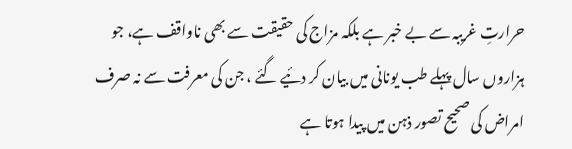حرارتِ غریبہ سے بے خبر ہے بلکہ مزاج کی حقیقت سے بھی ناواقف ہے، جو ہزاروں سال پہلے طب یونانی میں بیان کر دئیے گئے ، جن کی معرفت سے نہ صرف امراض کی صحیح تصور ذہن میں پیدا ہوتا ہے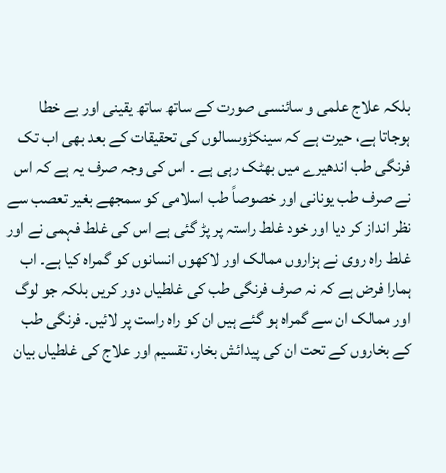بلکہ علاج علمی و سائنسی صورت کے ساتھ ساتھ یقینی اور بے خطا ہوجاتا ہے، حیرت ہے کہ سینکڑوںسالوں کی تحقیقات کے بعد بھی اب تک فرنگی طب اندھیرے میں بھٹک رہی ہے ۔ اس کی وجہ صرف یہ ہے کہ اس نے صرف طب یونانی اور خصوصاً طب اسلامی کو سمجھے بغیر تعصب سے نظر انداز کر دیا اور خود غلط راستہ پر پڑ گئی ہے اس کی غلط فہمی نے اور غلط راہ روی نے ہزاروں ممالک اور لاکھوں انسانوں کو گمراہ کیا ہے۔ اب ہمارا فرض ہے کہ نہ صرف فرنگی طب کی غلطیاں دور کریں بلکہ جو لوگ اور ممالک ان سے گمراہ ہو گئے ہیں ان کو راہ راست پر لائیں۔ فرنگی طب کے بخاروں کے تحت ان کی پیدائش بخار، تقسیم اور علاج کی غلطیاں بیان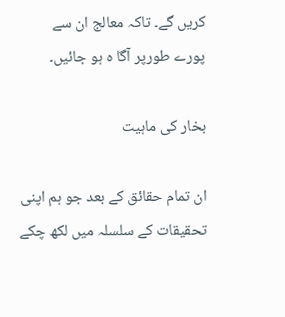کریں گے۔ تاکہ معالج ان سے پورے طورپر آگا ہ ہو جائیں۔

بخار کی ماہیت

ان تمام حقائق کے بعد جو ہم اپنی تحقیقات کے سلسلہ میں لکھ چکے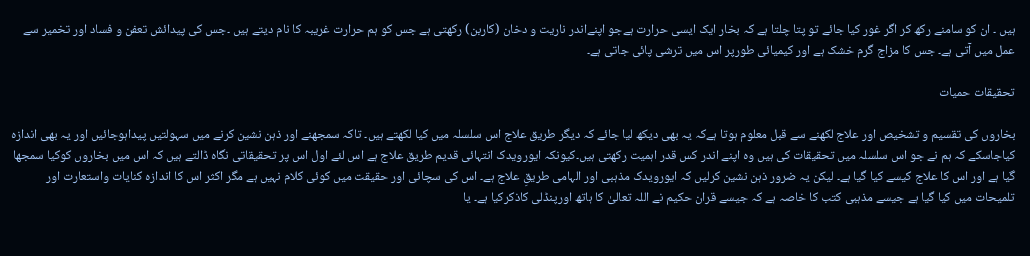ہیں ۔ ان کو سامنے رکھ کر اگر غور کیا جائے تو پتا چلتا ہے کہ بخار ایک ایسی حرارت ہےجو اپنےاندر ناریت و دخان (کاربن) رکھتی ہے جس کو ہم حرارت غریبہ کا نام دیتے ہیں ۔جس کی پیدائش تعفن و فساد اور تخمیر سے عمل میں آتی ہے۔ جس کا مزاج گرم خشک ہے اور کیمیائی طورپر اس میں ترشی پائی جاتی ہے۔

تحقیقات حمیات

بخاروں کی تقسیم و تشخیص اور علاج لکھنے سے قبل معلوم ہوتا ہےکہ یہ بھی دیکھ لیا جائے کہ دیگر طریق علاج اس سلسلہ میں کیا لکھتے ہیں۔ تاکہ سمجھنے اور ذہن نشین کرنے میں سہولتیں پیداہوجائیں اور یہ بھی اندازہ کیاجاسکے کہ ہم نے جو اس سلسلہ میں تحقیقات کی ہیں وہ اپنے اندر کس قدر اہمیت رکھتی ہیں۔کیونکہ ایورویدک انتہائی قدیم طریق علاج ہے اس لئے اول اس پر تحقیقاتی نگاہ ڈالتے ہیں کہ اس میں بخاروں کوکیا سمجھا گیا ہے اور اس کا علاج کیسے کیا گیا ہے۔ لیکن یہ ضرور ذہن نشین کرلیں کہ ایورویدک مذہبی اور الہامی طریقِ علاج ہے۔ اس کی سچائی اور حقیقت میں کوئی کلام نہیں ہے مگر اکثر اس کا اندازہ کنایات واستعارت اور تلمیحات میں کیا گیا ہے جیسے مذہبی کتب کا خاصہ ہے کہ جیسے قران حکیم نے اللہ تعالیٰ کا ہاتھ اورپنڈلی کاذکرکیا ہے۔ یا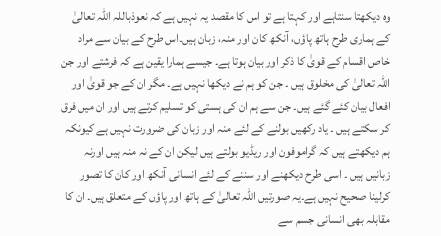وہ دیکھتا سنتاہے اور کہتا ہے تو اس کا مقصد یہ نہیں ہے کہ نعوذباللہ اللہ تعالیٰ کے ہماری طرح ہاتھ پاؤں، آنکھ کان اور منہ، زبان ہیں۔اس طرح کے بیان سے مراد خاص اقسام کے قویٰ کا ذکر اور بیان ہوتا ہے۔ جیسے ہمارا یقین ہے کہ فرشتے اور جن اللہ تعالیٰ کی مخلوق ہیں ۔ جن کو ہم نے دیکھا نہیں ہے۔ مگر ان کے جو قویٰ اور افعال بیان کئے گئے ہیں۔ جن سے ہم ان کی ہستی کو تسلیم کرتے ہیں اور ان میں فرق کر سکتے ہیں ۔ یاد رکھیں بولنے کے لئے منہ اور زبان کی ضرورت نہیں ہے کیونکہ ہم دیکھتے ہیں کہ گراموفون اور ریڈیو بولتے ہیں لیکن ان کے نہ منہ ہیں اورنہ زبانیں ہیں ۔ اسی طرح دیکھنے اور سننے کے لئے انسانی آنکھ اور کان کا تصور کرلینا صحیح نہیں ہے۔یہ صورتیں اللہ تعالیٰ کے ہاتھ اور پاؤں کے متعلق ہیں۔ ان کا مقابلہ بھی انسانی جسم سے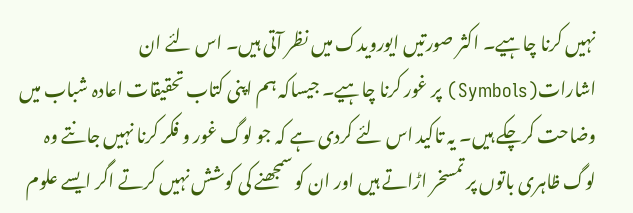نہیں کرنا چاہیے۔ اکثر صورتیں ایورویدک میں نظر آتی ہیں۔ اس لئے ان اشارات(Symbols) پر غور کرنا چاہیے۔ جیساکہ ہم اپنی کتاب تحقیقات اعادہ شباب میں وضاحت کرچکے ہیں۔ یہ تاکید اس لئے کردی ہے کہ جو لوگ غور و فکر کرنا نہیں جانتے وہ لوگ ظاہری باتوں پر تمسخر اڑاتے ہیں اور ان کو سمجھنے کی کوشش نہیں کرتے اگر ایسے علوم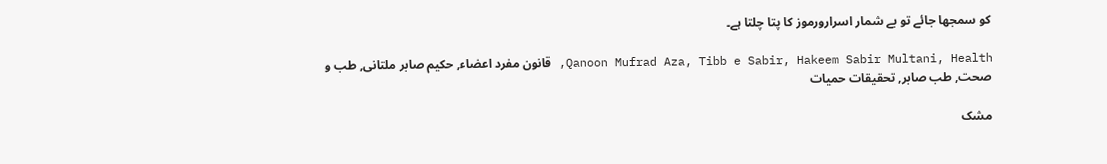کو سمجھا جائے تو بے شمار اسرارورموز کا پتا چلتا ہے۔

Qanoon Mufrad Aza, Tibb e Sabir, Hakeem Sabir Multani, Health, قانون مفرد اعضاء, حکیم صابر ملتانی, طب و صحت, طب صابر, تحقیقات حمیات

مشک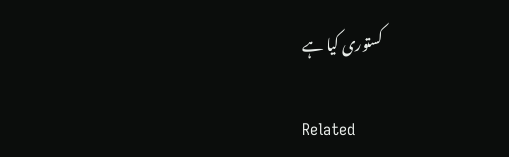کستوری کیا ہے

Related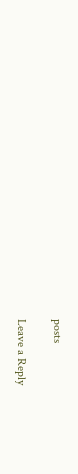posts

Leave a Reply